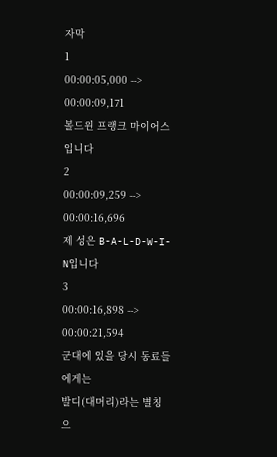자막
1
00:00:05,000 --> 00:00:09,171
볼드윈 프랭크 마이어스입니다
2
00:00:09,259 --> 00:00:16,696
제 성은 B-A-L-D-W-I-N입니다
3
00:00:16,898 --> 00:00:21,594
군대에 있을 당시 동료들에게는
발디(대머리)라는 별칭으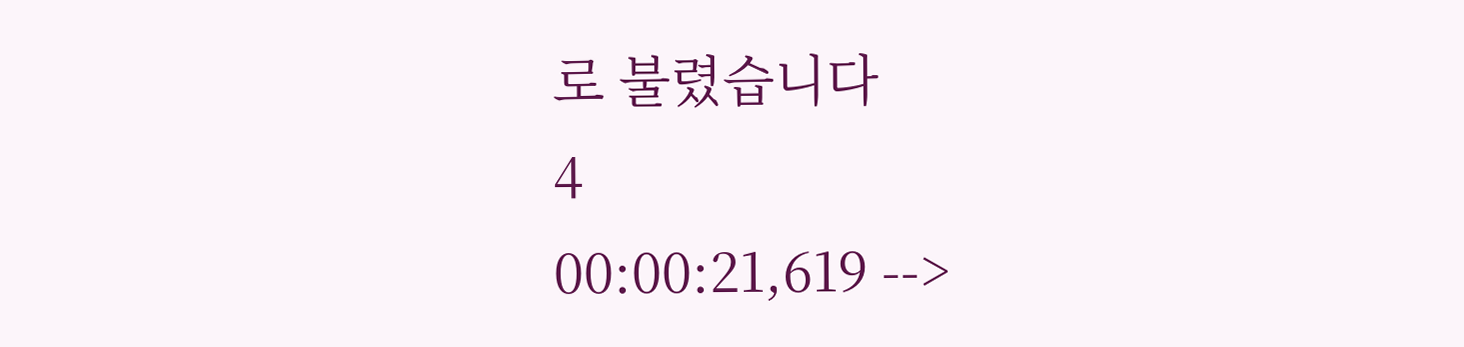로 불렸습니다
4
00:00:21,619 -->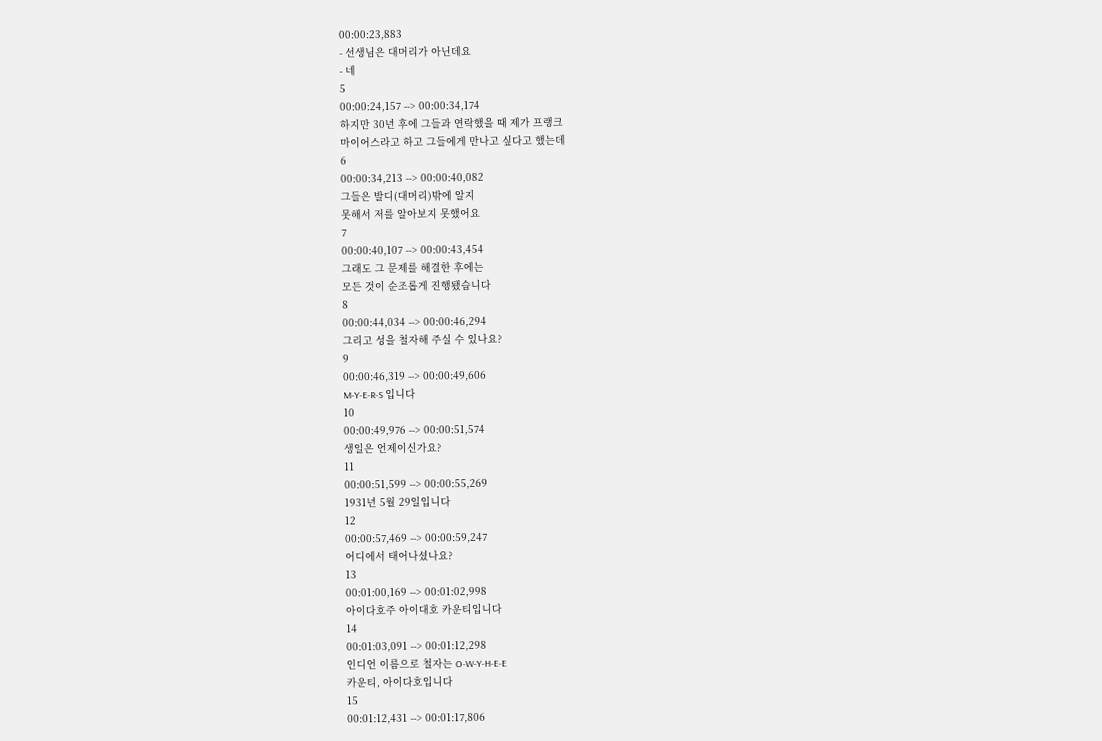00:00:23,883
- 선생님은 대머리가 아닌데요
- 네
5
00:00:24,157 --> 00:00:34,174
하지만 30년 후에 그들과 연락했을 때 제가 프랭크
마이어스라고 하고 그들에게 만나고 싶다고 했는데
6
00:00:34,213 --> 00:00:40,082
그들은 발디(대머리)밖에 알지
못해서 저를 알아보지 못했어요
7
00:00:40,107 --> 00:00:43,454
그래도 그 문제를 해결한 후에는
모든 것이 순조롭게 진행됐습니다
8
00:00:44,034 --> 00:00:46,294
그리고 성을 철자해 주실 수 있나요?
9
00:00:46,319 --> 00:00:49,606
M-Y-E-R-S 입니다
10
00:00:49,976 --> 00:00:51,574
생일은 언제이신가요?
11
00:00:51,599 --> 00:00:55,269
1931년 5월 29일입니다
12
00:00:57,469 --> 00:00:59,247
어디에서 태어나셨나요?
13
00:01:00,169 --> 00:01:02,998
아이다호주 아이대호 카운티입니다
14
00:01:03,091 --> 00:01:12,298
인디언 이름으로 철자는 O-W-Y-H-E-E
카운티, 아이다호입니다
15
00:01:12,431 --> 00:01:17,806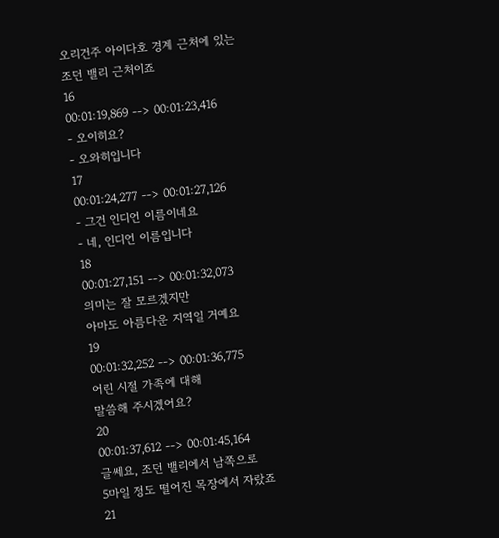오리건주 아이다호 경계 근처에 있는
조던 밸리 근처이죠
16
00:01:19,869 --> 00:01:23,416
- 오이히요?
- 오와히입니다
17
00:01:24,277 --> 00:01:27,126
- 그건 인디언 이름이네요
- 네, 인디언 이름입니다
18
00:01:27,151 --> 00:01:32,073
의미는 잘 모르겠지만
아마도 아름다운 지역일 거예요
19
00:01:32,252 --> 00:01:36,775
어린 시절 가족에 대해
말씀해 주시겠어요?
20
00:01:37,612 --> 00:01:45,164
글쎄요, 조던 밸리에서 남쪽으로
5마일 정도 떨어진 목장에서 자랐죠
21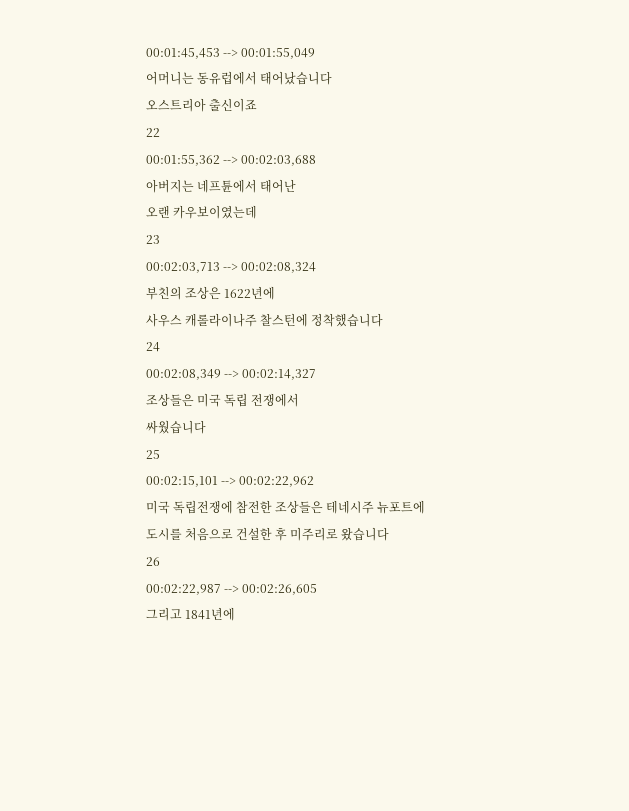00:01:45,453 --> 00:01:55,049
어머니는 동유럽에서 태어났습니다
오스트리아 출신이죠
22
00:01:55,362 --> 00:02:03,688
아버지는 네프튠에서 태어난
오랜 카우보이였는데
23
00:02:03,713 --> 00:02:08,324
부친의 조상은 1622년에
사우스 캐롤라이나주 찰스턴에 정착했습니다
24
00:02:08,349 --> 00:02:14,327
조상들은 미국 독립 전쟁에서
싸웠습니다
25
00:02:15,101 --> 00:02:22,962
미국 독립전쟁에 참전한 조상들은 테네시주 뉴포트에
도시를 처음으로 건설한 후 미주리로 왔습니다
26
00:02:22,987 --> 00:02:26,605
그리고 1841년에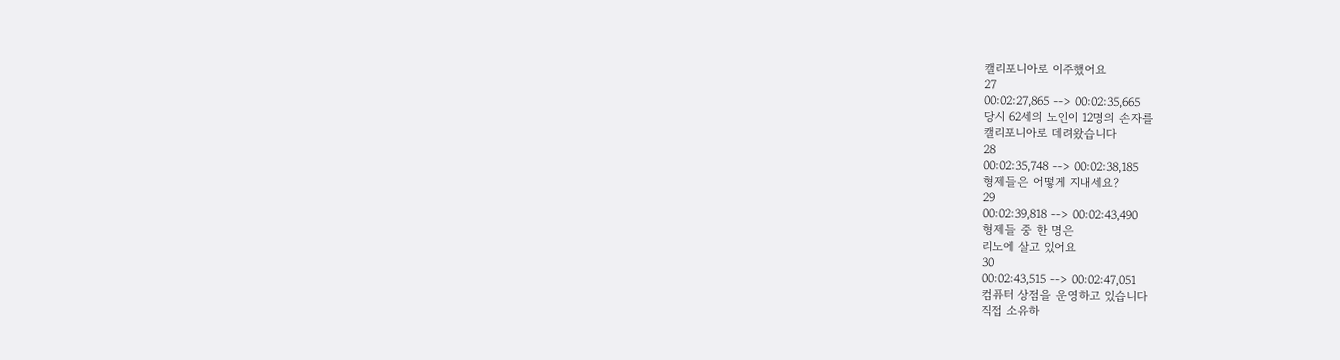캘리포니아로 이주했어요
27
00:02:27,865 --> 00:02:35,665
당시 62세의 노인이 12명의 손자를
캘리포니아로 데려왔습니다
28
00:02:35,748 --> 00:02:38,185
형제들은 어떻게 지내세요?
29
00:02:39,818 --> 00:02:43,490
형제들 중 한 명은
리노에 살고 있어요
30
00:02:43,515 --> 00:02:47,051
컴퓨터 상점을 운영하고 있습니다
직접 소유하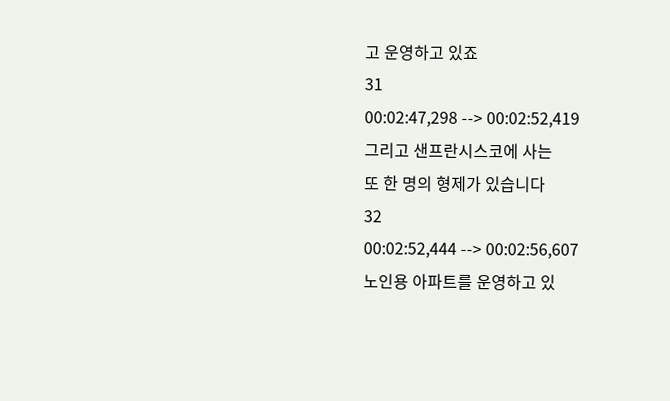고 운영하고 있죠
31
00:02:47,298 --> 00:02:52,419
그리고 샌프란시스코에 사는
또 한 명의 형제가 있습니다
32
00:02:52,444 --> 00:02:56,607
노인용 아파트를 운영하고 있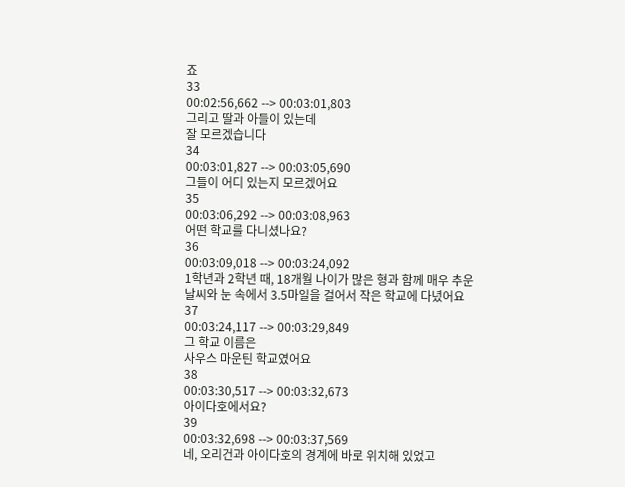죠
33
00:02:56,662 --> 00:03:01,803
그리고 딸과 아들이 있는데
잘 모르겠습니다
34
00:03:01,827 --> 00:03:05,690
그들이 어디 있는지 모르겠어요
35
00:03:06,292 --> 00:03:08,963
어떤 학교를 다니셨나요?
36
00:03:09,018 --> 00:03:24,092
1학년과 2학년 때, 18개월 나이가 많은 형과 함께 매우 추운
날씨와 눈 속에서 3.5마일을 걸어서 작은 학교에 다녔어요
37
00:03:24,117 --> 00:03:29,849
그 학교 이름은
사우스 마운틴 학교였어요
38
00:03:30,517 --> 00:03:32,673
아이다호에서요?
39
00:03:32,698 --> 00:03:37,569
네, 오리건과 아이다호의 경계에 바로 위치해 있었고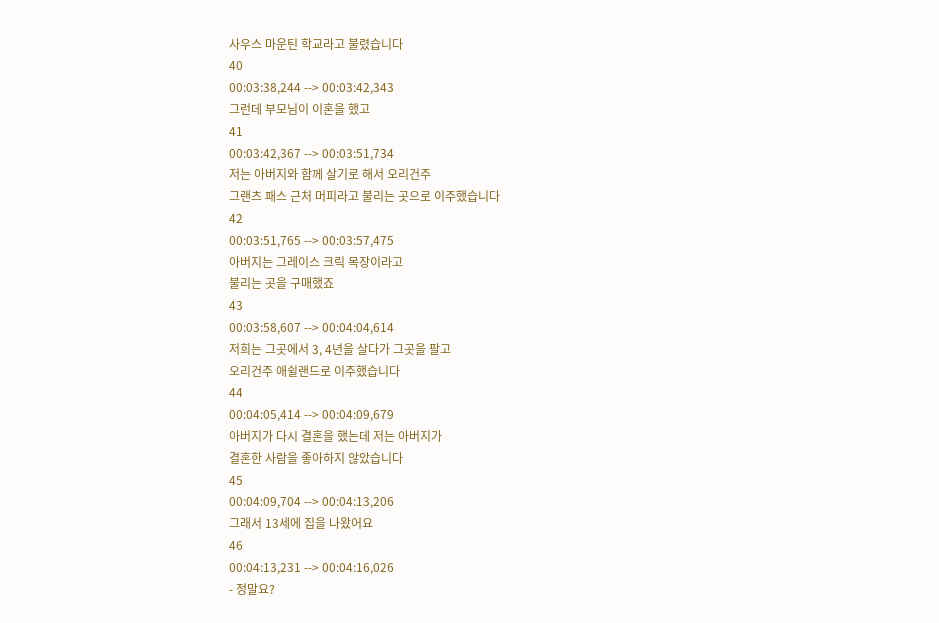사우스 마운틴 학교라고 불렸습니다
40
00:03:38,244 --> 00:03:42,343
그런데 부모님이 이혼을 했고
41
00:03:42,367 --> 00:03:51,734
저는 아버지와 함께 살기로 해서 오리건주
그랜츠 패스 근처 머피라고 불리는 곳으로 이주했습니다
42
00:03:51,765 --> 00:03:57,475
아버지는 그레이스 크릭 목장이라고
불리는 곳을 구매했죠
43
00:03:58,607 --> 00:04:04,614
저희는 그곳에서 3, 4년을 살다가 그곳을 팔고
오리건주 애쉴랜드로 이주했습니다
44
00:04:05,414 --> 00:04:09,679
아버지가 다시 결혼을 했는데 저는 아버지가
결혼한 사람을 좋아하지 않았습니다
45
00:04:09,704 --> 00:04:13,206
그래서 13세에 집을 나왔어요
46
00:04:13,231 --> 00:04:16,026
- 정말요?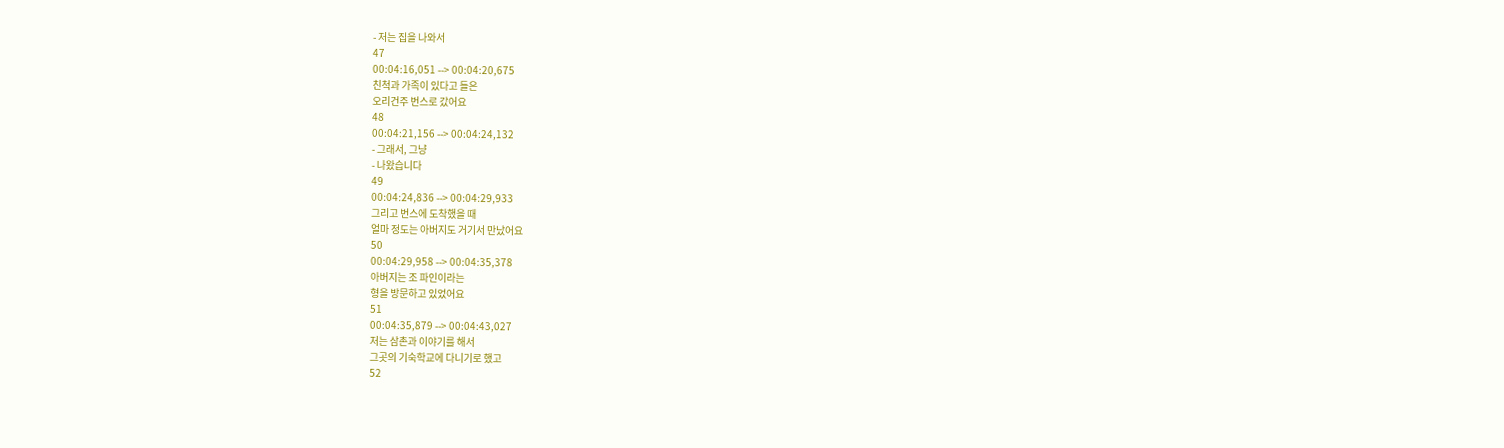- 저는 집을 나와서
47
00:04:16,051 --> 00:04:20,675
친척과 가족이 있다고 들은
오리건주 번스로 갔어요
48
00:04:21,156 --> 00:04:24,132
- 그래서, 그냥
- 나왔습니다
49
00:04:24,836 --> 00:04:29,933
그리고 번스에 도착했을 때
얼마 정도는 아버지도 거기서 만났어요
50
00:04:29,958 --> 00:04:35,378
아버지는 조 파인이라는
형을 방문하고 있었어요
51
00:04:35,879 --> 00:04:43,027
저는 삼촌과 이야기를 해서
그곳의 기숙학교에 다니기로 했고
52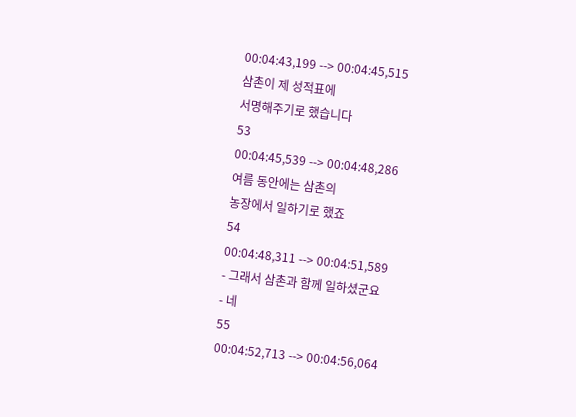00:04:43,199 --> 00:04:45,515
삼촌이 제 성적표에
서명해주기로 했습니다
53
00:04:45,539 --> 00:04:48,286
여름 동안에는 삼촌의
농장에서 일하기로 했죠
54
00:04:48,311 --> 00:04:51,589
- 그래서 삼촌과 함께 일하셨군요
- 네
55
00:04:52,713 --> 00:04:56,064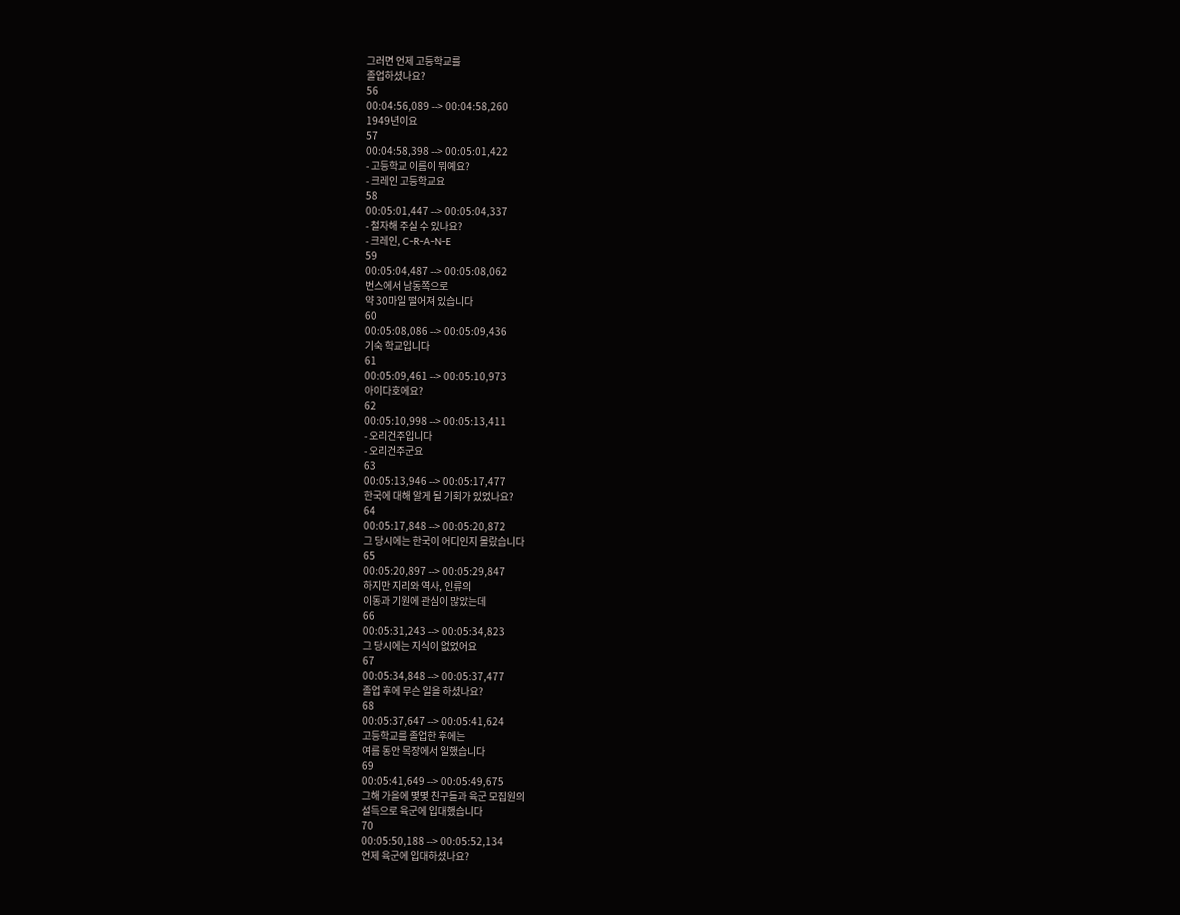그러면 언제 고등학교를
졸업하셨나요?
56
00:04:56,089 --> 00:04:58,260
1949년이요
57
00:04:58,398 --> 00:05:01,422
- 고등학교 이름이 뭐예요?
- 크레인 고등학교요
58
00:05:01,447 --> 00:05:04,337
- 철자해 주실 수 있나요?
- 크레인, C-R-A-N-E
59
00:05:04,487 --> 00:05:08,062
번스에서 남동쪽으로
약 30마일 떨어져 있습니다
60
00:05:08,086 --> 00:05:09,436
기숙 학교입니다
61
00:05:09,461 --> 00:05:10,973
아이다호에요?
62
00:05:10,998 --> 00:05:13,411
- 오리건주입니다
- 오리건주군요
63
00:05:13,946 --> 00:05:17,477
한국에 대해 알게 될 기회가 있었나요?
64
00:05:17,848 --> 00:05:20,872
그 당시에는 한국이 어디인지 몰랐습니다
65
00:05:20,897 --> 00:05:29,847
하지만 지리와 역사, 인류의
이동과 기원에 관심이 많았는데
66
00:05:31,243 --> 00:05:34,823
그 당시에는 지식이 없었어요
67
00:05:34,848 --> 00:05:37,477
졸업 후에 무슨 일을 하셨나요?
68
00:05:37,647 --> 00:05:41,624
고등학교를 졸업한 후에는
여름 동안 목장에서 일했습니다
69
00:05:41,649 --> 00:05:49,675
그해 가을에 몇몇 친구들과 육군 모집원의
설득으로 육군에 입대했습니다
70
00:05:50,188 --> 00:05:52,134
언제 육군에 입대하셨나요?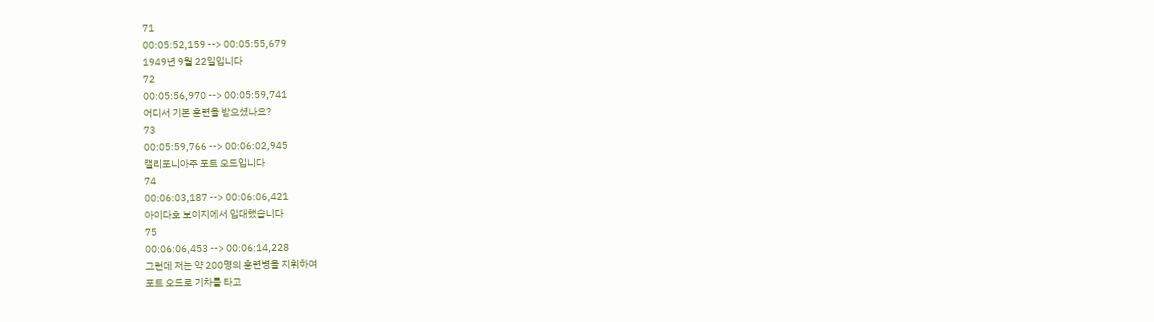71
00:05:52,159 --> 00:05:55,679
1949년 9월 22일입니다
72
00:05:56,970 --> 00:05:59,741
어디서 기본 훈련을 받으셨나요?
73
00:05:59,766 --> 00:06:02,945
캘리포니아주 포트 오드입니다
74
00:06:03,187 --> 00:06:06,421
아이다호 보이지에서 입대했습니다
75
00:06:06,453 --> 00:06:14,228
그런데 저는 약 200명의 훈련병을 지휘하여
포트 오드로 기차를 타고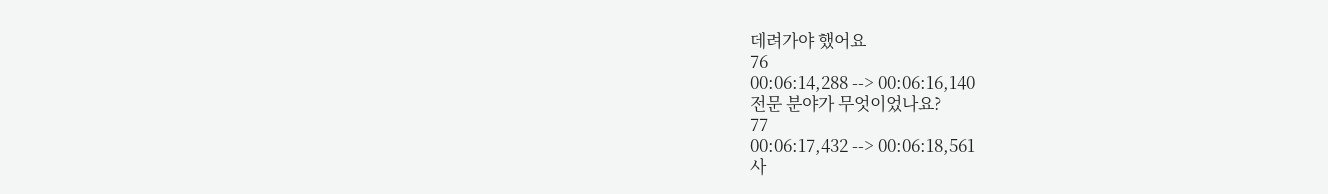데려가야 했어요
76
00:06:14,288 --> 00:06:16,140
전문 분야가 무엇이었나요?
77
00:06:17,432 --> 00:06:18,561
사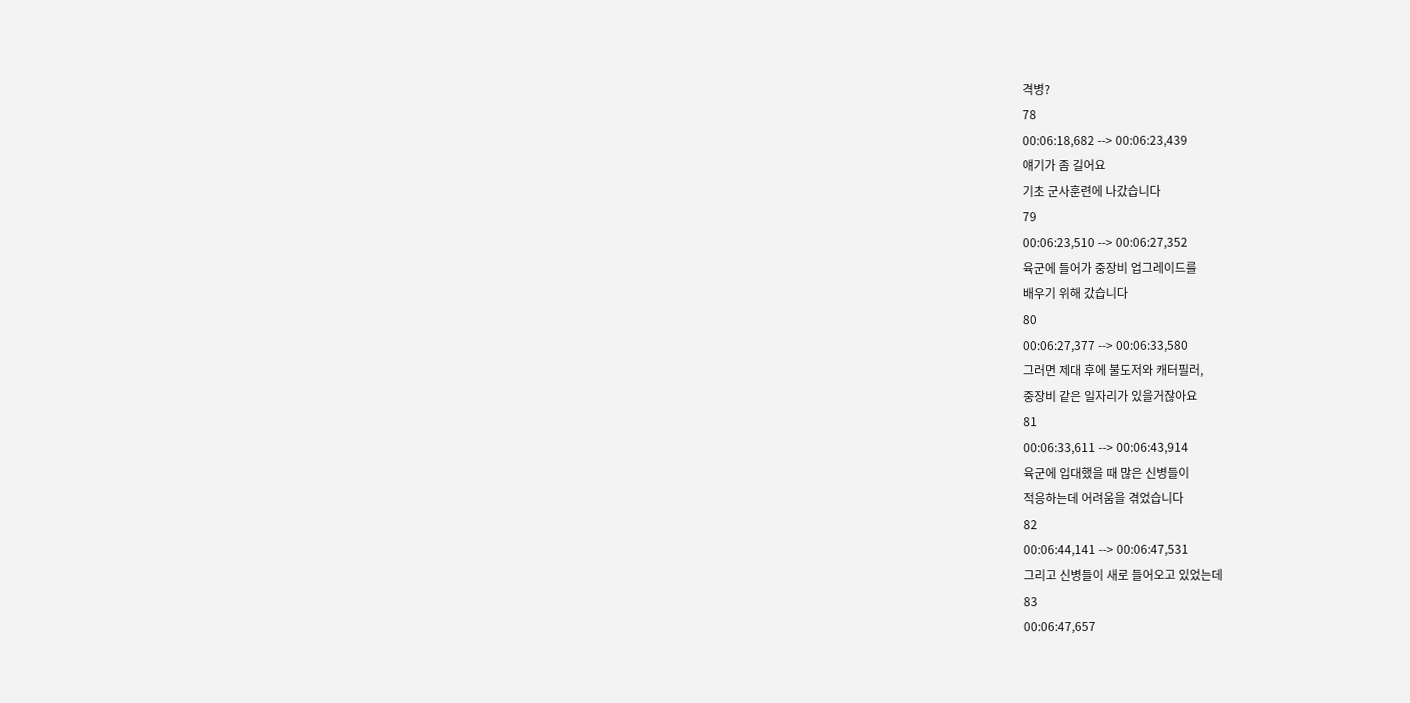격병?
78
00:06:18,682 --> 00:06:23,439
얘기가 좀 길어요
기초 군사훈련에 나갔습니다
79
00:06:23,510 --> 00:06:27,352
육군에 들어가 중장비 업그레이드를
배우기 위해 갔습니다
80
00:06:27,377 --> 00:06:33,580
그러면 제대 후에 불도저와 캐터필러,
중장비 같은 일자리가 있을거잖아요
81
00:06:33,611 --> 00:06:43,914
육군에 입대했을 때 많은 신병들이
적응하는데 어려움을 겪었습니다
82
00:06:44,141 --> 00:06:47,531
그리고 신병들이 새로 들어오고 있었는데
83
00:06:47,657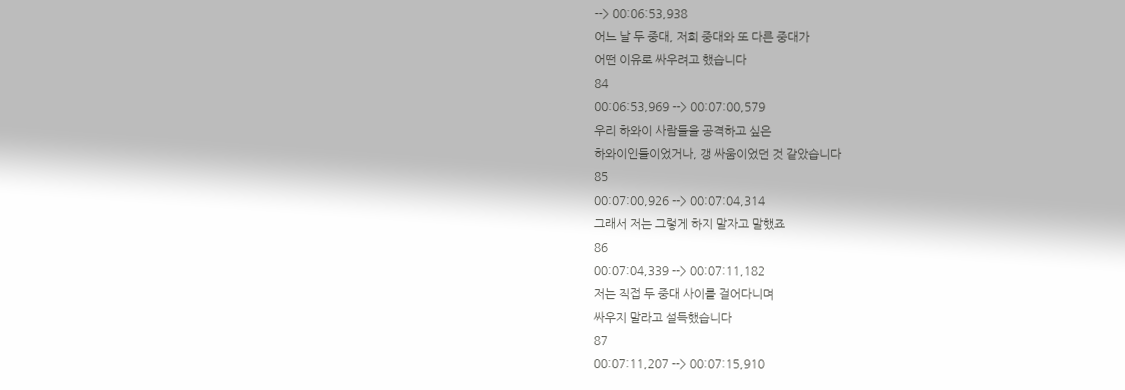--> 00:06:53,938
어느 날 두 중대, 저희 중대와 또 다른 중대가
어떤 이유로 싸우려고 했습니다
84
00:06:53,969 --> 00:07:00,579
우리 하와이 사람들을 공격하고 싶은
하와이인들이었거나, 갱 싸움이었던 것 같았습니다
85
00:07:00,926 --> 00:07:04,314
그래서 저는 그렇게 하지 말자고 말했죠
86
00:07:04,339 --> 00:07:11,182
저는 직접 두 중대 사이를 걸어다니며
싸우지 말라고 설득했습니다
87
00:07:11,207 --> 00:07:15,910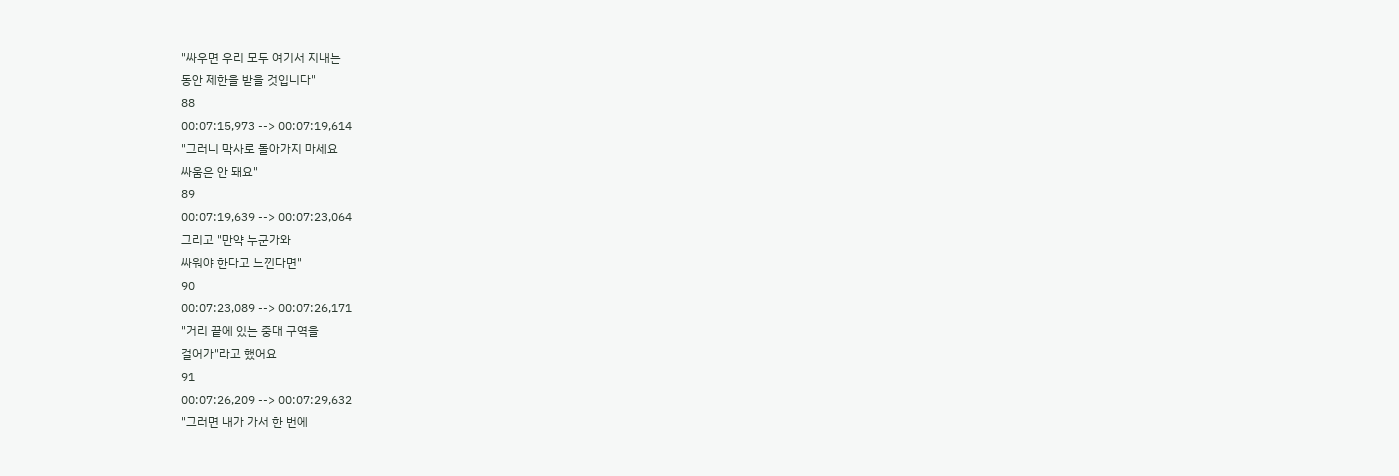"싸우면 우리 모두 여기서 지내는
동안 제한을 받을 것입니다"
88
00:07:15,973 --> 00:07:19,614
"그러니 막사로 돌아가지 마세요
싸움은 안 돼요"
89
00:07:19,639 --> 00:07:23,064
그리고 "만약 누군가와
싸워야 한다고 느낀다면"
90
00:07:23,089 --> 00:07:26,171
"거리 끝에 있는 중대 구역을
걸어가"라고 했어요
91
00:07:26,209 --> 00:07:29,632
"그러면 내가 가서 한 번에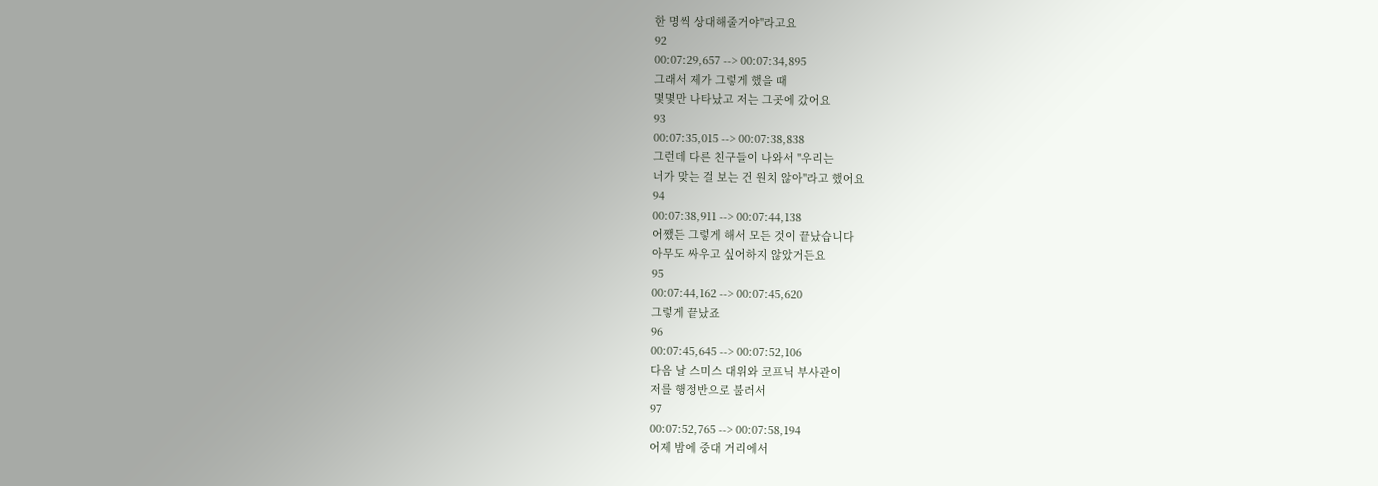한 명씩 상대해줄거야"라고요
92
00:07:29,657 --> 00:07:34,895
그래서 제가 그렇게 했을 때
몇몇만 나타났고 저는 그곳에 갔어요
93
00:07:35,015 --> 00:07:38,838
그런데 다른 친구들이 나와서 "우리는
너가 맞는 걸 보는 건 원치 않아"라고 했어요
94
00:07:38,911 --> 00:07:44,138
어쨌든 그렇게 해서 모든 것이 끝났습니다
아무도 싸우고 싶어하지 않았거든요
95
00:07:44,162 --> 00:07:45,620
그렇게 끝났죠
96
00:07:45,645 --> 00:07:52,106
다음 날 스미스 대위와 코프닉 부사관이
저를 행정반으로 불러서
97
00:07:52,765 --> 00:07:58,194
어제 밤에 중대 거리에서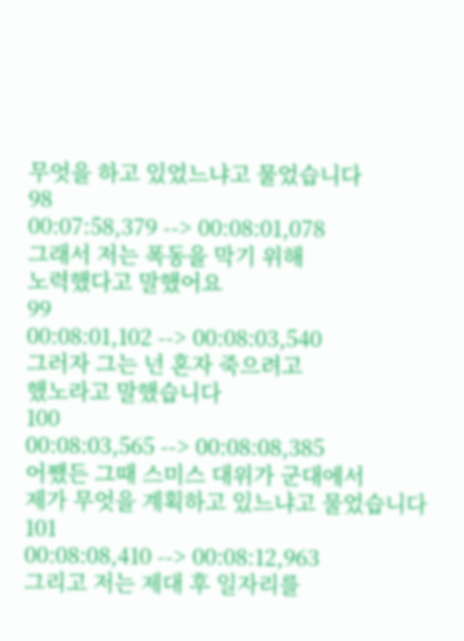무엇을 하고 있었느냐고 물었습니다
98
00:07:58,379 --> 00:08:01,078
그래서 저는 폭동을 막기 위해
노력했다고 말했어요
99
00:08:01,102 --> 00:08:03,540
그러자 그는 넌 혼자 죽으려고
했노라고 말했습니다
100
00:08:03,565 --> 00:08:08,385
어쨌든 그때 스미스 대위가 군대에서
제가 무엇을 계획하고 있느냐고 물었습니다
101
00:08:08,410 --> 00:08:12,963
그리고 저는 제대 후 일자리를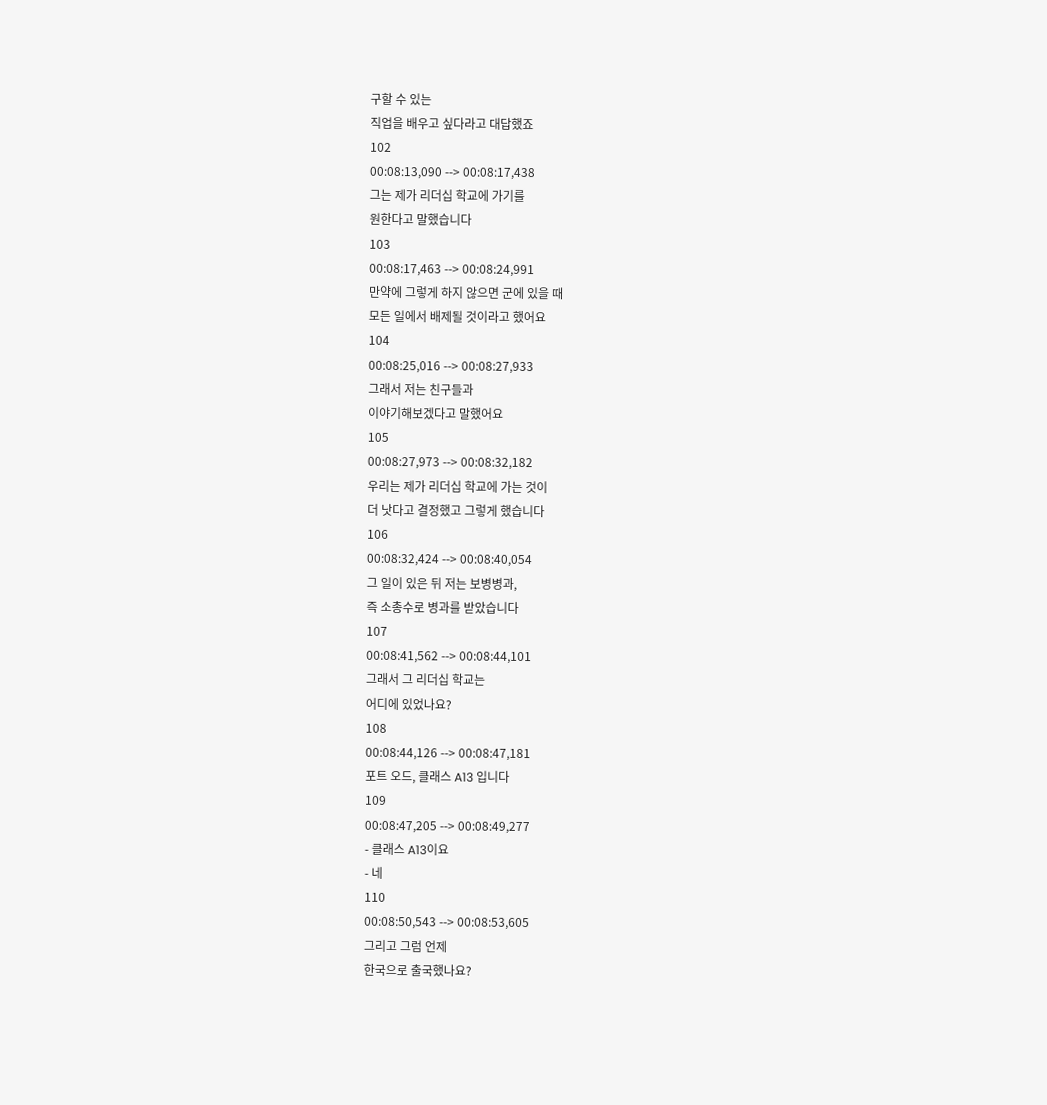구할 수 있는
직업을 배우고 싶다라고 대답했죠
102
00:08:13,090 --> 00:08:17,438
그는 제가 리더십 학교에 가기를
원한다고 말했습니다
103
00:08:17,463 --> 00:08:24,991
만약에 그렇게 하지 않으면 군에 있을 때
모든 일에서 배제될 것이라고 했어요
104
00:08:25,016 --> 00:08:27,933
그래서 저는 친구들과
이야기해보겠다고 말했어요
105
00:08:27,973 --> 00:08:32,182
우리는 제가 리더십 학교에 가는 것이
더 낫다고 결정했고 그렇게 했습니다
106
00:08:32,424 --> 00:08:40,054
그 일이 있은 뒤 저는 보병병과,
즉 소총수로 병과를 받았습니다
107
00:08:41,562 --> 00:08:44,101
그래서 그 리더십 학교는
어디에 있었나요?
108
00:08:44,126 --> 00:08:47,181
포트 오드, 클래스 A13 입니다
109
00:08:47,205 --> 00:08:49,277
- 클래스 A13이요
- 네
110
00:08:50,543 --> 00:08:53,605
그리고 그럼 언제
한국으로 출국했나요?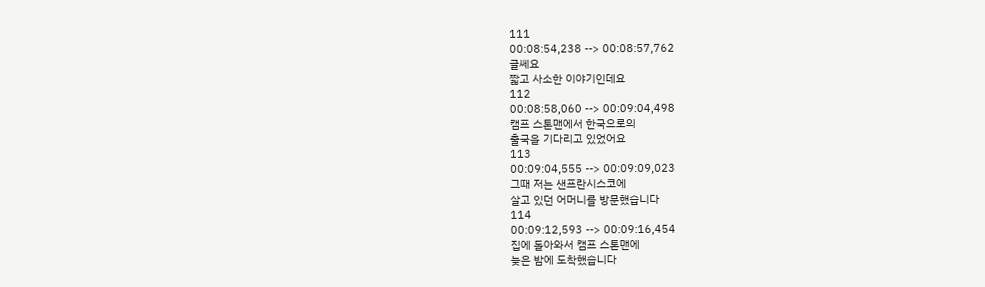111
00:08:54,238 --> 00:08:57,762
글쎄요
짧고 사소한 이야기인데요
112
00:08:58,060 --> 00:09:04,498
캠프 스톤맨에서 한국으로의
출국을 기다리고 있었어요
113
00:09:04,555 --> 00:09:09,023
그때 저는 샌프란시스코에
살고 있던 어머니를 방문했습니다
114
00:09:12,593 --> 00:09:16,454
집에 돌아와서 캠프 스톤맨에
늦은 밤에 도착했습니다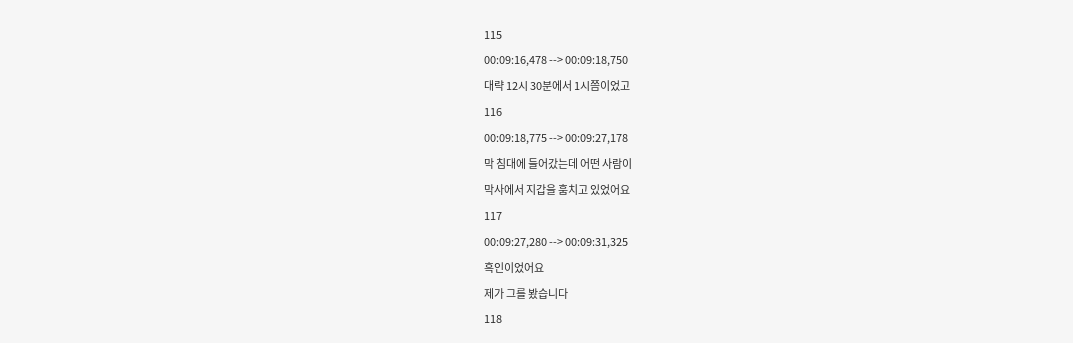115
00:09:16,478 --> 00:09:18,750
대략 12시 30분에서 1시쯤이었고
116
00:09:18,775 --> 00:09:27,178
막 침대에 들어갔는데 어떤 사람이
막사에서 지갑을 훔치고 있었어요
117
00:09:27,280 --> 00:09:31,325
흑인이었어요
제가 그를 봤습니다
118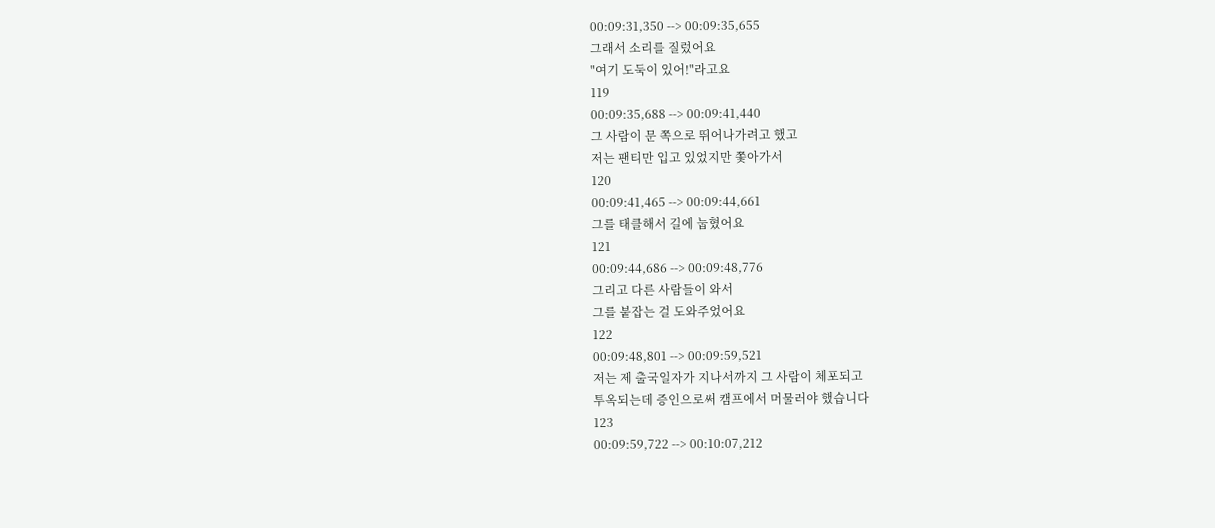00:09:31,350 --> 00:09:35,655
그래서 소리를 질렀어요
"여기 도둑이 있어!"라고요
119
00:09:35,688 --> 00:09:41,440
그 사람이 문 쪽으로 뛰어나가려고 했고
저는 팬티만 입고 있었지만 쫓아가서
120
00:09:41,465 --> 00:09:44,661
그를 태클해서 길에 눕혔어요
121
00:09:44,686 --> 00:09:48,776
그리고 다른 사람들이 와서
그를 붙잡는 걸 도와주었어요
122
00:09:48,801 --> 00:09:59,521
저는 제 출국일자가 지나서까지 그 사람이 체포되고
투옥되는데 증인으로써 캠프에서 머물러야 했습니다
123
00:09:59,722 --> 00:10:07,212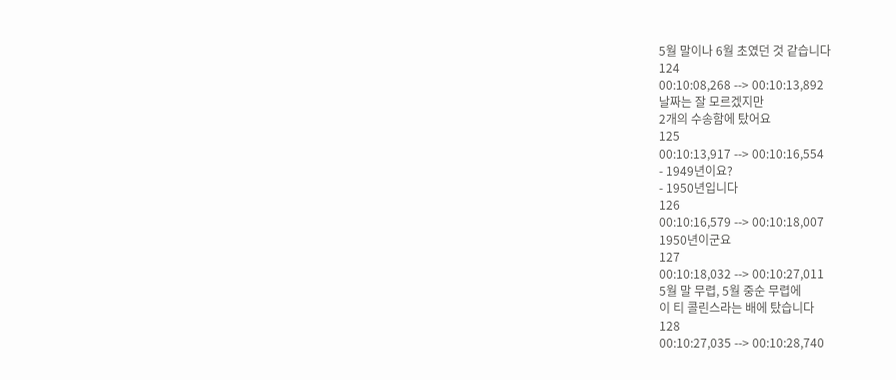5월 말이나 6월 초였던 것 같습니다
124
00:10:08,268 --> 00:10:13,892
날짜는 잘 모르겠지만
2개의 수송함에 탔어요
125
00:10:13,917 --> 00:10:16,554
- 1949년이요?
- 1950년입니다
126
00:10:16,579 --> 00:10:18,007
1950년이군요
127
00:10:18,032 --> 00:10:27,011
5월 말 무렵, 5월 중순 무렵에
이 티 콜린스라는 배에 탔습니다
128
00:10:27,035 --> 00:10:28,740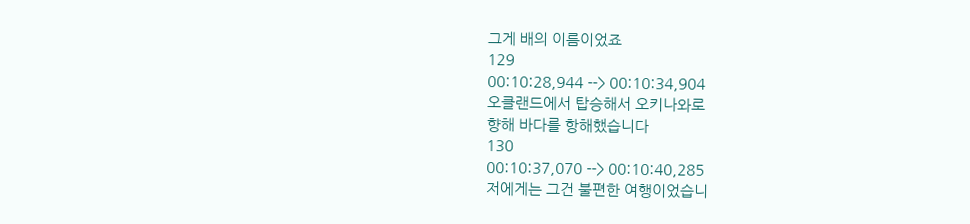그게 배의 이름이었죠
129
00:10:28,944 --> 00:10:34,904
오클랜드에서 탑승해서 오키나와로
향해 바다를 항해했습니다
130
00:10:37,070 --> 00:10:40,285
저에게는 그건 불편한 여행이었습니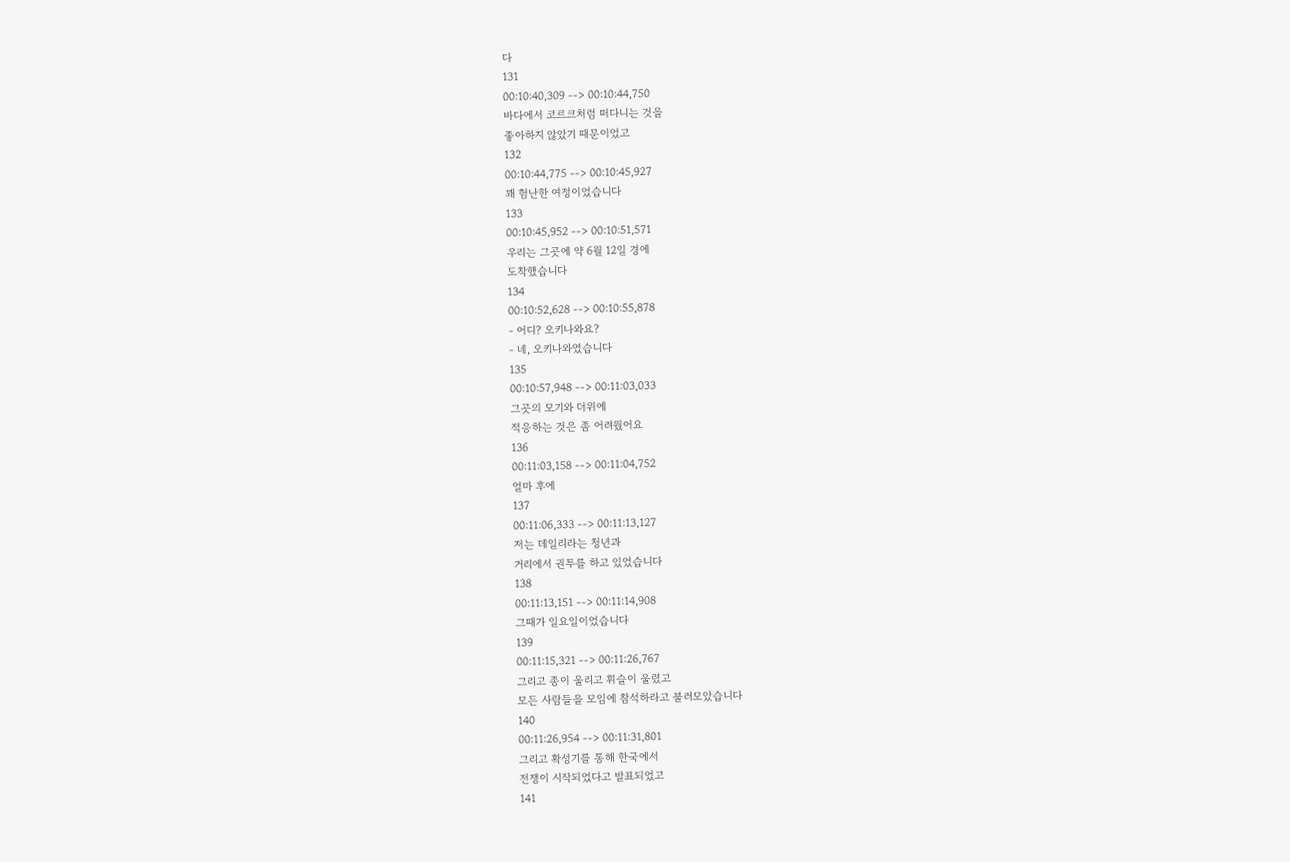다
131
00:10:40,309 --> 00:10:44,750
바다에서 코르크처럼 떠다니는 것을
좋아하지 않았기 때문이었고
132
00:10:44,775 --> 00:10:45,927
꽤 험난한 여정이었습니다
133
00:10:45,952 --> 00:10:51,571
우리는 그곳에 약 6월 12일 경에
도착했습니다
134
00:10:52,628 --> 00:10:55,878
- 어디? 오키나와요?
- 네, 오키나와였습니다
135
00:10:57,948 --> 00:11:03,033
그곳의 모기와 더위에
적응하는 것은 좀 어려웠어요
136
00:11:03,158 --> 00:11:04,752
얼마 후에
137
00:11:06,333 --> 00:11:13,127
저는 데일리라는 청년과
거리에서 권투를 하고 있었습니다
138
00:11:13,151 --> 00:11:14,908
그때가 일요일이었습니다
139
00:11:15,321 --> 00:11:26,767
그리고 종이 울리고 휘슬이 울렸고
모든 사람들을 모임에 참석하라고 불러모았습니다
140
00:11:26,954 --> 00:11:31,801
그리고 확성기를 통해 한국에서
전쟁이 시작되었다고 발표되었고
141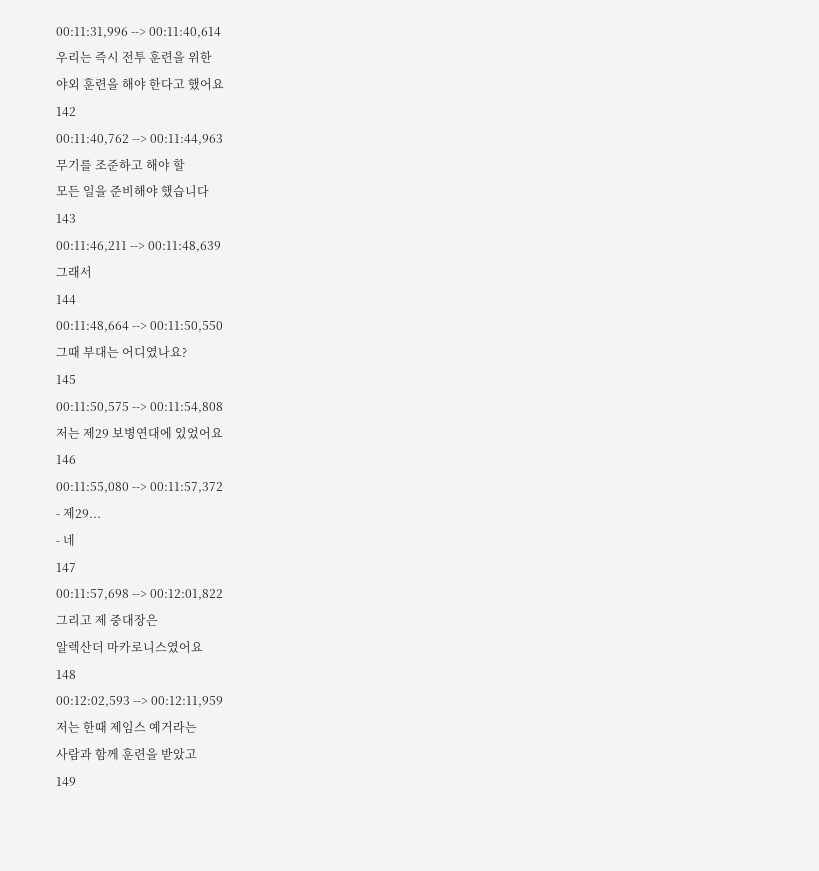00:11:31,996 --> 00:11:40,614
우리는 즉시 전투 훈련을 위한
야외 훈련을 해야 한다고 했어요
142
00:11:40,762 --> 00:11:44,963
무기를 조준하고 해야 할
모든 일을 준비해야 했습니다
143
00:11:46,211 --> 00:11:48,639
그래서
144
00:11:48,664 --> 00:11:50,550
그때 부대는 어디였나요?
145
00:11:50,575 --> 00:11:54,808
저는 제29 보병연대에 있었어요
146
00:11:55,080 --> 00:11:57,372
- 제29...
- 네
147
00:11:57,698 --> 00:12:01,822
그리고 제 중대장은
알렉산더 마카로니스였어요
148
00:12:02,593 --> 00:12:11,959
저는 한때 제임스 예거라는
사람과 함께 훈련을 받았고
149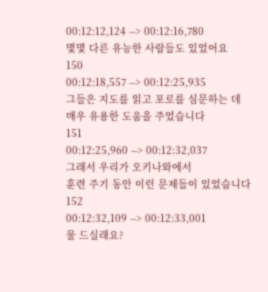00:12:12,124 --> 00:12:16,780
몇몇 다른 유능한 사람들도 있었어요
150
00:12:18,557 --> 00:12:25,935
그들은 지도를 읽고 포로를 심문하는 데
매우 유용한 도움을 주었습니다
151
00:12:25,960 --> 00:12:32,037
그래서 우리가 오키나와에서
훈련 주기 동안 이런 문제들이 있었습니다
152
00:12:32,109 --> 00:12:33,001
물 드실래요?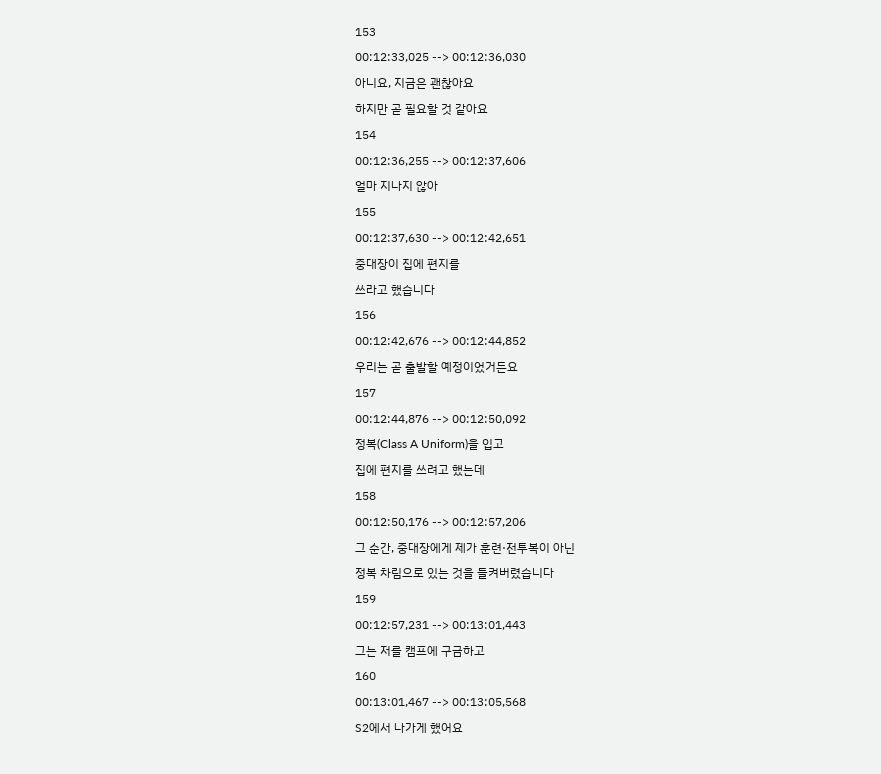153
00:12:33,025 --> 00:12:36,030
아니요, 지금은 괜찮아요
하지만 곧 필요할 것 같아요
154
00:12:36,255 --> 00:12:37,606
얼마 지나지 않아
155
00:12:37,630 --> 00:12:42,651
중대장이 집에 편지를
쓰라고 했습니다
156
00:12:42,676 --> 00:12:44,852
우리는 곧 출발할 예정이었거든요
157
00:12:44,876 --> 00:12:50,092
정복(Class A Uniform)을 입고
집에 편지를 쓰려고 했는데
158
00:12:50,176 --> 00:12:57,206
그 순간, 중대장에게 제가 훈련·전투복이 아닌
정복 차림으로 있는 것을 들켜버렸습니다
159
00:12:57,231 --> 00:13:01,443
그는 저를 캠프에 구금하고
160
00:13:01,467 --> 00:13:05,568
S2에서 나가게 했어요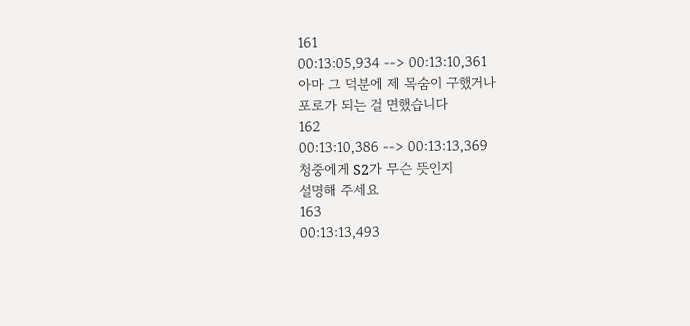161
00:13:05,934 --> 00:13:10,361
아마 그 덕분에 제 목숨이 구했거나
포로가 되는 걸 면했습니다
162
00:13:10,386 --> 00:13:13,369
청중에게 S2가 무슨 뜻인지
설명해 주세요
163
00:13:13,493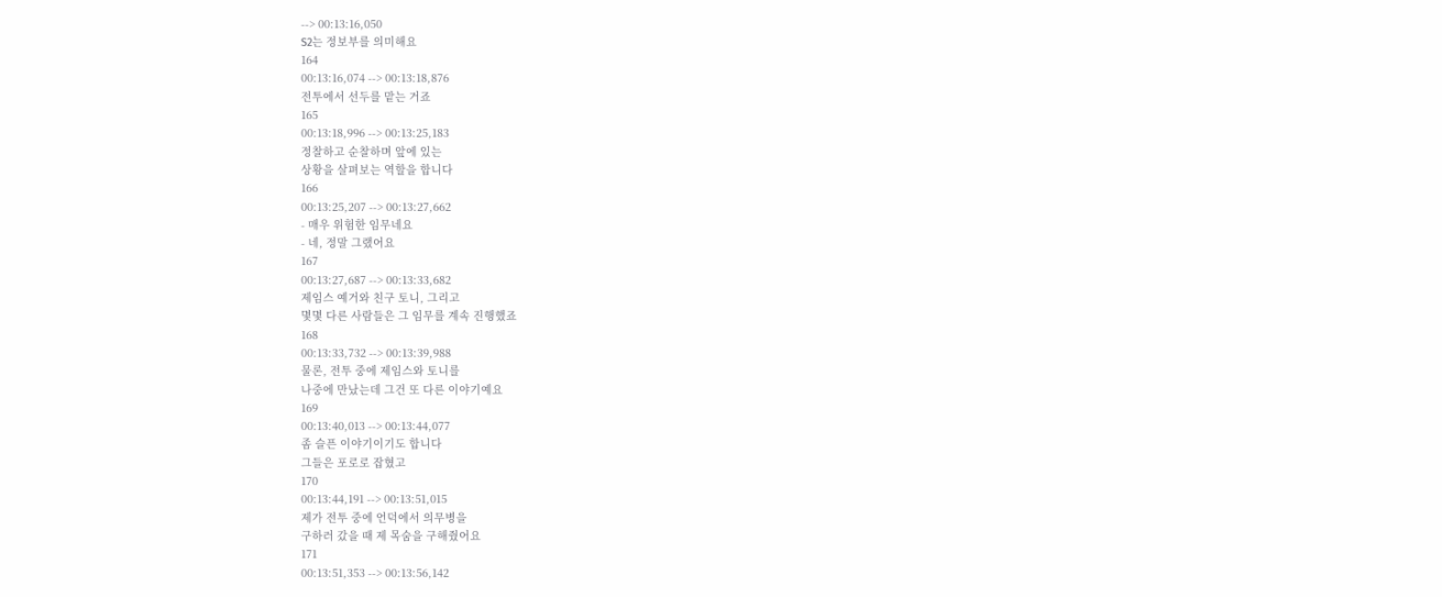--> 00:13:16,050
S2는 정보부를 의미해요
164
00:13:16,074 --> 00:13:18,876
전투에서 선두를 맡는 거죠
165
00:13:18,996 --> 00:13:25,183
정찰하고 순찰하며 앞에 있는
상황을 살펴보는 역할을 합니다
166
00:13:25,207 --> 00:13:27,662
- 매우 위험한 임무네요
- 네, 정말 그랬어요
167
00:13:27,687 --> 00:13:33,682
제임스 예거와 친구 토니, 그리고
몇몇 다른 사람들은 그 임무를 계속 진행했죠
168
00:13:33,732 --> 00:13:39,988
물론, 전투 중에 제임스와 토니를
나중에 만났는데 그건 또 다른 이야기예요
169
00:13:40,013 --> 00:13:44,077
좀 슬픈 이야기이기도 합니다
그들은 포로로 잡혔고
170
00:13:44,191 --> 00:13:51,015
제가 전투 중에 언덕에서 의무병을
구하러 갔을 때 제 목숨을 구해줬어요
171
00:13:51,353 --> 00:13:56,142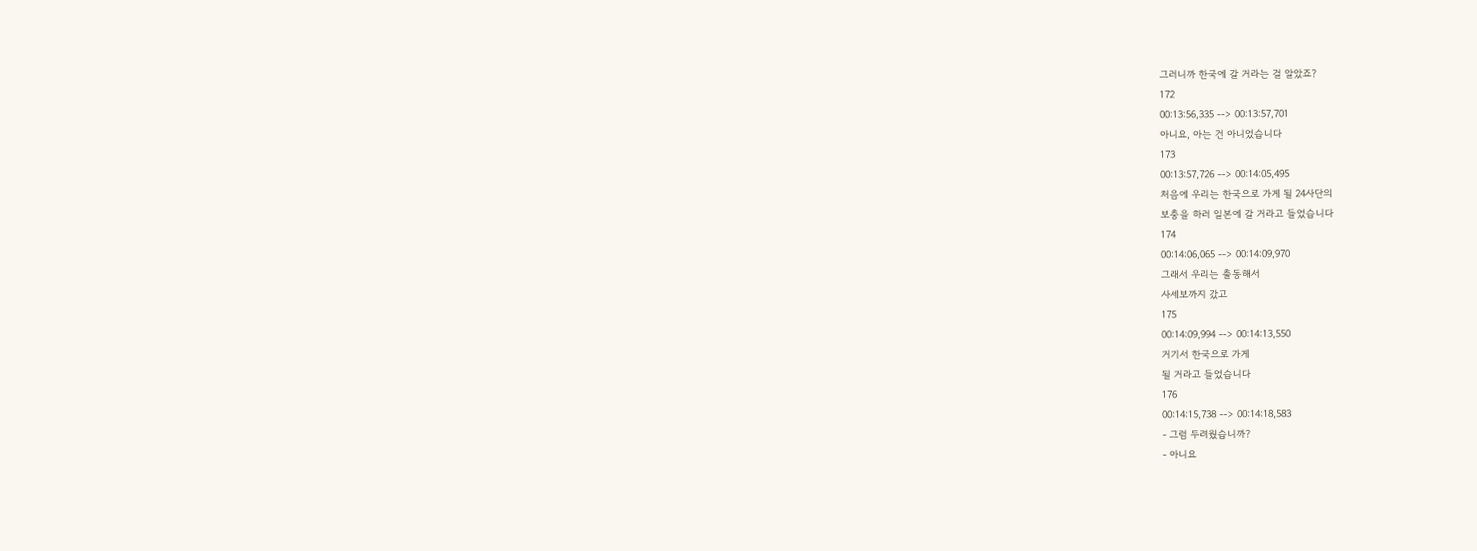그러니까 한국에 갈 거라는 걸 알았죠?
172
00:13:56,335 --> 00:13:57,701
아니요, 아는 건 아니었습니다
173
00:13:57,726 --> 00:14:05,495
처음에 우리는 한국으로 가게 될 24사단의
보충을 하러 일본에 갈 거라고 들었습니다
174
00:14:06,065 --> 00:14:09,970
그래서 우리는 출동해서
사세보까지 갔고
175
00:14:09,994 --> 00:14:13,550
거기서 한국으로 가게
될 거라고 들었습니다
176
00:14:15,738 --> 00:14:18,583
- 그럼 두려웠습니까?
- 아니요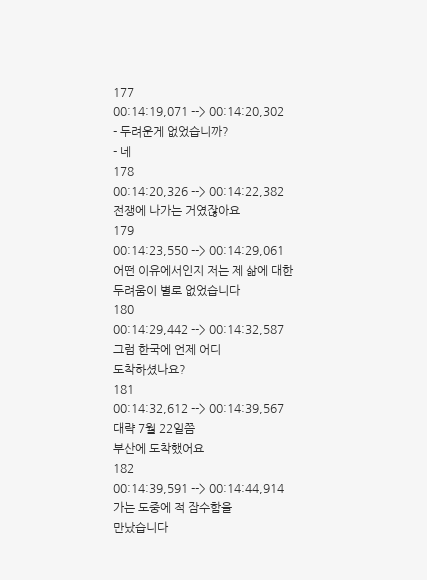177
00:14:19,071 --> 00:14:20,302
- 두려운게 없었습니까?
- 네
178
00:14:20,326 --> 00:14:22,382
전쟁에 나가는 거였잖아요
179
00:14:23,550 --> 00:14:29,061
어떤 이유에서인지 저는 제 삶에 대한
두려움이 별로 없었습니다
180
00:14:29,442 --> 00:14:32,587
그럼 한국에 언제 어디
도착하셨나요?
181
00:14:32,612 --> 00:14:39,567
대략 7월 22일쯤
부산에 도착했어요
182
00:14:39,591 --> 00:14:44,914
가는 도중에 적 잠수함을
만났습니다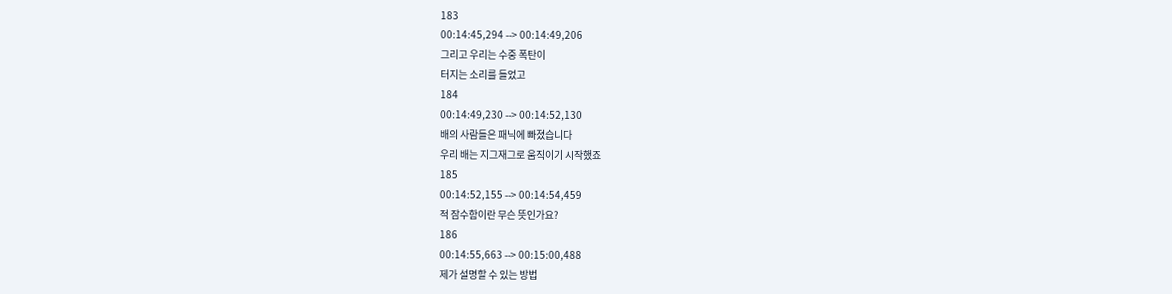183
00:14:45,294 --> 00:14:49,206
그리고 우리는 수중 폭탄이
터지는 소리를 들었고
184
00:14:49,230 --> 00:14:52,130
배의 사람들은 패닉에 빠졌습니다
우리 배는 지그재그로 움직이기 시작했죠
185
00:14:52,155 --> 00:14:54,459
적 잠수함이란 무슨 뜻인가요?
186
00:14:55,663 --> 00:15:00,488
제가 설명할 수 있는 방법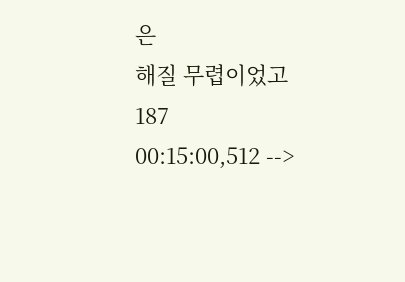은
해질 무렵이었고
187
00:15:00,512 -->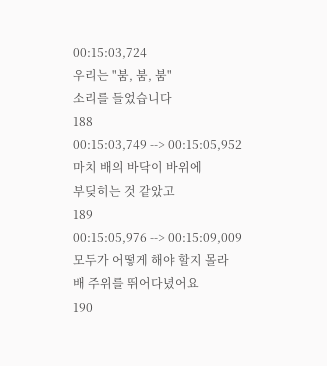00:15:03,724
우리는 "붐, 붐, 붐"
소리를 들었습니다
188
00:15:03,749 --> 00:15:05,952
마치 배의 바닥이 바위에
부딪히는 것 같았고
189
00:15:05,976 --> 00:15:09,009
모두가 어떻게 해야 할지 몰라
배 주위를 뛰어다녔어요
190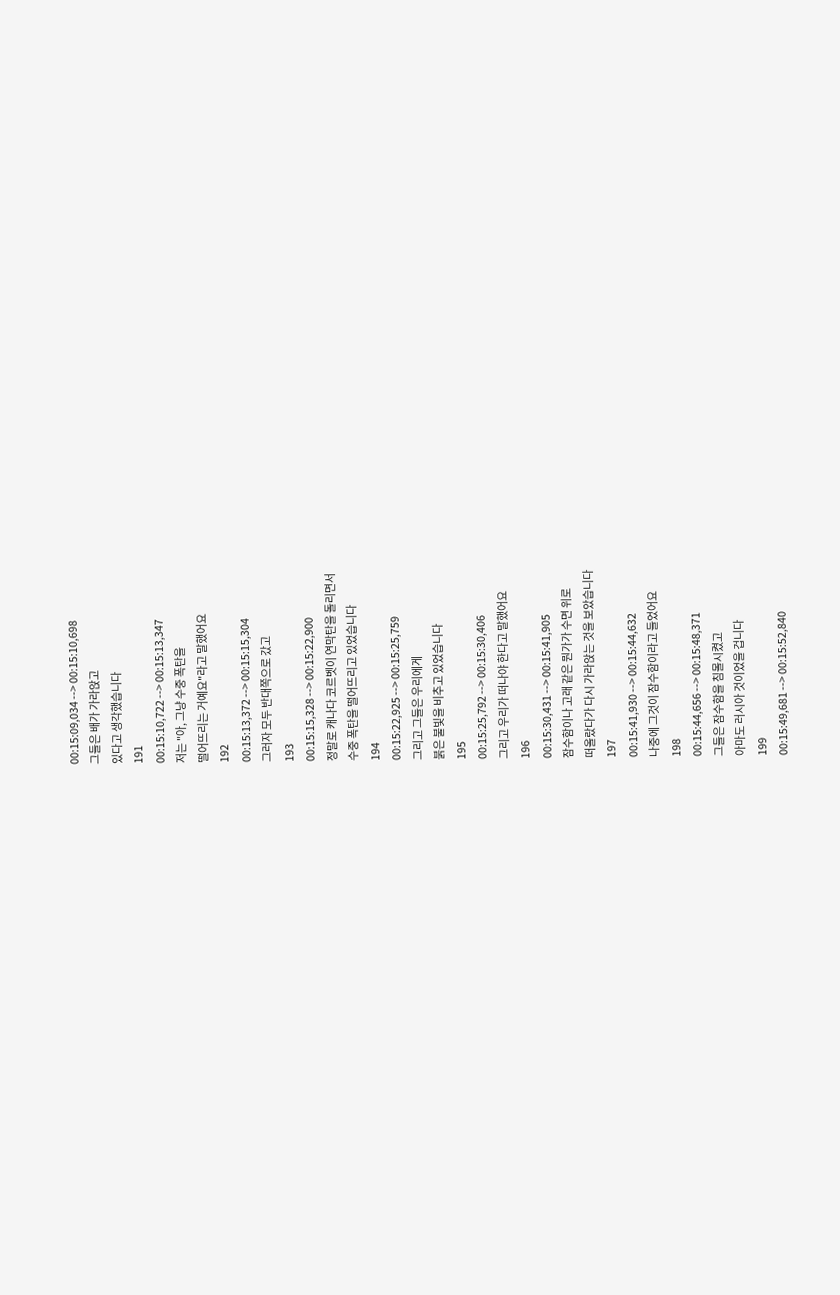00:15:09,034 --> 00:15:10,698
그들은 배가 가라앉고
있다고 생각했습니다
191
00:15:10,722 --> 00:15:13,347
저는 "아, 그냥 수중 폭탄을
떨어뜨리는 거예요"라고 말했어요
192
00:15:13,372 --> 00:15:15,304
그러자 모두 반대쪽으로 갔고
193
00:15:15,328 --> 00:15:22,900
정말로 캐나다 코르벳이 연막탄을 돌리면서
수중 폭탄을 떨어뜨리고 있었습니다
194
00:15:22,925 --> 00:15:25,759
그리고 그들은 우리에게
붉은 불빛을 비추고 있었습니다
195
00:15:25,792 --> 00:15:30,406
그리고 우리가 떠나야 한다고 말했어요
196
00:15:30,431 --> 00:15:41,905
잠수함이나 고래 같은 뭔가가 수면 위로
떠올랐다가 다시 가라앉는 것을 보았습니다
197
00:15:41,930 --> 00:15:44,632
나중에 그것이 잠수함이라고 들었어요
198
00:15:44,656 --> 00:15:48,371
그들은 잠수함을 침몰시켰고
아마도 러시아 것이었을 겁니다
199
00:15:49,681 --> 00:15:52,840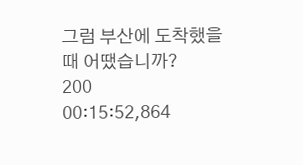그럼 부산에 도착했을 때 어땠습니까?
200
00:15:52,864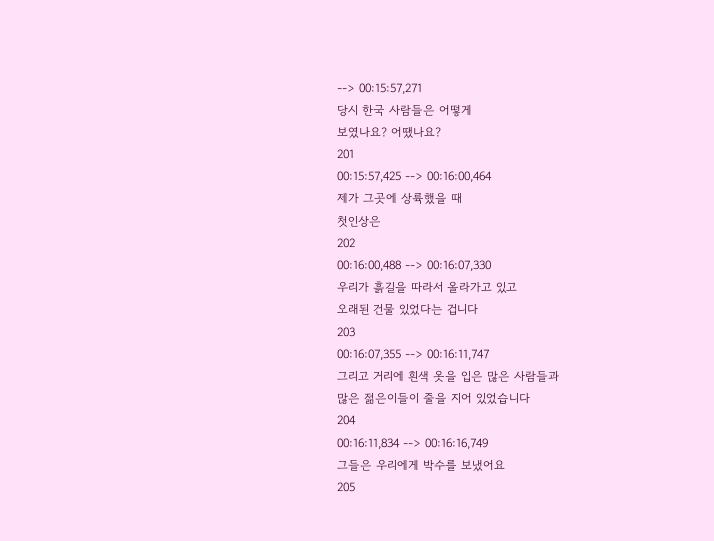--> 00:15:57,271
당시 한국 사람들은 어떻게
보였나요? 어땠나요?
201
00:15:57,425 --> 00:16:00,464
제가 그곳에 상륙했을 때
첫인상은
202
00:16:00,488 --> 00:16:07,330
우리가 흙길을 따라서 올라가고 있고
오래된 건물 있었다는 겁니다
203
00:16:07,355 --> 00:16:11,747
그리고 거리에 흰색 옷을 입은 많은 사람들과
많은 젊은이들이 줄을 지어 있었습니다
204
00:16:11,834 --> 00:16:16,749
그들은 우리에게 박수를 보냈어요
205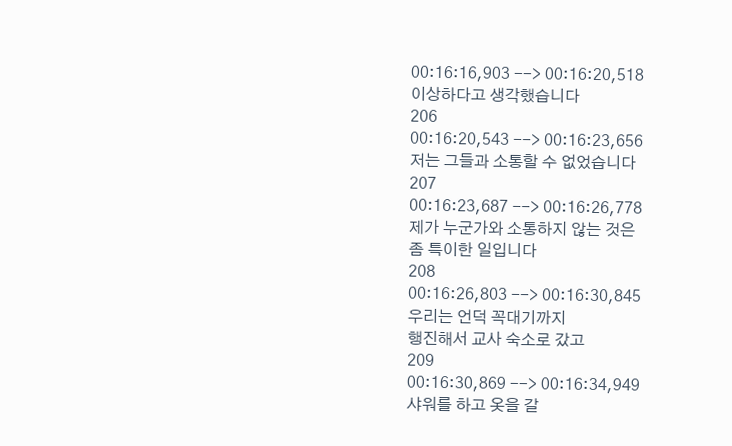00:16:16,903 --> 00:16:20,518
이상하다고 생각했습니다
206
00:16:20,543 --> 00:16:23,656
저는 그들과 소통할 수 없었습니다
207
00:16:23,687 --> 00:16:26,778
제가 누군가와 소통하지 않는 것은
좀 특이한 일입니다
208
00:16:26,803 --> 00:16:30,845
우리는 언덕 꼭대기까지
행진해서 교사 숙소로 갔고
209
00:16:30,869 --> 00:16:34,949
샤워를 하고 옷을 갈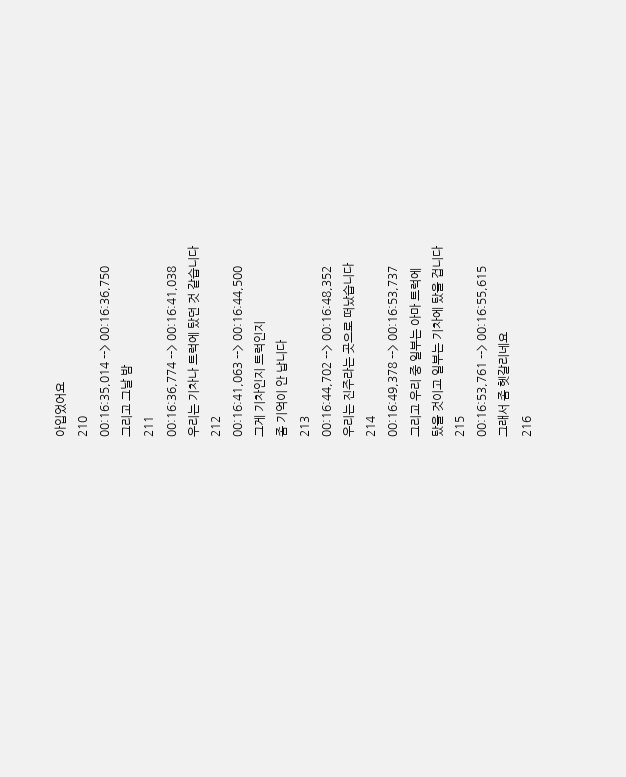아입었어요
210
00:16:35,014 --> 00:16:36,750
그리고 그날 밤
211
00:16:36,774 --> 00:16:41,038
우리는 기차나 트럭에 탔던 것 같습니다
212
00:16:41,063 --> 00:16:44,500
그게 기차인지 트럭인지
좀 기억이 안 납니다
213
00:16:44,702 --> 00:16:48,352
우리는 진주라는 곳으로 떠났습니다
214
00:16:49,378 --> 00:16:53,737
그리고 우리 중 일부는 아마 트럭에
탔을 것이고 일부는 기차에 탔을 겁니다
215
00:16:53,761 --> 00:16:55,615
그래서 좀 헷갈리네요
216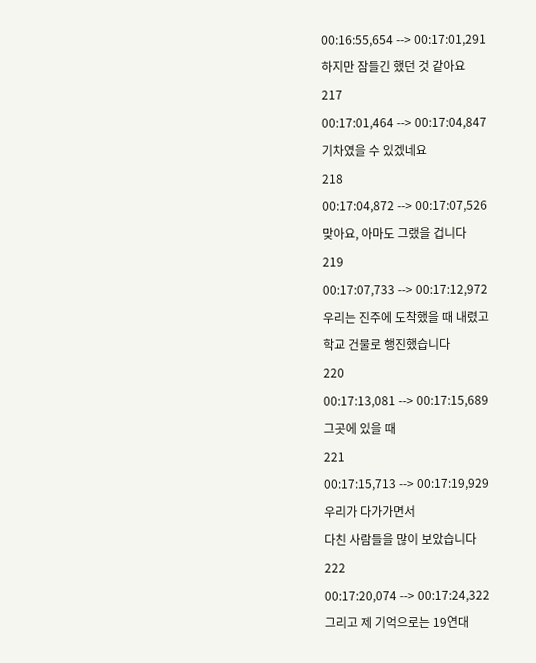00:16:55,654 --> 00:17:01,291
하지만 잠들긴 했던 것 같아요
217
00:17:01,464 --> 00:17:04,847
기차였을 수 있겠네요
218
00:17:04,872 --> 00:17:07,526
맞아요, 아마도 그랬을 겁니다
219
00:17:07,733 --> 00:17:12,972
우리는 진주에 도착했을 때 내렸고
학교 건물로 행진했습니다
220
00:17:13,081 --> 00:17:15,689
그곳에 있을 때
221
00:17:15,713 --> 00:17:19,929
우리가 다가가면서
다친 사람들을 많이 보았습니다
222
00:17:20,074 --> 00:17:24,322
그리고 제 기억으로는 19연대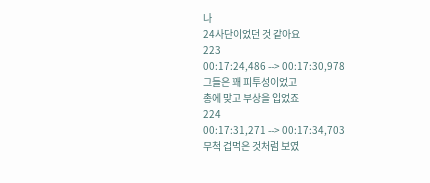나
24사단이었던 것 같아요
223
00:17:24,486 --> 00:17:30,978
그들은 꽤 피투성이었고
총에 맞고 부상을 입었죠
224
00:17:31,271 --> 00:17:34,703
무척 겁먹은 것처럼 보였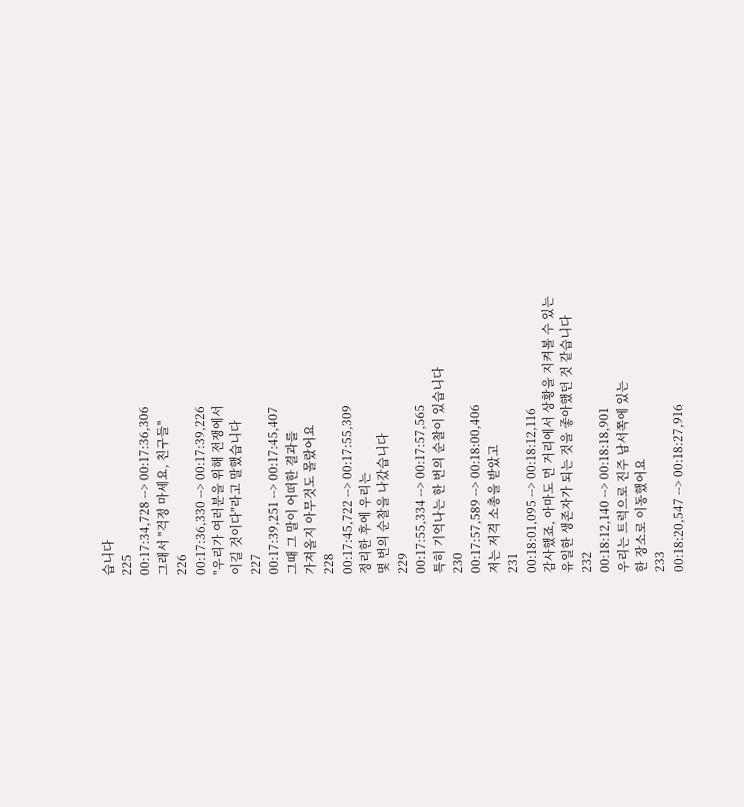습니다
225
00:17:34,728 --> 00:17:36,306
그래서 "걱정 마세요, 친구들"
226
00:17:36,330 --> 00:17:39,226
"우리가 여러분을 위해 전쟁에서
이길 것이다"라고 말했습니다
227
00:17:39,251 --> 00:17:45,407
그때 그 말이 어떠한 결과를
가져올지 아무것도 몰랐어요
228
00:17:45,722 --> 00:17:55,309
정리한 후에 우리는
몇 번의 순찰을 나갔습니다
229
00:17:55,334 --> 00:17:57,565
특히 기억나는 한 번의 순찰이 있습니다
230
00:17:57,589 --> 00:18:00,406
저는 저격 소총을 받았고
231
00:18:01,095 --> 00:18:12,116
감사했죠, 아마도 먼 거리에서 상황을 지켜볼 수 있는
유일한 생존자가 되는 것을 좋아했던 것 같습니다
232
00:18:12,140 --> 00:18:18,901
우리는 트럭으로 진주 남서쪽에 있는
한 장소로 이동했어요
233
00:18:20,547 --> 00:18:27,916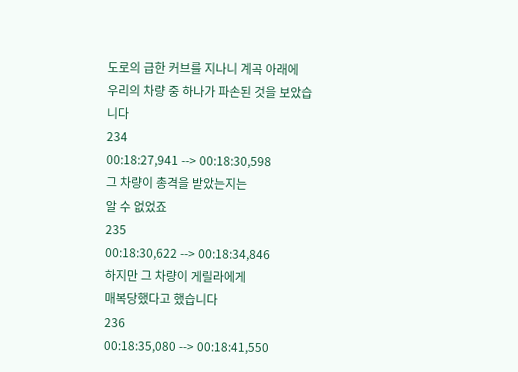도로의 급한 커브를 지나니 계곡 아래에
우리의 차량 중 하나가 파손된 것을 보았습니다
234
00:18:27,941 --> 00:18:30,598
그 차량이 총격을 받았는지는
알 수 없었죠
235
00:18:30,622 --> 00:18:34,846
하지만 그 차량이 게릴라에게
매복당했다고 했습니다
236
00:18:35,080 --> 00:18:41,550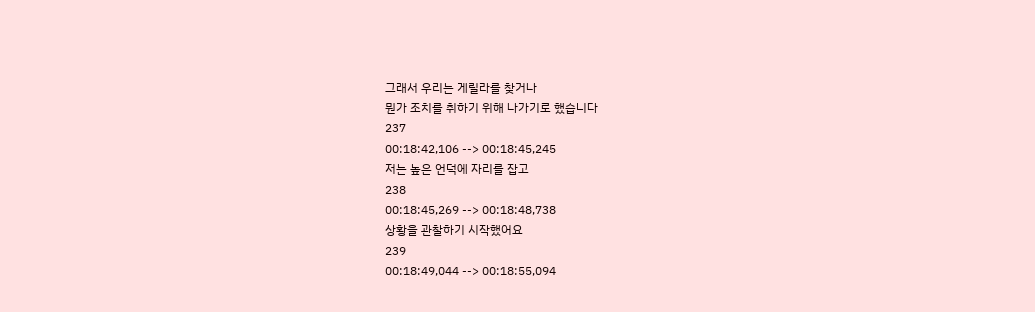그래서 우리는 게릴라를 찾거나
뭔가 조치를 취하기 위해 나가기로 했습니다
237
00:18:42,106 --> 00:18:45,245
저는 높은 언덕에 자리를 잡고
238
00:18:45,269 --> 00:18:48,738
상황을 관찰하기 시작했어요
239
00:18:49,044 --> 00:18:55,094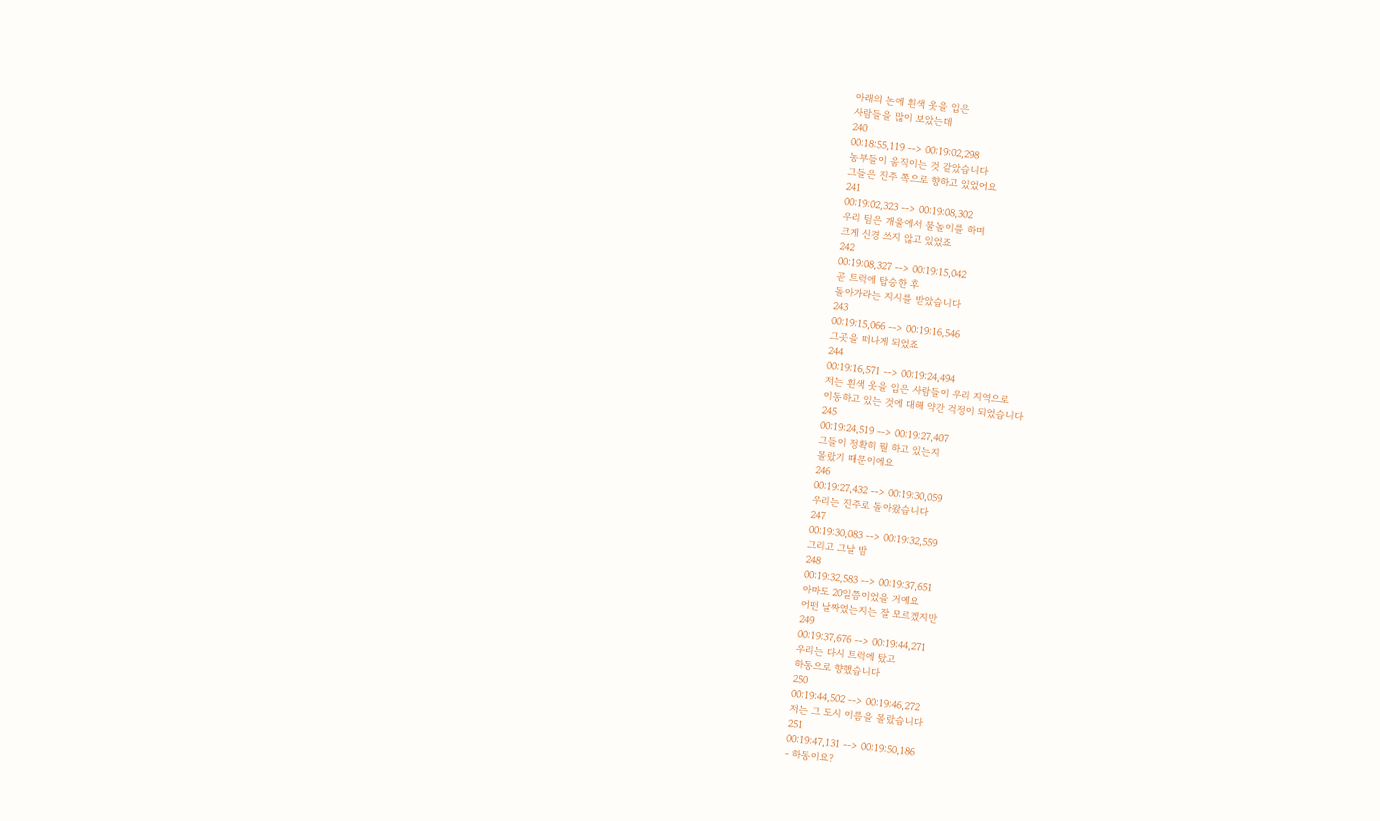아래의 논에 흰색 옷을 입은
사람들을 많이 보았는데
240
00:18:55,119 --> 00:19:02,298
농부들이 움직이는 것 같았습니다
그들은 진주 쪽으로 향하고 있었어요
241
00:19:02,323 --> 00:19:08,302
우리 팀은 개울에서 물놀이를 하며
크게 신경 쓰지 않고 있었죠
242
00:19:08,327 --> 00:19:15,042
곧 트럭에 탑승한 후
돌아가라는 지시를 받았습니다
243
00:19:15,066 --> 00:19:16,546
그곳을 떠나게 되었죠
244
00:19:16,571 --> 00:19:24,494
저는 흰색 옷을 입은 사람들이 우리 지역으로
이동하고 있는 것에 대해 약간 걱정이 되었습니다
245
00:19:24,519 --> 00:19:27,407
그들이 정확히 뭘 하고 있는지
몰랐기 때문이에요
246
00:19:27,432 --> 00:19:30,059
우리는 진주로 돌아왔습니다
247
00:19:30,083 --> 00:19:32,559
그리고 그날 밤
248
00:19:32,583 --> 00:19:37,651
아마도 20일쯤이었을 거예요
어떤 날짜였는지는 잘 모르겠지만
249
00:19:37,676 --> 00:19:44,271
우리는 다시 트럭에 탔고
하동으로 향했습니다
250
00:19:44,502 --> 00:19:46,272
저는 그 도시 이름을 몰랐습니다
251
00:19:47,131 --> 00:19:50,186
- 하동이요?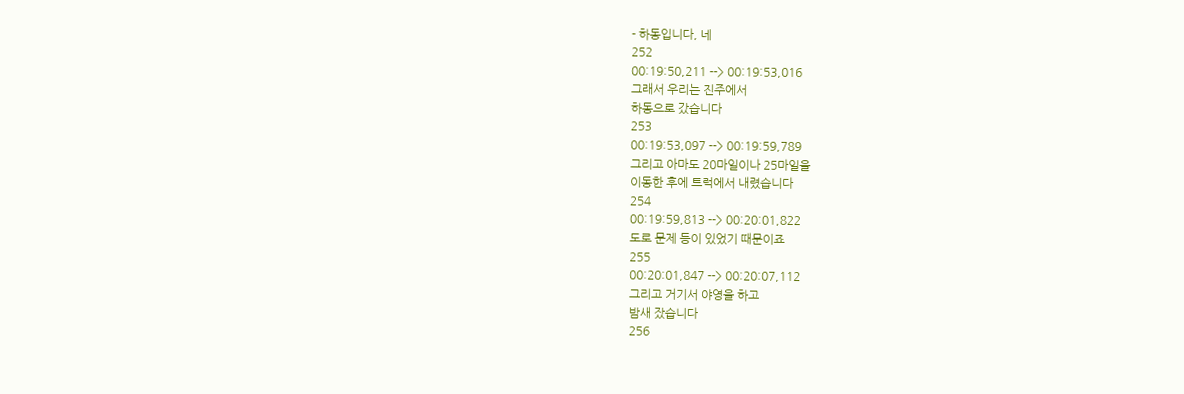- 하동입니다, 네
252
00:19:50,211 --> 00:19:53,016
그래서 우리는 진주에서
하동으로 갔습니다
253
00:19:53,097 --> 00:19:59,789
그리고 아마도 20마일이나 25마일을
이동한 후에 트럭에서 내렸습니다
254
00:19:59,813 --> 00:20:01,822
도로 문제 등이 있었기 때문이죠
255
00:20:01,847 --> 00:20:07,112
그리고 거기서 야영을 하고
밤새 잤습니다
256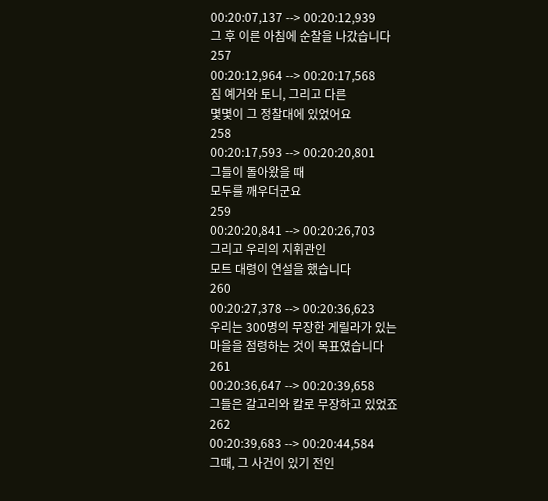00:20:07,137 --> 00:20:12,939
그 후 이른 아침에 순찰을 나갔습니다
257
00:20:12,964 --> 00:20:17,568
짐 예거와 토니, 그리고 다른
몇몇이 그 정찰대에 있었어요
258
00:20:17,593 --> 00:20:20,801
그들이 돌아왔을 때
모두를 깨우더군요
259
00:20:20,841 --> 00:20:26,703
그리고 우리의 지휘관인
모트 대령이 연설을 했습니다
260
00:20:27,378 --> 00:20:36,623
우리는 300명의 무장한 게릴라가 있는
마을을 점령하는 것이 목표였습니다
261
00:20:36,647 --> 00:20:39,658
그들은 갈고리와 칼로 무장하고 있었죠
262
00:20:39,683 --> 00:20:44,584
그때, 그 사건이 있기 전인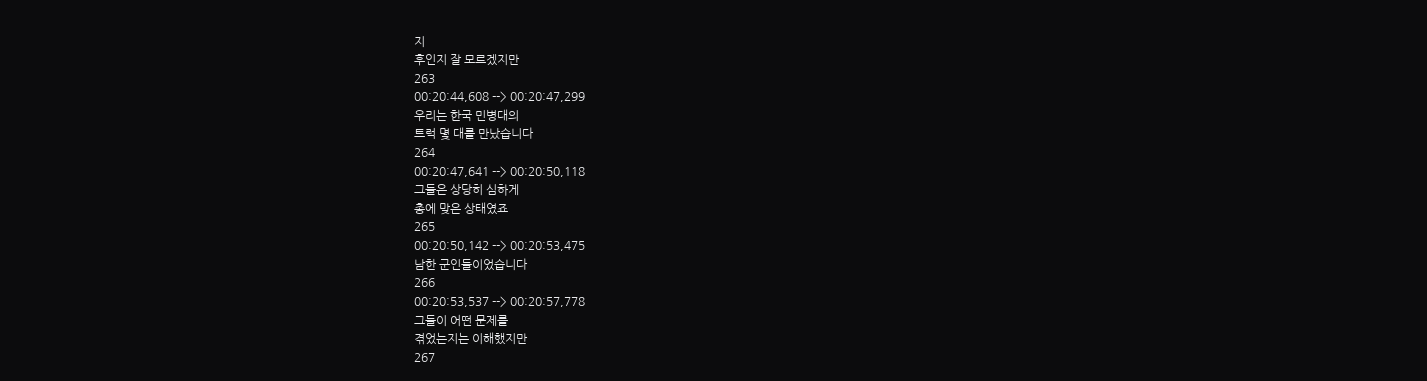지
후인지 잘 모르겠지만
263
00:20:44,608 --> 00:20:47,299
우리는 한국 민병대의
트럭 몇 대를 만났습니다
264
00:20:47,641 --> 00:20:50,118
그들은 상당히 심하게
총에 맞은 상태였죠
265
00:20:50,142 --> 00:20:53,475
남한 군인들이었습니다
266
00:20:53,537 --> 00:20:57,778
그들이 어떤 문제를
겪었는지는 이해했지만
267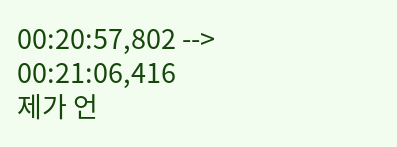00:20:57,802 --> 00:21:06,416
제가 언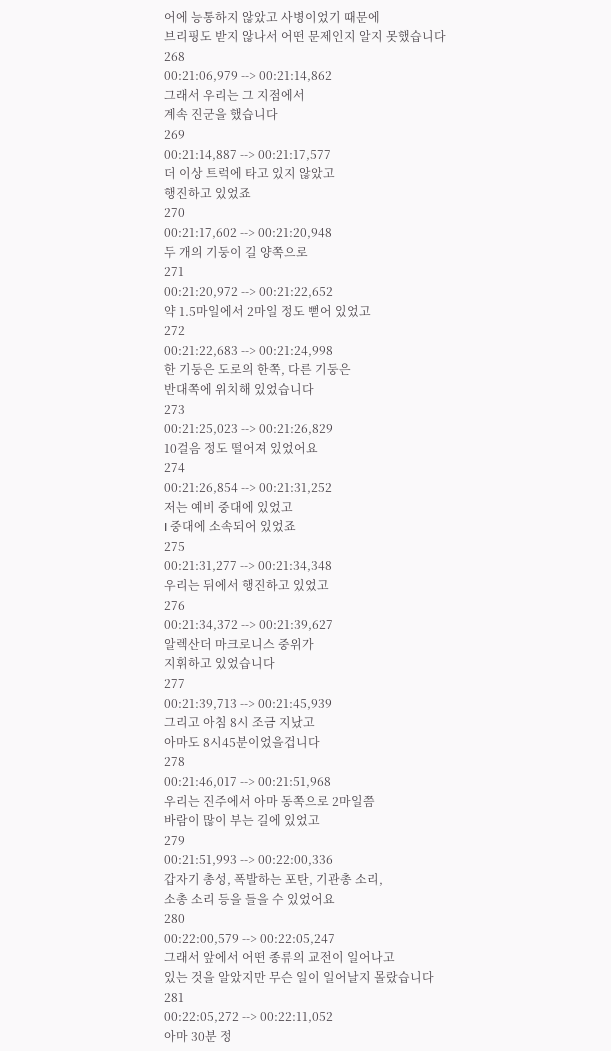어에 능통하지 않았고 사병이었기 때문에
브리핑도 받지 않나서 어떤 문제인지 알지 못했습니다
268
00:21:06,979 --> 00:21:14,862
그래서 우리는 그 지점에서
계속 진군을 했습니다
269
00:21:14,887 --> 00:21:17,577
더 이상 트럭에 타고 있지 않았고
행진하고 있었죠
270
00:21:17,602 --> 00:21:20,948
두 개의 기둥이 길 양쪽으로
271
00:21:20,972 --> 00:21:22,652
약 1.5마일에서 2마일 정도 뻗어 있었고
272
00:21:22,683 --> 00:21:24,998
한 기둥은 도로의 한쪽, 다른 기둥은
반대쪽에 위치해 있었습니다
273
00:21:25,023 --> 00:21:26,829
10걸음 정도 떨어져 있었어요
274
00:21:26,854 --> 00:21:31,252
저는 예비 중대에 있었고
I 중대에 소속되어 있었죠
275
00:21:31,277 --> 00:21:34,348
우리는 뒤에서 행진하고 있었고
276
00:21:34,372 --> 00:21:39,627
알렉산더 마크로니스 중위가
지휘하고 있었습니다
277
00:21:39,713 --> 00:21:45,939
그리고 아침 8시 조금 지났고
아마도 8시45분이었을겁니다
278
00:21:46,017 --> 00:21:51,968
우리는 진주에서 아마 동쪽으로 2마일쯤
바람이 많이 부는 길에 있었고
279
00:21:51,993 --> 00:22:00,336
갑자기 총성, 폭발하는 포탄, 기관총 소리,
소총 소리 등을 들을 수 있었어요
280
00:22:00,579 --> 00:22:05,247
그래서 앞에서 어떤 종류의 교전이 일어나고
있는 것을 알았지만 무슨 일이 일어날지 몰랐습니다
281
00:22:05,272 --> 00:22:11,052
아마 30분 정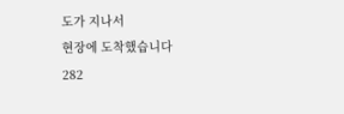도가 지나서
현장에 도착했습니다
282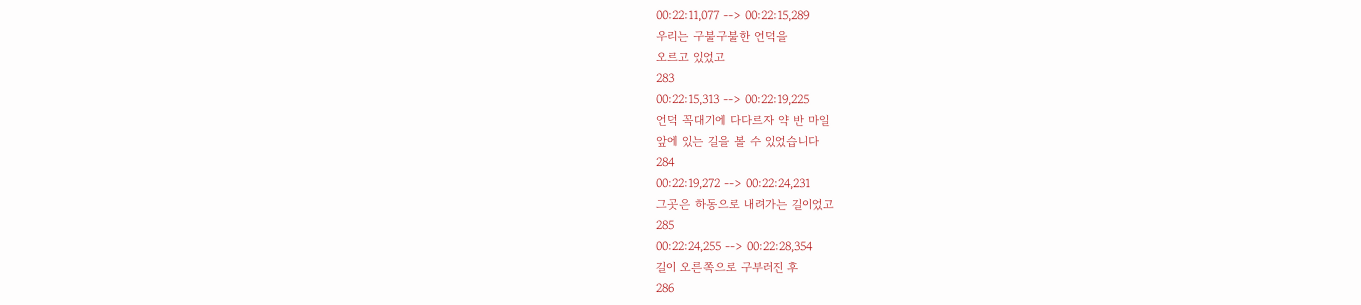00:22:11,077 --> 00:22:15,289
우리는 구불구불한 언덕을
오르고 있었고
283
00:22:15,313 --> 00:22:19,225
언덕 꼭대기에 다다르자 약 반 마일
앞에 있는 길을 볼 수 있었습니다
284
00:22:19,272 --> 00:22:24,231
그곳은 하동으로 내려가는 길이었고
285
00:22:24,255 --> 00:22:28,354
길이 오른쪽으로 구부러진 후
286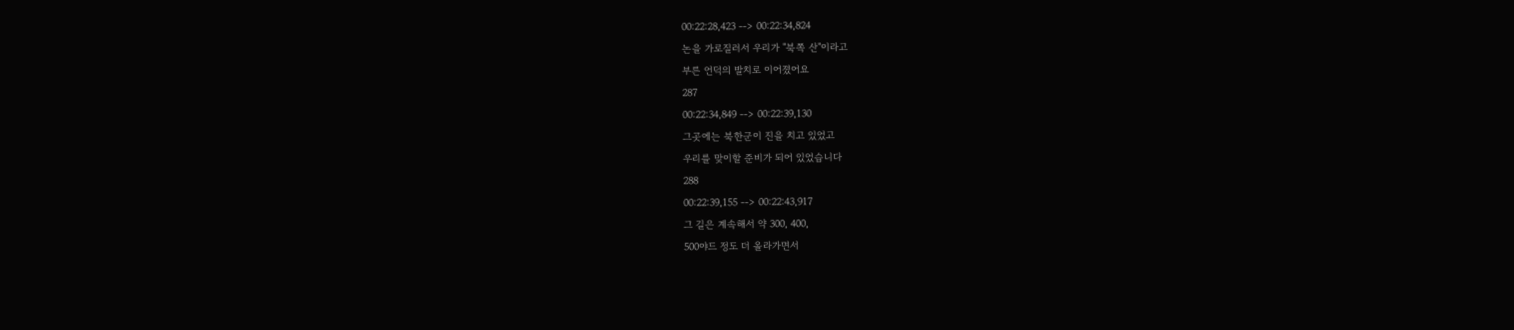00:22:28,423 --> 00:22:34,824
논을 가로질러서 우리가 "북쪽 산"이라고
부른 언덕의 발치로 이어졌어요
287
00:22:34,849 --> 00:22:39,130
그곳에는 북한군이 진을 치고 있었고
우리를 맞이할 준비가 되어 있었습니다
288
00:22:39,155 --> 00:22:43,917
그 길은 계속해서 약 300, 400,
500야드 정도 더 올라가면서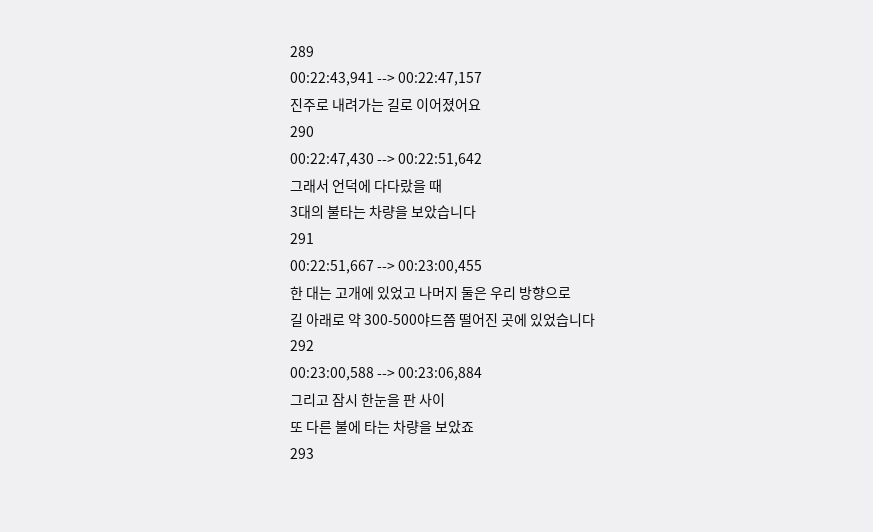289
00:22:43,941 --> 00:22:47,157
진주로 내려가는 길로 이어졌어요
290
00:22:47,430 --> 00:22:51,642
그래서 언덕에 다다랐을 때
3대의 불타는 차량을 보았습니다
291
00:22:51,667 --> 00:23:00,455
한 대는 고개에 있었고 나머지 둘은 우리 방향으로
길 아래로 약 300-500야드쯤 떨어진 곳에 있었습니다
292
00:23:00,588 --> 00:23:06,884
그리고 잠시 한눈을 판 사이
또 다른 불에 타는 차량을 보았죠
293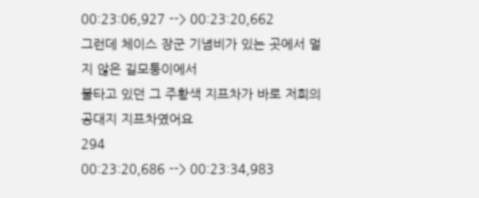00:23:06,927 --> 00:23:20,662
그런데 체이스 장군 기념비가 있는 곳에서 멀지 않은 길모퉁이에서
불타고 있던 그 주황색 지프차가 바로 저희의 공대지 지프차였어요
294
00:23:20,686 --> 00:23:34,983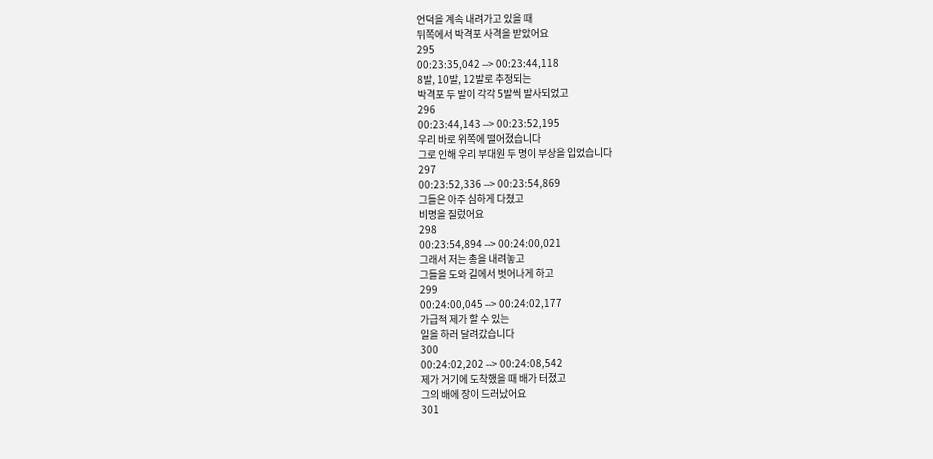언덕을 계속 내려가고 있을 때
뒤쪽에서 박격포 사격을 받았어요
295
00:23:35,042 --> 00:23:44,118
8발, 10발, 12발로 추정되는
박격포 두 발이 각각 5발씩 발사되었고
296
00:23:44,143 --> 00:23:52,195
우리 바로 위쪽에 떨어졌습니다
그로 인해 우리 부대원 두 명이 부상을 입었습니다
297
00:23:52,336 --> 00:23:54,869
그들은 아주 심하게 다쳤고
비명을 질렀어요
298
00:23:54,894 --> 00:24:00,021
그래서 저는 총을 내려놓고
그들을 도와 길에서 벗어나게 하고
299
00:24:00,045 --> 00:24:02,177
가급적 제가 할 수 있는
일을 하러 달려갔습니다
300
00:24:02,202 --> 00:24:08,542
제가 거기에 도착했을 때 배가 터졌고
그의 배에 장이 드러났어요
301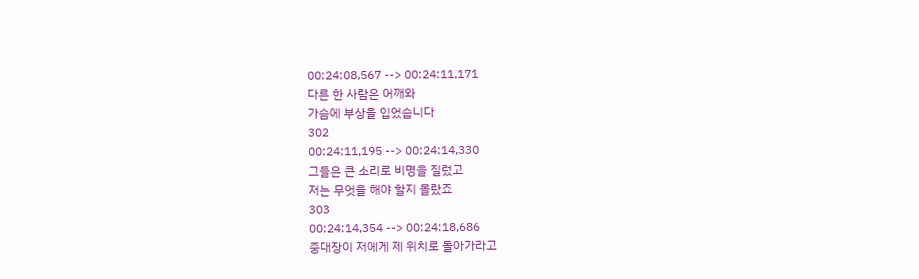00:24:08,567 --> 00:24:11,171
다른 한 사람은 어깨와
가슴에 부상을 입었습니다
302
00:24:11,195 --> 00:24:14,330
그들은 큰 소리로 비명을 질렀고
저는 무엇을 해야 할지 몰랐죠
303
00:24:14,354 --> 00:24:18,686
중대장이 저에게 제 위치로 돌아가라고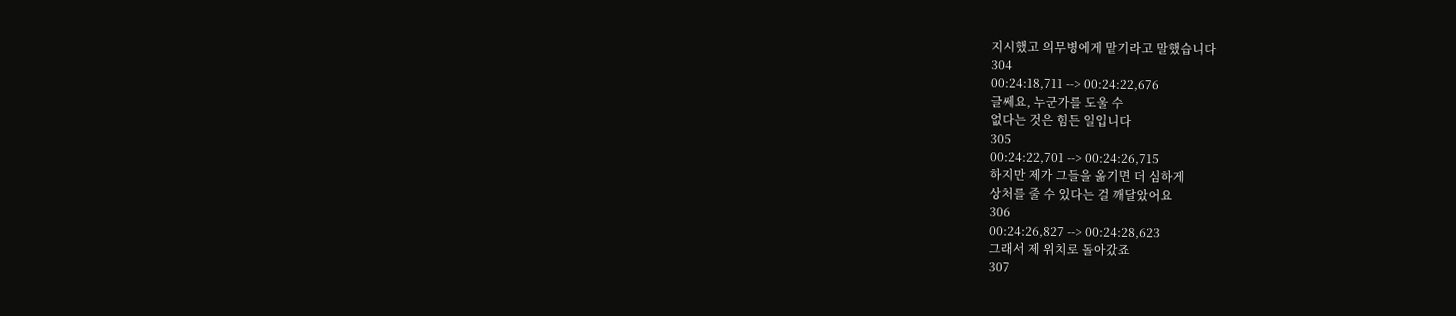지시했고 의무병에게 맡기라고 말했습니다
304
00:24:18,711 --> 00:24:22,676
글쎄요, 누군가를 도울 수
없다는 것은 힘든 일입니다
305
00:24:22,701 --> 00:24:26,715
하지만 제가 그들을 옮기면 더 심하게
상처를 줄 수 있다는 걸 깨달았어요
306
00:24:26,827 --> 00:24:28,623
그래서 제 위치로 돌아갔죠
307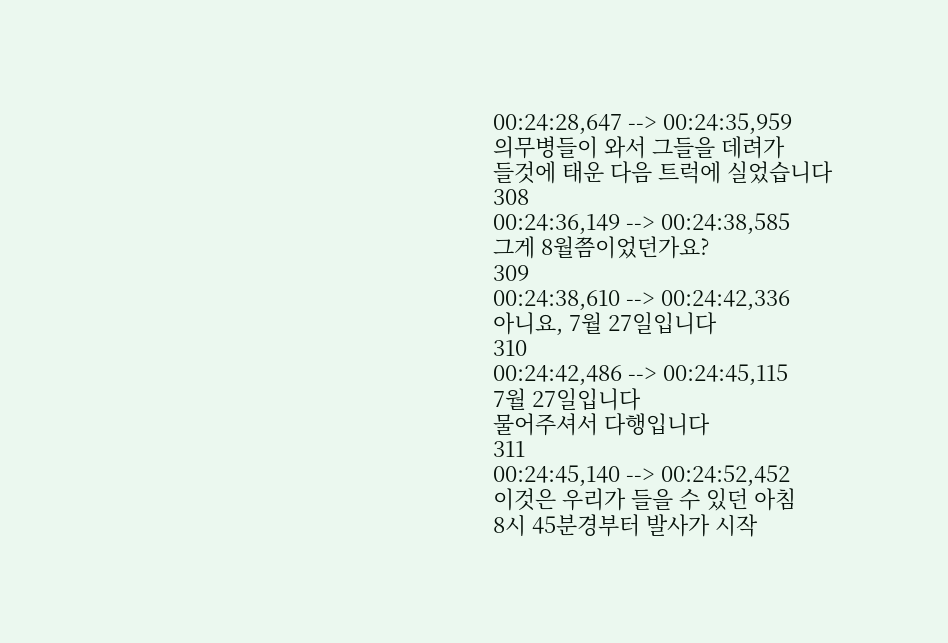00:24:28,647 --> 00:24:35,959
의무병들이 와서 그들을 데려가
들것에 태운 다음 트럭에 실었습니다
308
00:24:36,149 --> 00:24:38,585
그게 8월쯤이었던가요?
309
00:24:38,610 --> 00:24:42,336
아니요, 7월 27일입니다
310
00:24:42,486 --> 00:24:45,115
7월 27일입니다
물어주셔서 다행입니다
311
00:24:45,140 --> 00:24:52,452
이것은 우리가 들을 수 있던 아침
8시 45분경부터 발사가 시작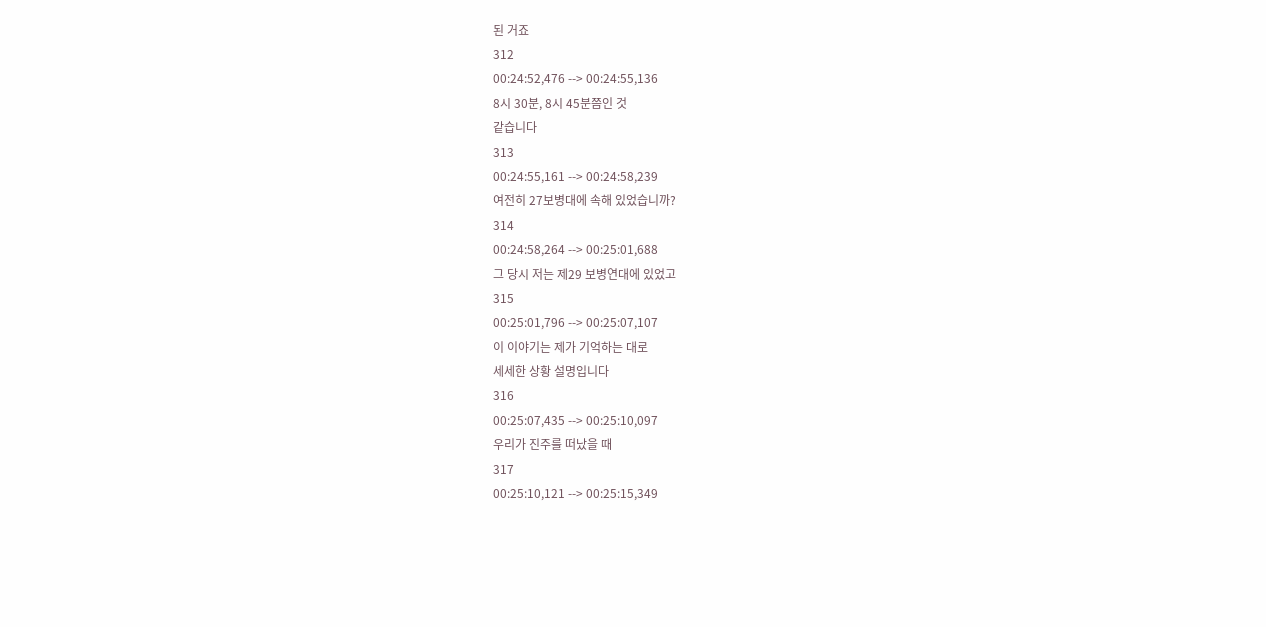된 거죠
312
00:24:52,476 --> 00:24:55,136
8시 30분, 8시 45분쯤인 것
같습니다
313
00:24:55,161 --> 00:24:58,239
여전히 27보병대에 속해 있었습니까?
314
00:24:58,264 --> 00:25:01,688
그 당시 저는 제29 보병연대에 있었고
315
00:25:01,796 --> 00:25:07,107
이 이야기는 제가 기억하는 대로
세세한 상황 설명입니다
316
00:25:07,435 --> 00:25:10,097
우리가 진주를 떠났을 때
317
00:25:10,121 --> 00:25:15,349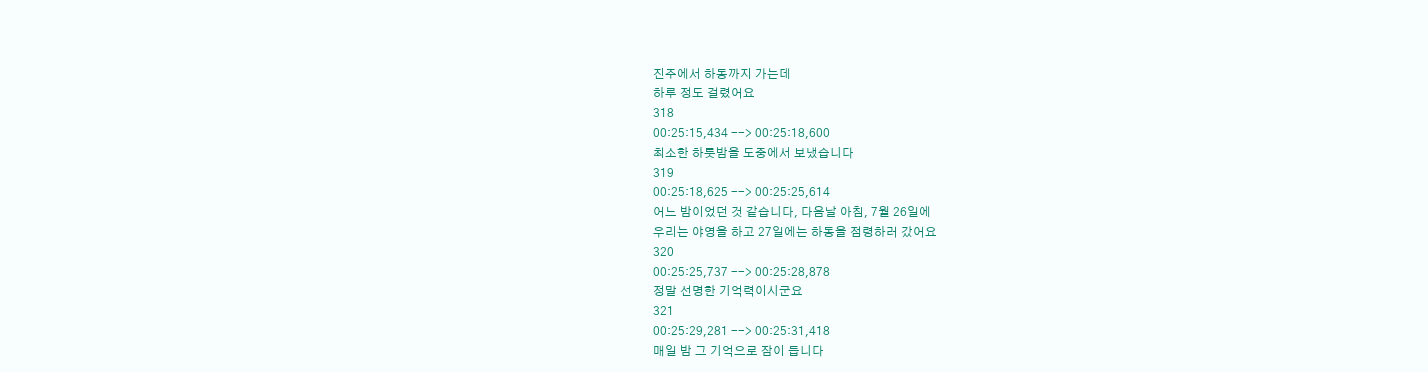진주에서 하동까지 가는데
하루 정도 걸렸어요
318
00:25:15,434 --> 00:25:18,600
최소한 하룻밤을 도중에서 보냈습니다
319
00:25:18,625 --> 00:25:25,614
어느 밤이었던 것 같습니다, 다음날 아침, 7월 26일에
우리는 야영을 하고 27일에는 하동을 점령하러 갔어요
320
00:25:25,737 --> 00:25:28,878
정말 선명한 기억력이시군요
321
00:25:29,281 --> 00:25:31,418
매일 밤 그 기억으로 잠이 듭니다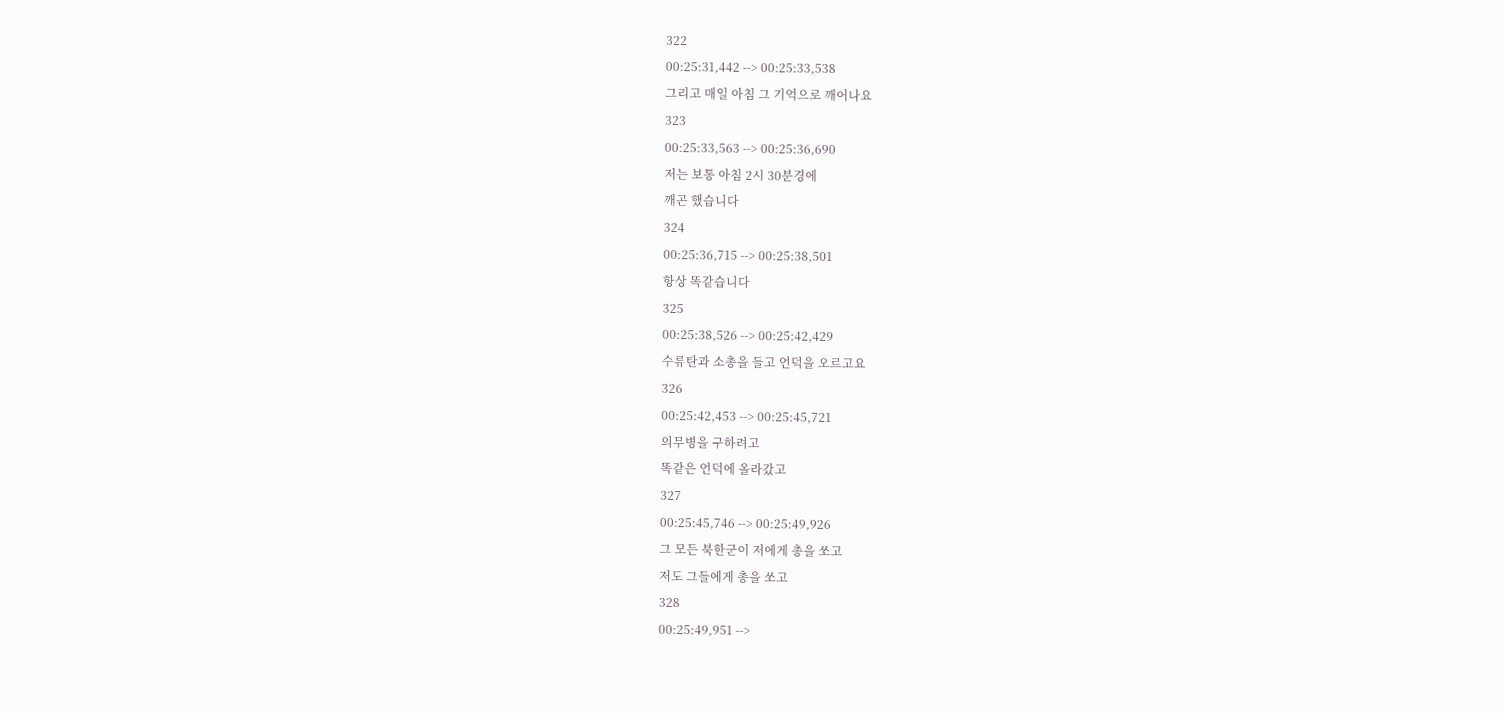322
00:25:31,442 --> 00:25:33,538
그리고 매일 아침 그 기억으로 깨어나요
323
00:25:33,563 --> 00:25:36,690
저는 보통 아침 2시 30분경에
깨곤 했습니다
324
00:25:36,715 --> 00:25:38,501
항상 똑같습니다
325
00:25:38,526 --> 00:25:42,429
수류탄과 소총을 들고 언덕을 오르고요
326
00:25:42,453 --> 00:25:45,721
의무병을 구하려고
똑같은 언덕에 올라갔고
327
00:25:45,746 --> 00:25:49,926
그 모든 북한군이 저에게 총을 쏘고
저도 그들에게 총을 쏘고
328
00:25:49,951 -->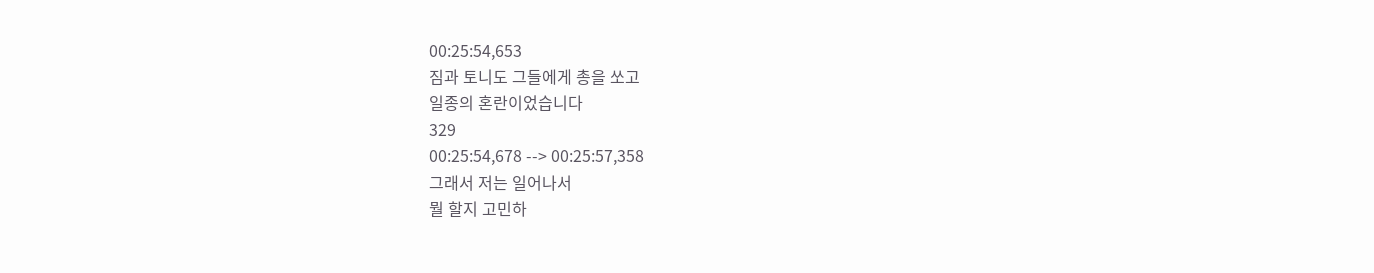00:25:54,653
짐과 토니도 그들에게 총을 쏘고
일종의 혼란이었습니다
329
00:25:54,678 --> 00:25:57,358
그래서 저는 일어나서
뭘 할지 고민하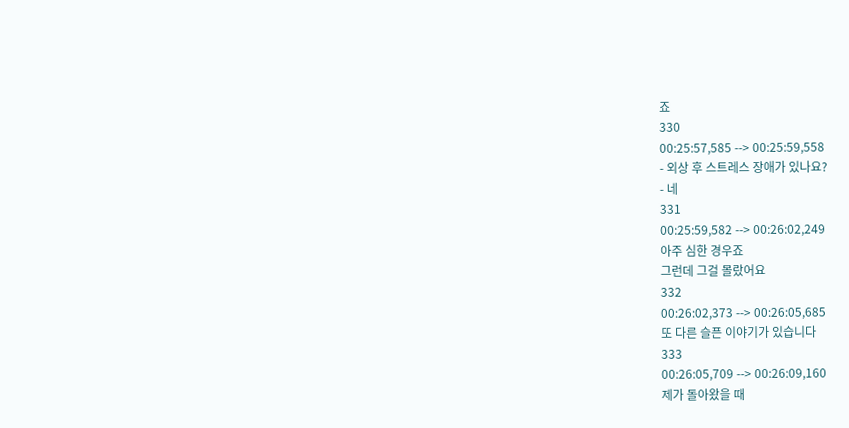죠
330
00:25:57,585 --> 00:25:59,558
- 외상 후 스트레스 장애가 있나요?
- 네
331
00:25:59,582 --> 00:26:02,249
아주 심한 경우죠
그런데 그걸 몰랐어요
332
00:26:02,373 --> 00:26:05,685
또 다른 슬픈 이야기가 있습니다
333
00:26:05,709 --> 00:26:09,160
제가 돌아왔을 때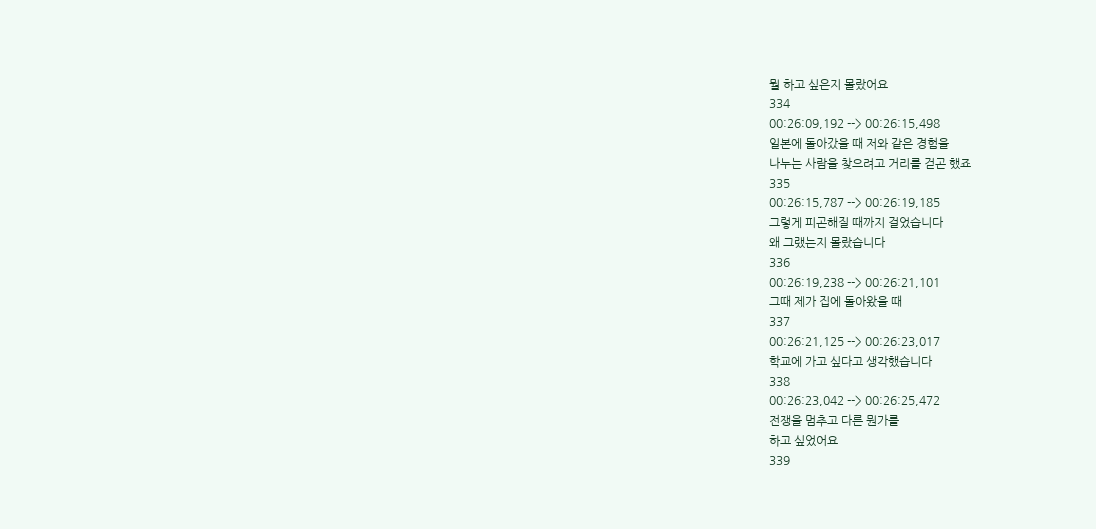뭘 하고 싶은지 몰랐어요
334
00:26:09,192 --> 00:26:15,498
일본에 돌아갔을 때 저와 같은 경험을
나누는 사람을 찾으려고 거리를 걷곤 했죠
335
00:26:15,787 --> 00:26:19,185
그렇게 피곤해질 때까지 걸었습니다
왜 그랬는지 몰랐습니다
336
00:26:19,238 --> 00:26:21,101
그때 제가 집에 돌아왔을 때
337
00:26:21,125 --> 00:26:23,017
학교에 가고 싶다고 생각했습니다
338
00:26:23,042 --> 00:26:25,472
전쟁을 멈추고 다른 뭔가를
하고 싶었어요
339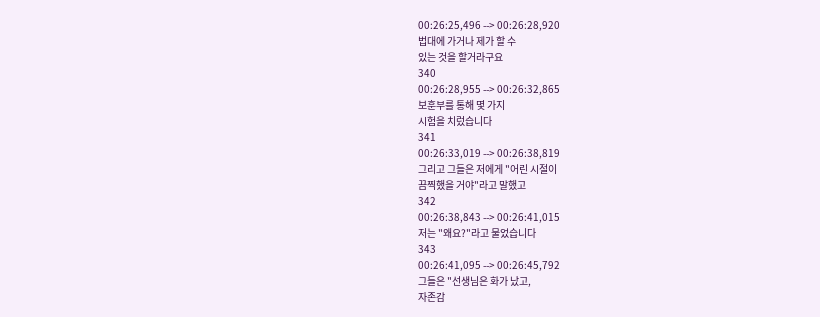00:26:25,496 --> 00:26:28,920
법대에 가거나 제가 할 수
있는 것을 할거라구요
340
00:26:28,955 --> 00:26:32,865
보훈부를 통해 몇 가지
시험을 치렀습니다
341
00:26:33,019 --> 00:26:38,819
그리고 그들은 저에게 "어린 시절이
끔찍했을 거야"라고 말했고
342
00:26:38,843 --> 00:26:41,015
저는 "왜요?"라고 물었습니다
343
00:26:41,095 --> 00:26:45,792
그들은 "선생님은 화가 났고,
자존감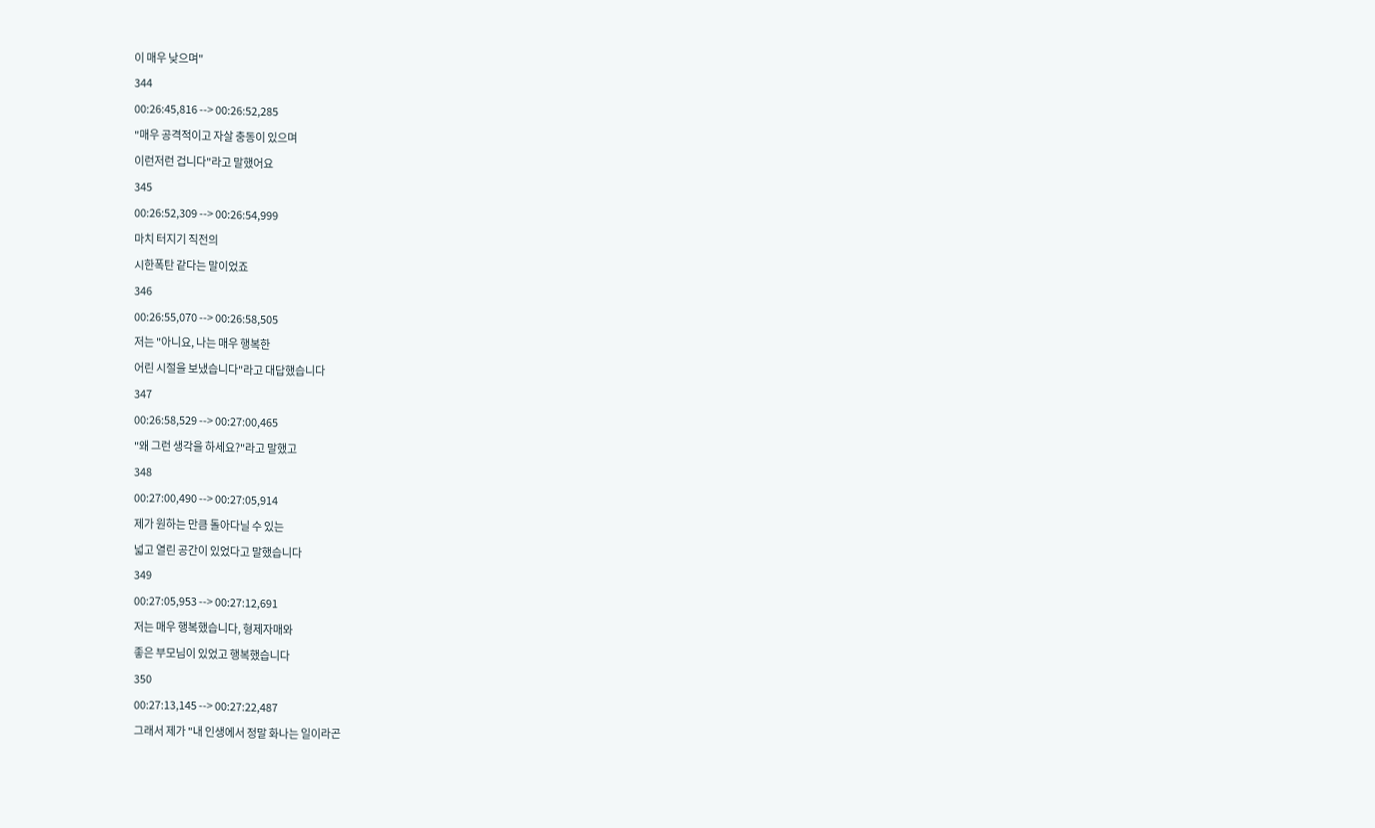이 매우 낮으며"
344
00:26:45,816 --> 00:26:52,285
"매우 공격적이고 자살 충동이 있으며
이런저런 겁니다"라고 말했어요
345
00:26:52,309 --> 00:26:54,999
마치 터지기 직전의
시한폭탄 같다는 말이었죠
346
00:26:55,070 --> 00:26:58,505
저는 "아니요, 나는 매우 행복한
어린 시절을 보냈습니다"라고 대답했습니다
347
00:26:58,529 --> 00:27:00,465
"왜 그런 생각을 하세요?"라고 말했고
348
00:27:00,490 --> 00:27:05,914
제가 원하는 만큼 돌아다닐 수 있는
넓고 열린 공간이 있었다고 말했습니다
349
00:27:05,953 --> 00:27:12,691
저는 매우 행복했습니다, 형제자매와
좋은 부모님이 있었고 행복했습니다
350
00:27:13,145 --> 00:27:22,487
그래서 제가 "내 인생에서 정말 화나는 일이라곤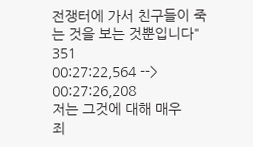전쟁터에 가서 친구들이 죽는 것을 보는 것뿐입니다"
351
00:27:22,564 --> 00:27:26,208
저는 그것에 대해 매우
죄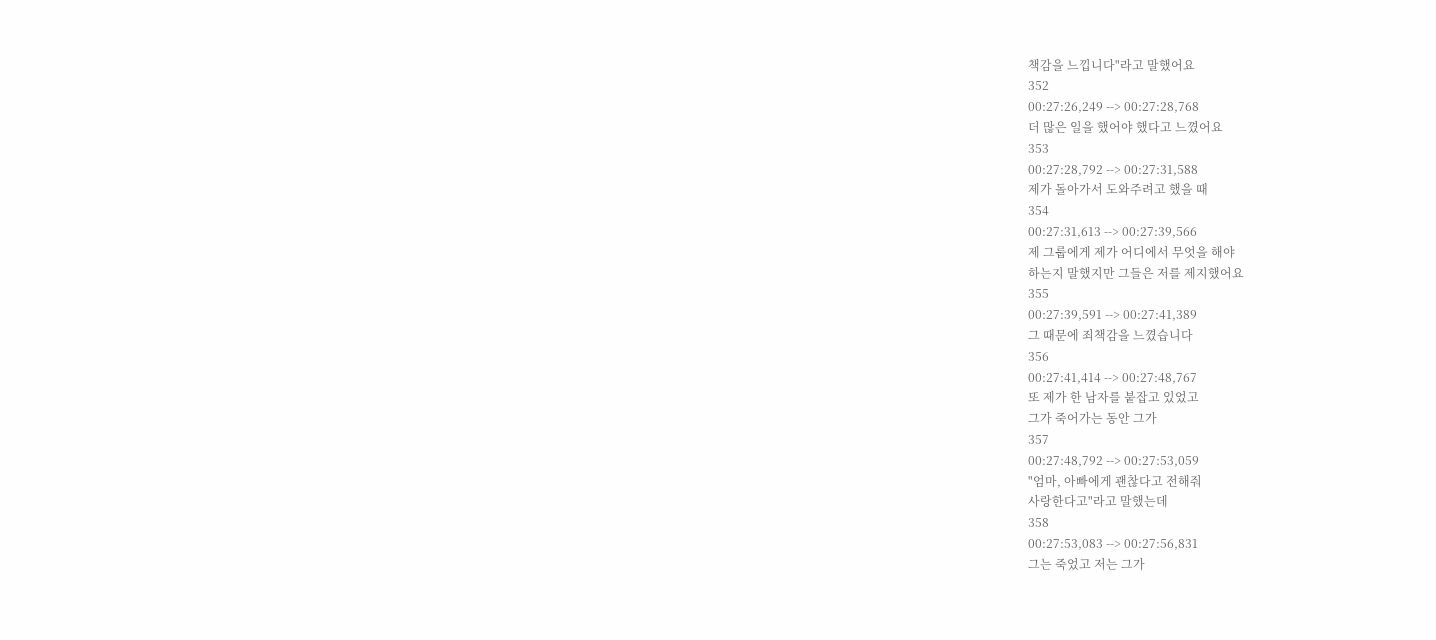책감을 느낍니다"라고 말했어요
352
00:27:26,249 --> 00:27:28,768
더 많은 일을 했어야 했다고 느꼈어요
353
00:27:28,792 --> 00:27:31,588
제가 돌아가서 도와주려고 했을 때
354
00:27:31,613 --> 00:27:39,566
제 그룹에게 제가 어디에서 무엇을 해야
하는지 말했지만 그들은 저를 제지했어요
355
00:27:39,591 --> 00:27:41,389
그 때문에 죄책감을 느꼈습니다
356
00:27:41,414 --> 00:27:48,767
또 제가 한 남자를 붙잡고 있었고
그가 죽어가는 동안 그가
357
00:27:48,792 --> 00:27:53,059
"엄마, 아빠에게 괜찮다고 전해줘
사랑한다고"라고 말했는데
358
00:27:53,083 --> 00:27:56,831
그는 죽었고 저는 그가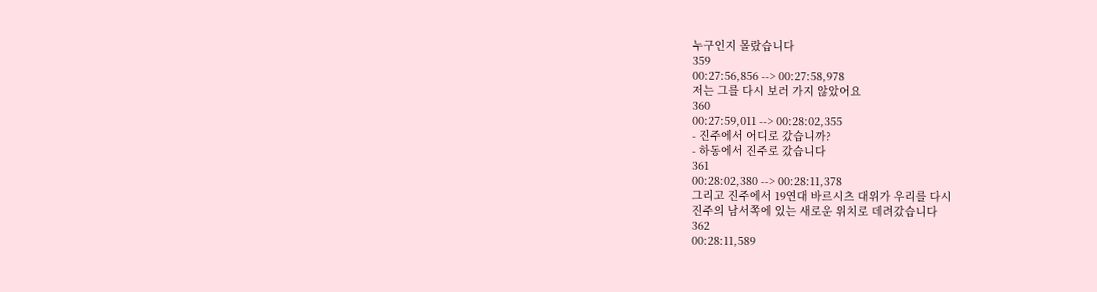누구인지 몰랐습니다
359
00:27:56,856 --> 00:27:58,978
저는 그를 다시 보러 가지 않았어요
360
00:27:59,011 --> 00:28:02,355
- 진주에서 어디로 갔습니까?
- 하동에서 진주로 갔습니다
361
00:28:02,380 --> 00:28:11,378
그리고 진주에서 19연대 바르시츠 대위가 우리를 다시
진주의 남서쪽에 있는 새로운 위치로 데려갔습니다
362
00:28:11,589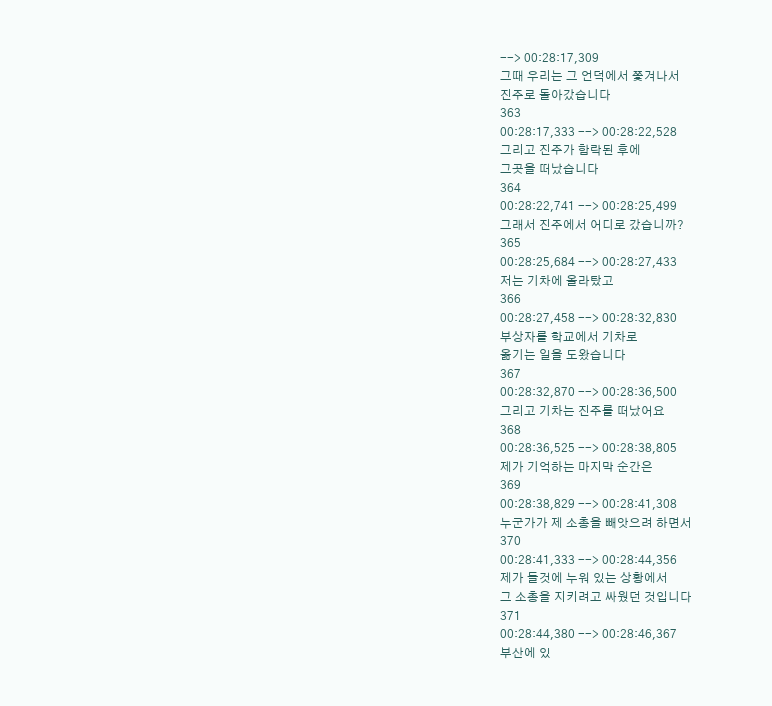--> 00:28:17,309
그때 우리는 그 언덕에서 쫓겨나서
진주로 돌아갔습니다
363
00:28:17,333 --> 00:28:22,528
그리고 진주가 함락된 후에
그곳을 떠났습니다
364
00:28:22,741 --> 00:28:25,499
그래서 진주에서 어디로 갔습니까?
365
00:28:25,684 --> 00:28:27,433
저는 기차에 올라탔고
366
00:28:27,458 --> 00:28:32,830
부상자를 학교에서 기차로
옮기는 일을 도왔습니다
367
00:28:32,870 --> 00:28:36,500
그리고 기차는 진주를 떠났어요
368
00:28:36,525 --> 00:28:38,805
제가 기억하는 마지막 순간은
369
00:28:38,829 --> 00:28:41,308
누군가가 제 소총을 빼앗으려 하면서
370
00:28:41,333 --> 00:28:44,356
제가 들것에 누워 있는 상황에서
그 소총을 지키려고 싸웠던 것입니다
371
00:28:44,380 --> 00:28:46,367
부산에 있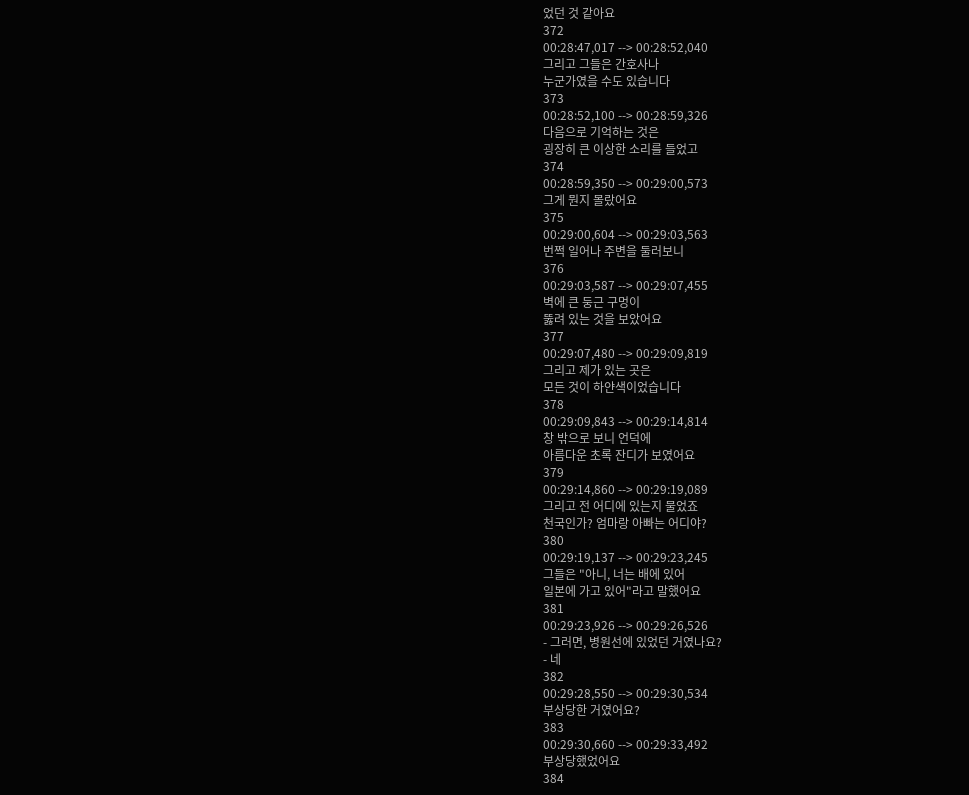었던 것 같아요
372
00:28:47,017 --> 00:28:52,040
그리고 그들은 간호사나
누군가였을 수도 있습니다
373
00:28:52,100 --> 00:28:59,326
다음으로 기억하는 것은
굉장히 큰 이상한 소리를 들었고
374
00:28:59,350 --> 00:29:00,573
그게 뭔지 몰랐어요
375
00:29:00,604 --> 00:29:03,563
번쩍 일어나 주변을 둘러보니
376
00:29:03,587 --> 00:29:07,455
벽에 큰 둥근 구멍이
뚫려 있는 것을 보았어요
377
00:29:07,480 --> 00:29:09,819
그리고 제가 있는 곳은
모든 것이 하얀색이었습니다
378
00:29:09,843 --> 00:29:14,814
창 밖으로 보니 언덕에
아름다운 초록 잔디가 보였어요
379
00:29:14,860 --> 00:29:19,089
그리고 전 어디에 있는지 물었죠
천국인가? 엄마랑 아빠는 어디야?
380
00:29:19,137 --> 00:29:23,245
그들은 "아니, 너는 배에 있어
일본에 가고 있어"라고 말했어요
381
00:29:23,926 --> 00:29:26,526
- 그러면, 병원선에 있었던 거였나요?
- 네
382
00:29:28,550 --> 00:29:30,534
부상당한 거였어요?
383
00:29:30,660 --> 00:29:33,492
부상당했었어요
384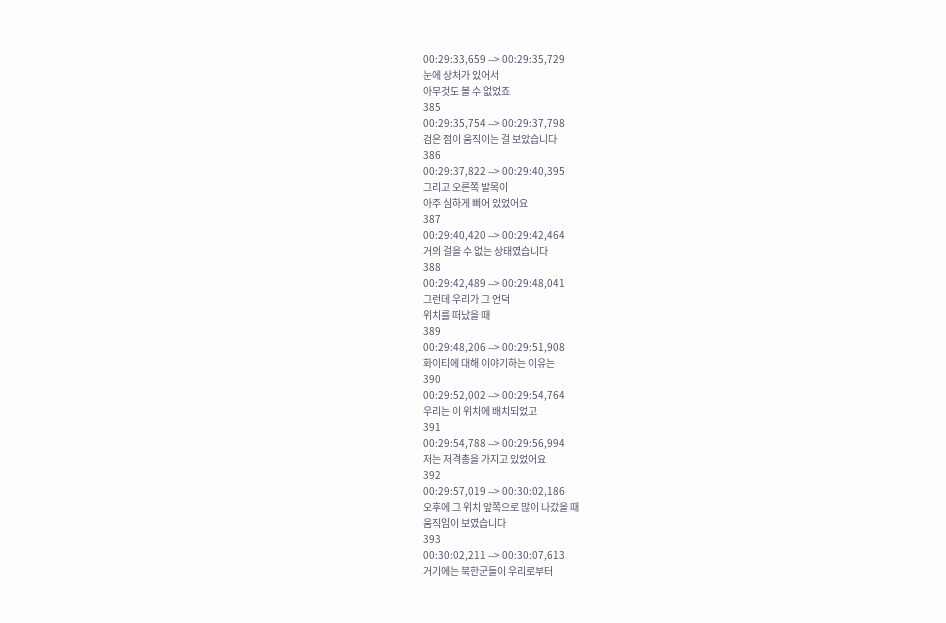00:29:33,659 --> 00:29:35,729
눈에 상처가 있어서
아무것도 볼 수 없었죠
385
00:29:35,754 --> 00:29:37,798
검은 점이 움직이는 걸 보았습니다
386
00:29:37,822 --> 00:29:40,395
그리고 오른쪽 발목이
아주 심하게 삐어 있었어요
387
00:29:40,420 --> 00:29:42,464
거의 걸을 수 없는 상태였습니다
388
00:29:42,489 --> 00:29:48,041
그런데 우리가 그 언덕
위치를 떠났을 때
389
00:29:48,206 --> 00:29:51,908
화이티에 대해 이야기하는 이유는
390
00:29:52,002 --> 00:29:54,764
우리는 이 위치에 배치되었고
391
00:29:54,788 --> 00:29:56,994
저는 저격총을 가지고 있었어요
392
00:29:57,019 --> 00:30:02,186
오후에 그 위치 앞쪽으로 많이 나갔을 때
움직임이 보였습니다
393
00:30:02,211 --> 00:30:07,613
거기에는 북한군들이 우리로부터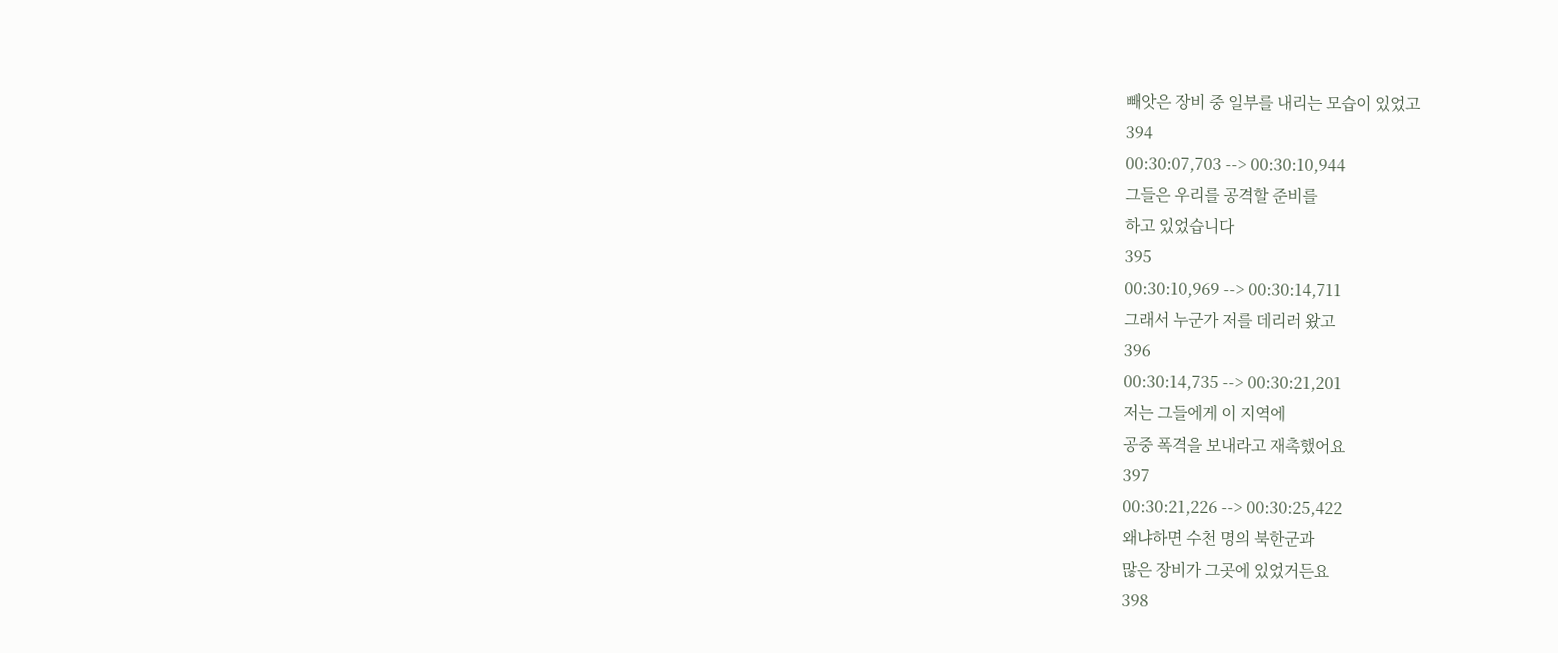빼앗은 장비 중 일부를 내리는 모습이 있었고
394
00:30:07,703 --> 00:30:10,944
그들은 우리를 공격할 준비를
하고 있었습니다
395
00:30:10,969 --> 00:30:14,711
그래서 누군가 저를 데리러 왔고
396
00:30:14,735 --> 00:30:21,201
저는 그들에게 이 지역에
공중 폭격을 보내라고 재촉했어요
397
00:30:21,226 --> 00:30:25,422
왜냐하면 수천 명의 북한군과
많은 장비가 그곳에 있었거든요
398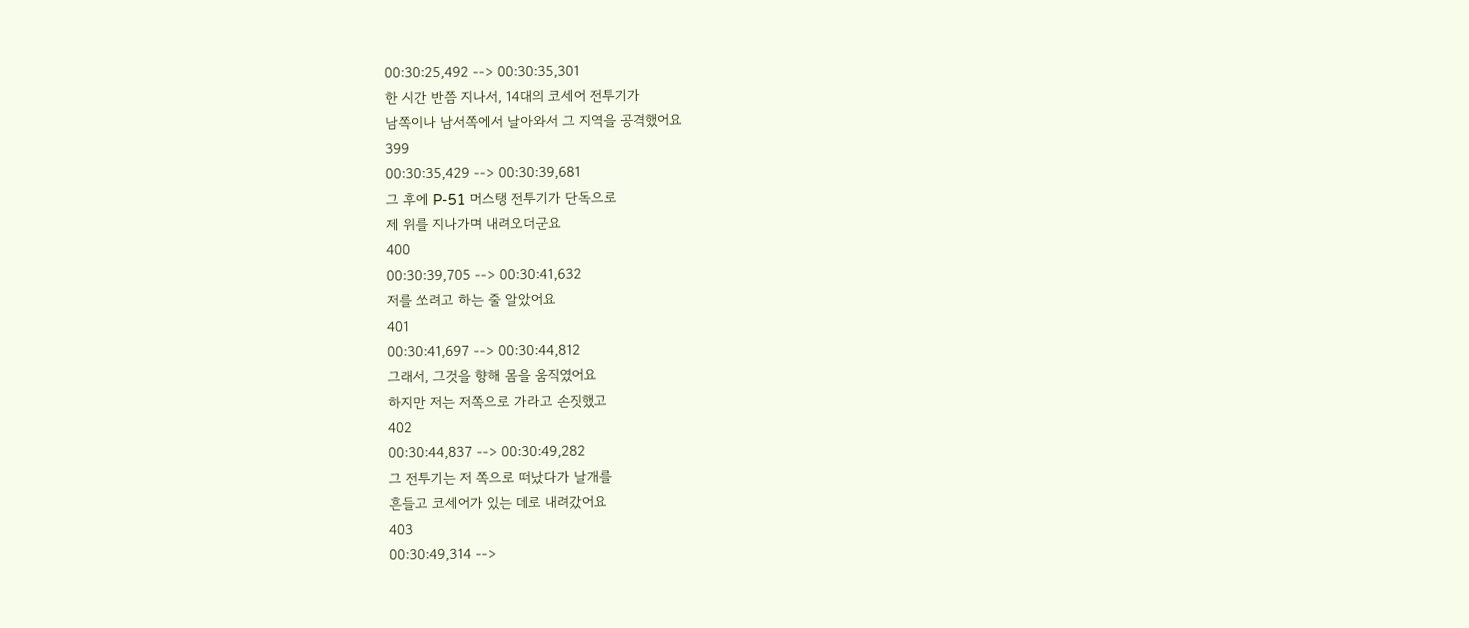00:30:25,492 --> 00:30:35,301
한 시간 반쯤 지나서, 14대의 코세어 전투기가
남쪽이나 남서쪽에서 날아와서 그 지역을 공격했어요
399
00:30:35,429 --> 00:30:39,681
그 후에 P-51 머스탱 전투기가 단독으로
제 위를 지나가며 내려오더군요
400
00:30:39,705 --> 00:30:41,632
저를 쏘려고 하는 줄 알았어요
401
00:30:41,697 --> 00:30:44,812
그래서, 그것을 향해 몸을 움직였어요
하지만 저는 저쪽으로 가라고 손짓했고
402
00:30:44,837 --> 00:30:49,282
그 전투기는 저 쪽으로 떠났다가 날개를
흔들고 코세어가 있는 데로 내려갔어요
403
00:30:49,314 -->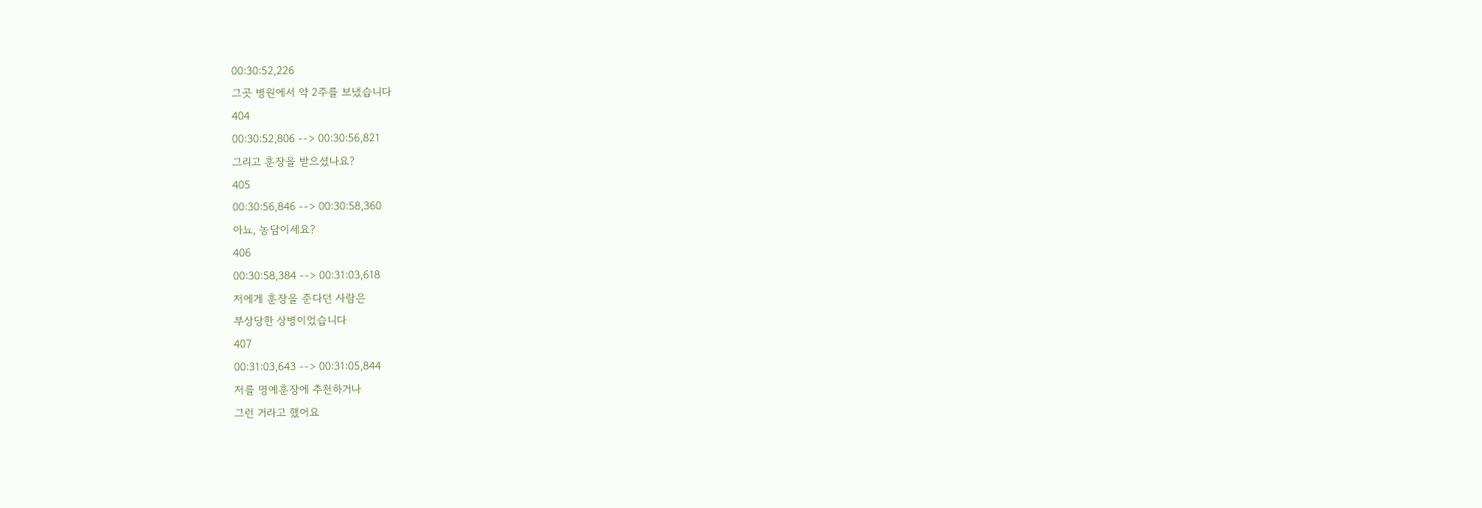00:30:52,226
그곳 병원에서 약 2주를 보냈습니다
404
00:30:52,806 --> 00:30:56,821
그리고 훈장을 받으셨나요?
405
00:30:56,846 --> 00:30:58,360
아뇨, 농담이세요?
406
00:30:58,384 --> 00:31:03,618
저에게 훈장을 준다던 사람은
부상당한 상병이었습니다
407
00:31:03,643 --> 00:31:05,844
저를 명예훈장에 추천하거나
그런 거라고 했어요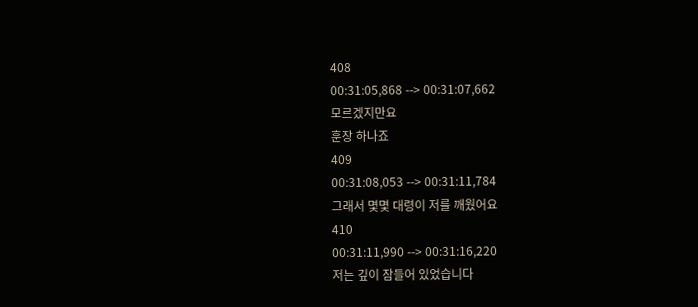408
00:31:05,868 --> 00:31:07,662
모르겠지만요
훈장 하나죠
409
00:31:08,053 --> 00:31:11,784
그래서 몇몇 대령이 저를 깨웠어요
410
00:31:11,990 --> 00:31:16,220
저는 깊이 잠들어 있었습니다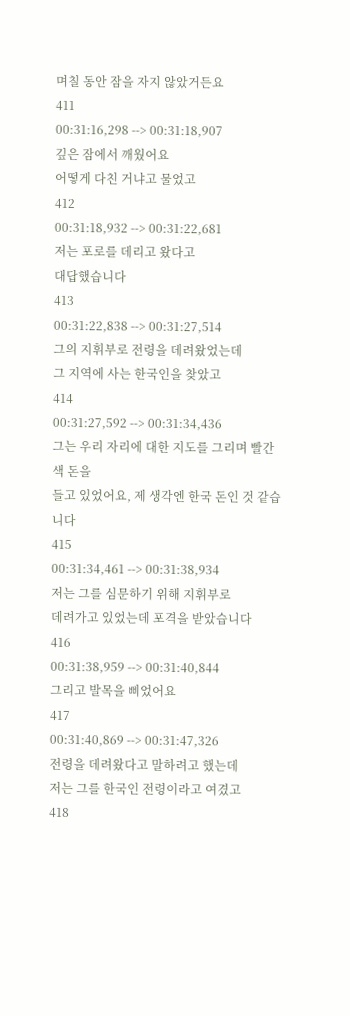며칠 동안 잠을 자지 않았거든요
411
00:31:16,298 --> 00:31:18,907
깊은 잠에서 깨웠어요
어떻게 다친 거냐고 물었고
412
00:31:18,932 --> 00:31:22,681
저는 포로를 데리고 왔다고
대답했습니다
413
00:31:22,838 --> 00:31:27,514
그의 지휘부로 전령을 데려왔었는데
그 지역에 사는 한국인을 찾았고
414
00:31:27,592 --> 00:31:34,436
그는 우리 자리에 대한 지도를 그리며 빨간 색 돈을
들고 있었어요, 제 생각엔 한국 돈인 것 같습니다
415
00:31:34,461 --> 00:31:38,934
저는 그를 심문하기 위해 지휘부로
데려가고 있었는데 포격을 받았습니다
416
00:31:38,959 --> 00:31:40,844
그리고 발목을 삐었어요
417
00:31:40,869 --> 00:31:47,326
전령을 데려왔다고 말하려고 했는데
저는 그를 한국인 전령이라고 여겼고
418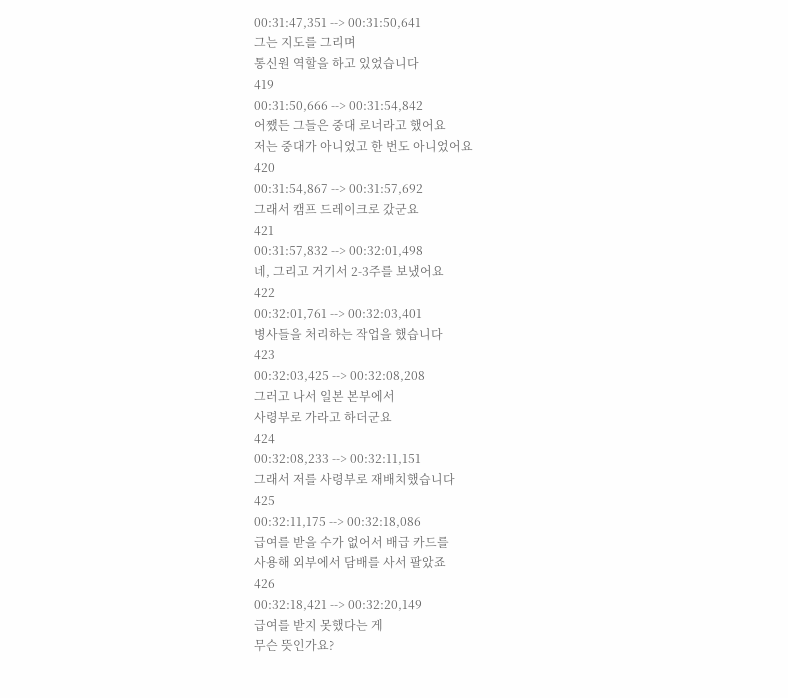00:31:47,351 --> 00:31:50,641
그는 지도를 그리며
통신원 역할을 하고 있었습니다
419
00:31:50,666 --> 00:31:54,842
어쨌든 그들은 중대 로너라고 했어요
저는 중대가 아니었고 한 번도 아니었어요
420
00:31:54,867 --> 00:31:57,692
그래서 캠프 드레이크로 갔군요
421
00:31:57,832 --> 00:32:01,498
네, 그리고 거기서 2-3주를 보냈어요
422
00:32:01,761 --> 00:32:03,401
병사들을 처리하는 작업을 했습니다
423
00:32:03,425 --> 00:32:08,208
그러고 나서 일본 본부에서
사령부로 가라고 하더군요
424
00:32:08,233 --> 00:32:11,151
그래서 저를 사령부로 재배치했습니다
425
00:32:11,175 --> 00:32:18,086
급여를 받을 수가 없어서 배급 카드를
사용해 외부에서 담배를 사서 팔았죠
426
00:32:18,421 --> 00:32:20,149
급여를 받지 못했다는 게
무슨 뜻인가요?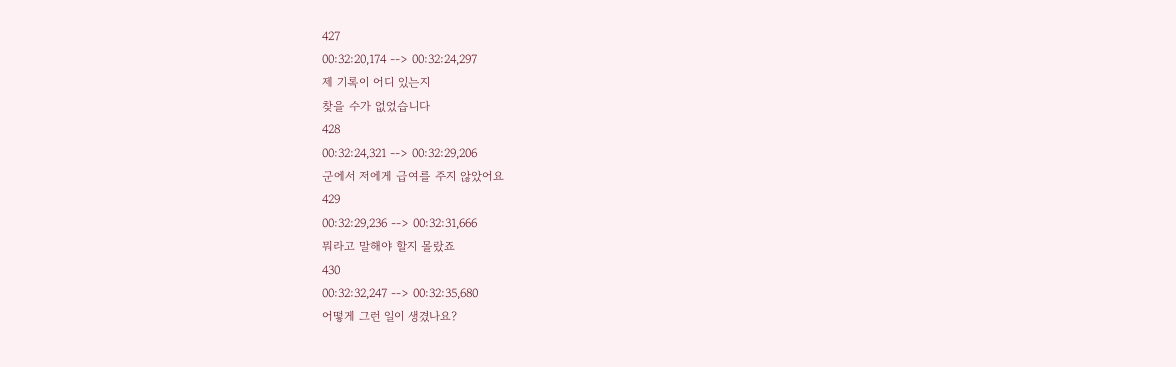427
00:32:20,174 --> 00:32:24,297
제 기록이 어디 있는지
찾을 수가 없었습니다
428
00:32:24,321 --> 00:32:29,206
군에서 저에게 급여를 주지 않았어요
429
00:32:29,236 --> 00:32:31,666
뭐라고 말해야 할지 몰랐죠
430
00:32:32,247 --> 00:32:35,680
어떻게 그런 일이 생겼나요?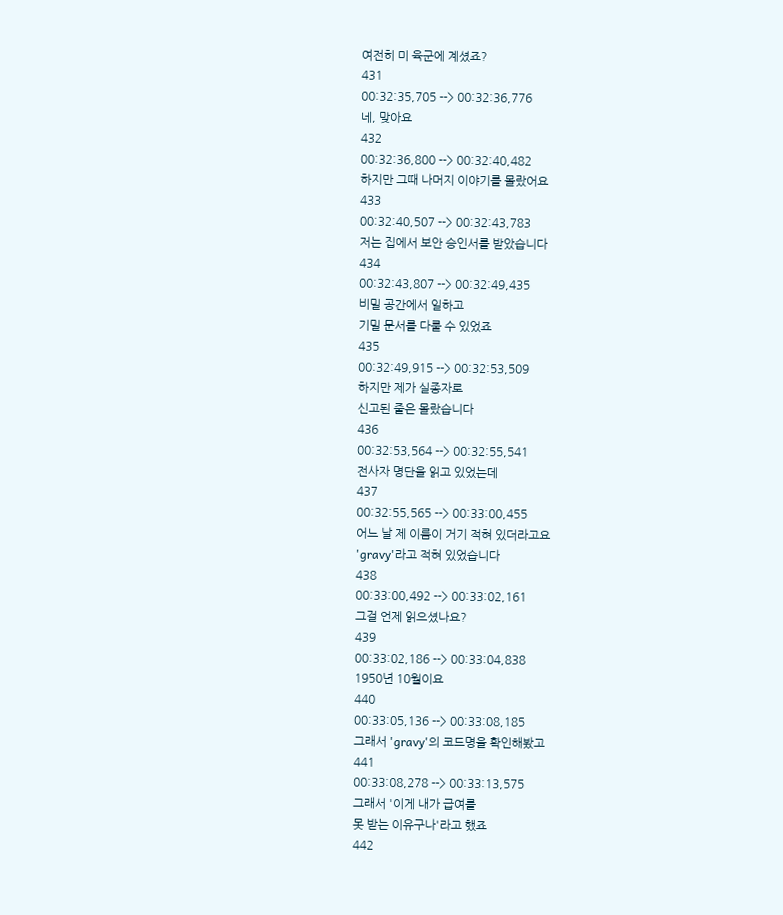여전히 미 육군에 계셨죠?
431
00:32:35,705 --> 00:32:36,776
네, 맞아요
432
00:32:36,800 --> 00:32:40,482
하지만 그때 나머지 이야기를 몰랐어요
433
00:32:40,507 --> 00:32:43,783
저는 집에서 보안 승인서를 받았습니다
434
00:32:43,807 --> 00:32:49,435
비밀 공간에서 일하고
기밀 문서를 다룰 수 있었죠
435
00:32:49,915 --> 00:32:53,509
하지만 제가 실종자로
신고된 줄은 몰랐습니다
436
00:32:53,564 --> 00:32:55,541
전사자 명단을 읽고 있었는데
437
00:32:55,565 --> 00:33:00,455
어느 날 제 이름이 거기 적혀 있더라고요
'gravy'라고 적혀 있었습니다
438
00:33:00,492 --> 00:33:02,161
그걸 언제 읽으셨나요?
439
00:33:02,186 --> 00:33:04,838
1950년 10월이요
440
00:33:05,136 --> 00:33:08,185
그래서 'gravy'의 코드명을 확인해봤고
441
00:33:08,278 --> 00:33:13,575
그래서 '이게 내가 급여를
못 받는 이유구나'라고 했죠
442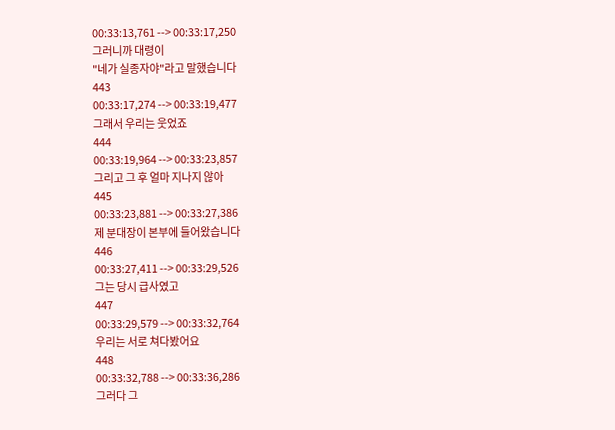00:33:13,761 --> 00:33:17,250
그러니까 대령이
"네가 실종자야"라고 말했습니다
443
00:33:17,274 --> 00:33:19,477
그래서 우리는 웃었죠
444
00:33:19,964 --> 00:33:23,857
그리고 그 후 얼마 지나지 않아
445
00:33:23,881 --> 00:33:27,386
제 분대장이 본부에 들어왔습니다
446
00:33:27,411 --> 00:33:29,526
그는 당시 급사였고
447
00:33:29,579 --> 00:33:32,764
우리는 서로 쳐다봤어요
448
00:33:32,788 --> 00:33:36,286
그러다 그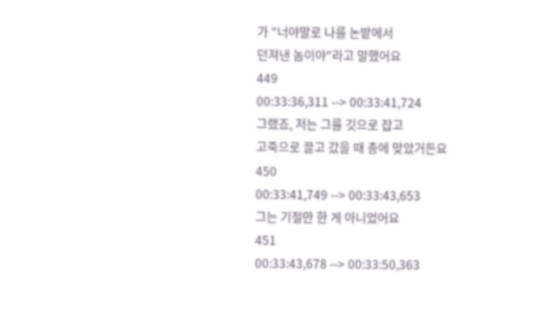가 "너야말로 나를 논밭에서
던져낸 놈이야"라고 말했어요
449
00:33:36,311 --> 00:33:41,724
그랬죠, 저는 그를 깃으로 잡고
고죽으로 끌고 갔을 때 총에 맞았거든요
450
00:33:41,749 --> 00:33:43,653
그는 기절만 한 게 아니었어요
451
00:33:43,678 --> 00:33:50,363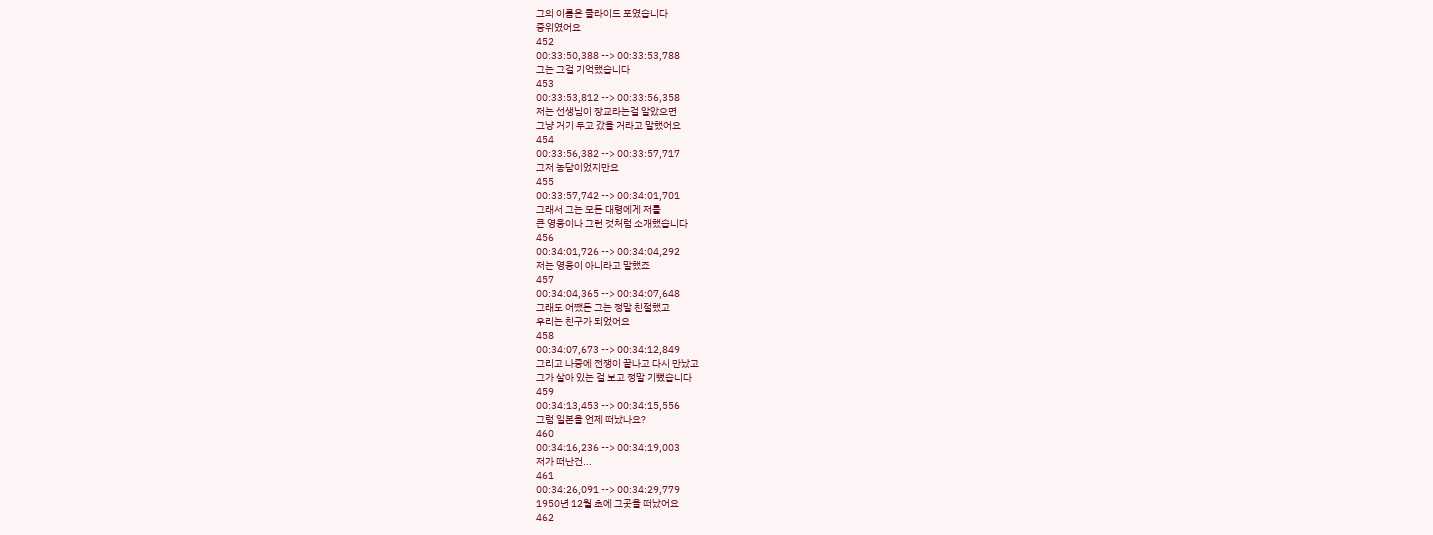그의 이름은 클라이드 포였습니다
중위였어요
452
00:33:50,388 --> 00:33:53,788
그는 그걸 기억했습니다
453
00:33:53,812 --> 00:33:56,358
저는 선생님이 장교라는걸 알았으면
그냥 거기 두고 갔을 거라고 말했어요
454
00:33:56,382 --> 00:33:57,717
그저 농담이었지만요
455
00:33:57,742 --> 00:34:01,701
그래서 그는 모든 대령에게 저를
큰 영웅이나 그런 것처럼 소개했습니다
456
00:34:01,726 --> 00:34:04,292
저는 영웅이 아니라고 말했죠
457
00:34:04,365 --> 00:34:07,648
그래도 어쨌든 그는 정말 친절했고
우리는 친구가 되었어요
458
00:34:07,673 --> 00:34:12,849
그리고 나중에 전쟁이 끝나고 다시 만났고
그가 살아 있는 걸 보고 정말 기뻤습니다
459
00:34:13,453 --> 00:34:15,556
그럼 일본을 언제 떠났나요?
460
00:34:16,236 --> 00:34:19,003
저가 떠난건...
461
00:34:26,091 --> 00:34:29,779
1950년 12월 초에 그곳을 떠났어요
462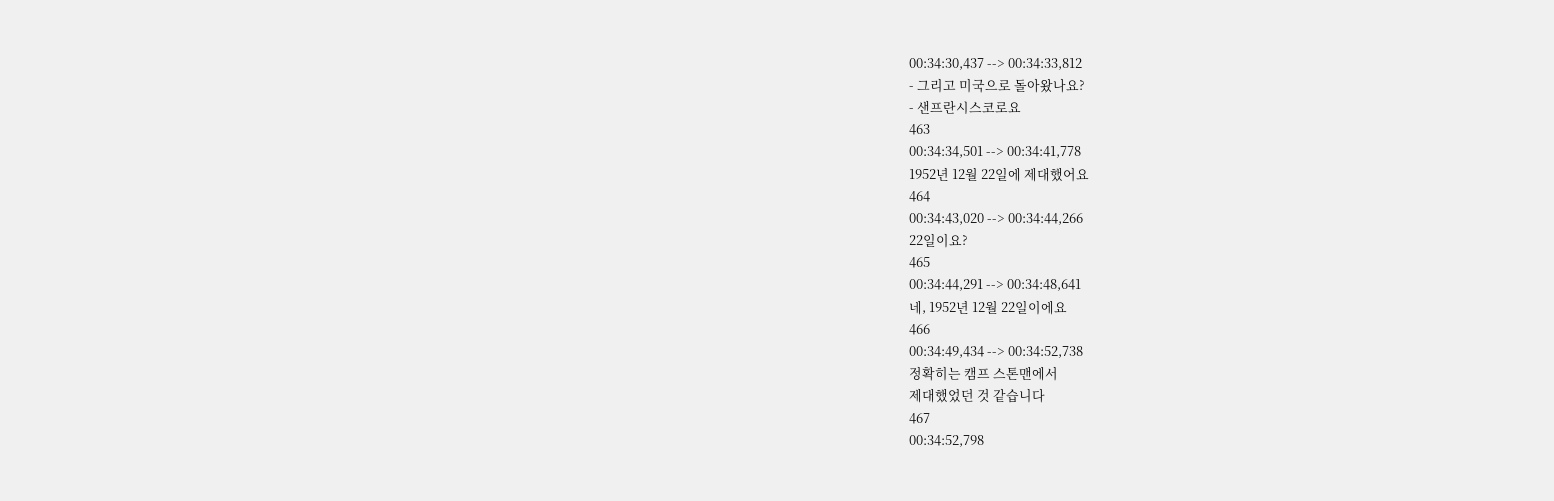00:34:30,437 --> 00:34:33,812
- 그리고 미국으로 돌아왔나요?
- 샌프란시스코로요
463
00:34:34,501 --> 00:34:41,778
1952년 12월 22일에 제대했어요
464
00:34:43,020 --> 00:34:44,266
22일이요?
465
00:34:44,291 --> 00:34:48,641
네, 1952년 12월 22일이에요
466
00:34:49,434 --> 00:34:52,738
정확히는 캠프 스톤맨에서
제대했었던 것 같습니다
467
00:34:52,798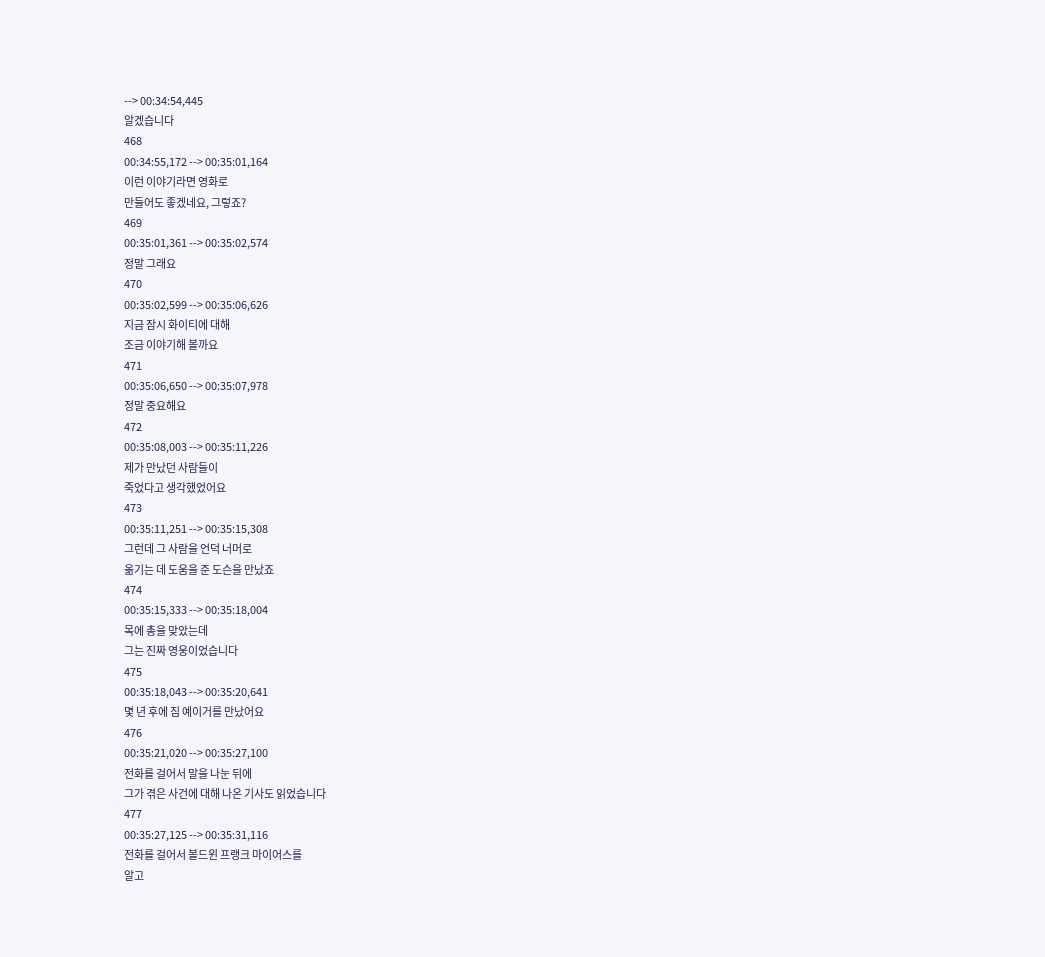--> 00:34:54,445
알겠습니다
468
00:34:55,172 --> 00:35:01,164
이런 이야기라면 영화로
만들어도 좋겠네요, 그렇죠?
469
00:35:01,361 --> 00:35:02,574
정말 그래요
470
00:35:02,599 --> 00:35:06,626
지금 잠시 화이티에 대해
조금 이야기해 볼까요
471
00:35:06,650 --> 00:35:07,978
정말 중요해요
472
00:35:08,003 --> 00:35:11,226
제가 만났던 사람들이
죽었다고 생각했었어요
473
00:35:11,251 --> 00:35:15,308
그런데 그 사람을 언덕 너머로
옮기는 데 도움을 준 도슨을 만났죠
474
00:35:15,333 --> 00:35:18,004
목에 총을 맞았는데
그는 진짜 영웅이었습니다
475
00:35:18,043 --> 00:35:20,641
몇 년 후에 짐 예이거를 만났어요
476
00:35:21,020 --> 00:35:27,100
전화를 걸어서 말을 나눈 뒤에
그가 겪은 사건에 대해 나온 기사도 읽었습니다
477
00:35:27,125 --> 00:35:31,116
전화를 걸어서 볼드윈 프랭크 마이어스를
알고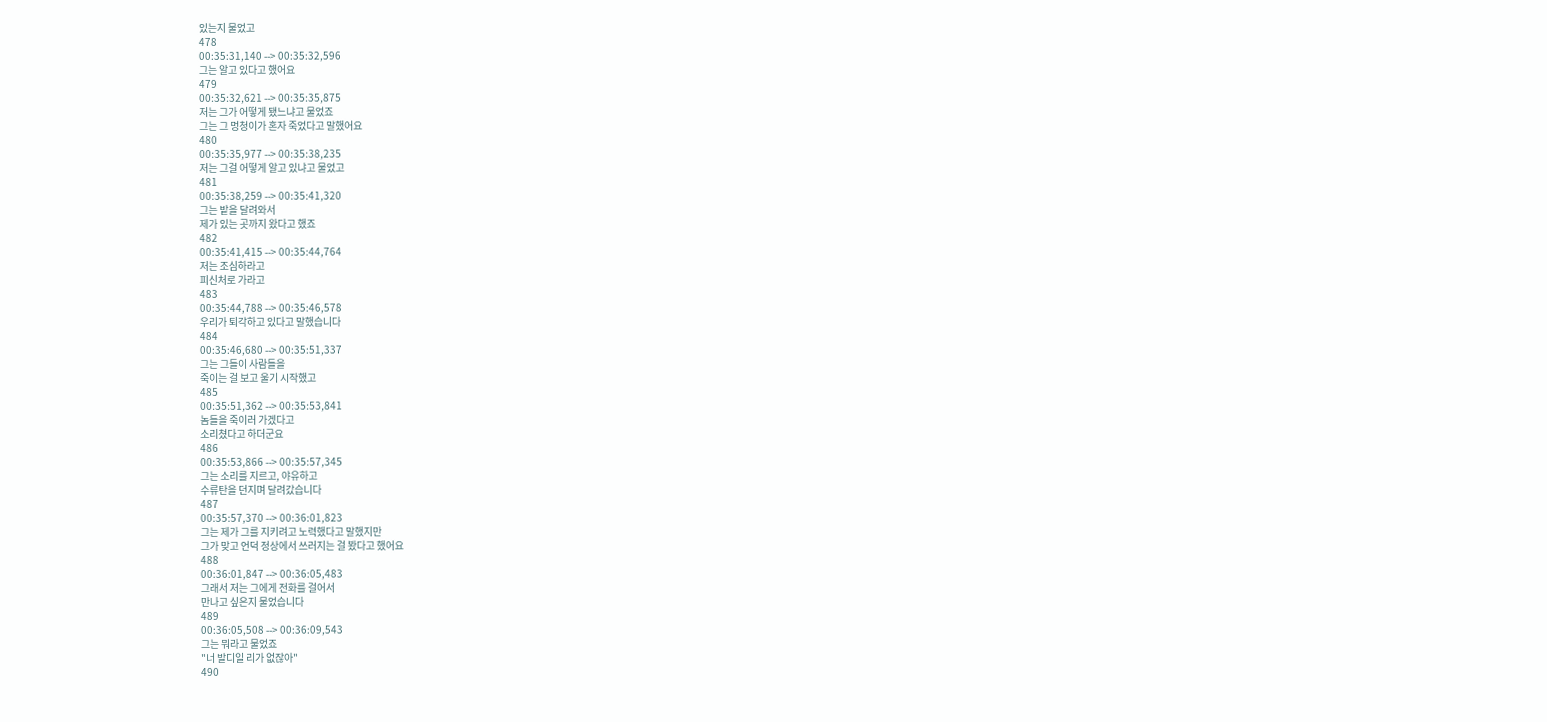있는지 물었고
478
00:35:31,140 --> 00:35:32,596
그는 알고 있다고 했어요
479
00:35:32,621 --> 00:35:35,875
저는 그가 어떻게 됐느냐고 물었죠
그는 그 멍청이가 혼자 죽었다고 말했어요
480
00:35:35,977 --> 00:35:38,235
저는 그걸 어떻게 알고 있냐고 물었고
481
00:35:38,259 --> 00:35:41,320
그는 밭을 달려와서
제가 있는 곳까지 왔다고 했죠
482
00:35:41,415 --> 00:35:44,764
저는 조심하라고
피신처로 가라고
483
00:35:44,788 --> 00:35:46,578
우리가 퇴각하고 있다고 말했습니다
484
00:35:46,680 --> 00:35:51,337
그는 그들이 사람들을
죽이는 걸 보고 울기 시작했고
485
00:35:51,362 --> 00:35:53,841
놈들을 죽이러 가겠다고
소리쳤다고 하더군요
486
00:35:53,866 --> 00:35:57,345
그는 소리를 지르고, 야유하고
수류탄을 던지며 달려갔습니다
487
00:35:57,370 --> 00:36:01,823
그는 제가 그를 지키려고 노력했다고 말했지만
그가 맞고 언덕 정상에서 쓰러지는 걸 봤다고 했어요
488
00:36:01,847 --> 00:36:05,483
그래서 저는 그에게 전화를 걸어서
만나고 싶은지 물었습니다
489
00:36:05,508 --> 00:36:09,543
그는 뭐라고 물었죠
"너 발디일 리가 없잖아"
490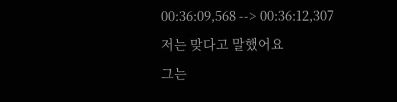00:36:09,568 --> 00:36:12,307
저는 맞다고 말했어요
그는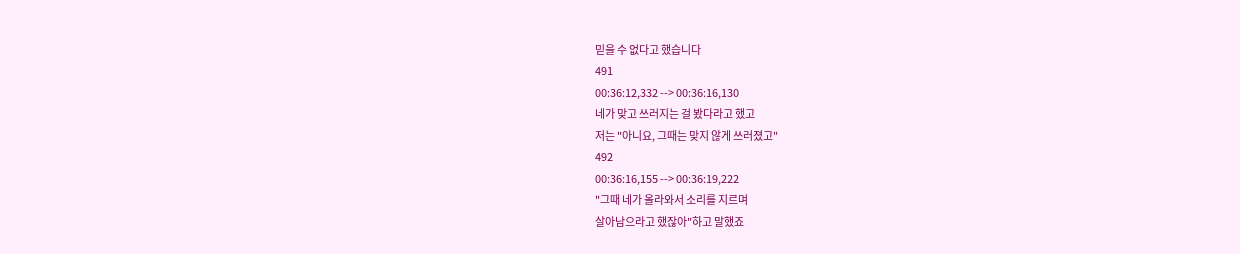믿을 수 없다고 했습니다
491
00:36:12,332 --> 00:36:16,130
네가 맞고 쓰러지는 걸 봤다라고 했고
저는 "아니요, 그때는 맞지 않게 쓰러졌고"
492
00:36:16,155 --> 00:36:19,222
"그때 네가 올라와서 소리를 지르며
살아남으라고 했잖아"하고 말했죠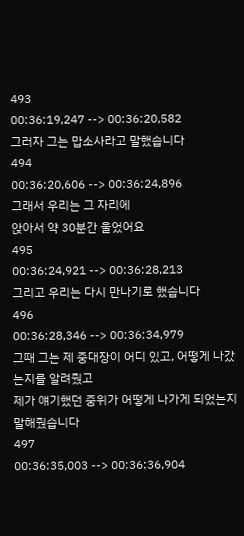493
00:36:19,247 --> 00:36:20,582
그러자 그는 맙소사라고 말했습니다
494
00:36:20,606 --> 00:36:24,896
그래서 우리는 그 자리에
앉아서 약 30분간 울었어요
495
00:36:24,921 --> 00:36:28,213
그리고 우리는 다시 만나기로 했습니다
496
00:36:28,346 --> 00:36:34,979
그때 그는 제 중대장이 어디 있고, 어떻게 나갔는지를 알려줬고
제가 얘기했던 중위가 어떻게 나가게 되었는지 말해줬습니다
497
00:36:35,003 --> 00:36:36,904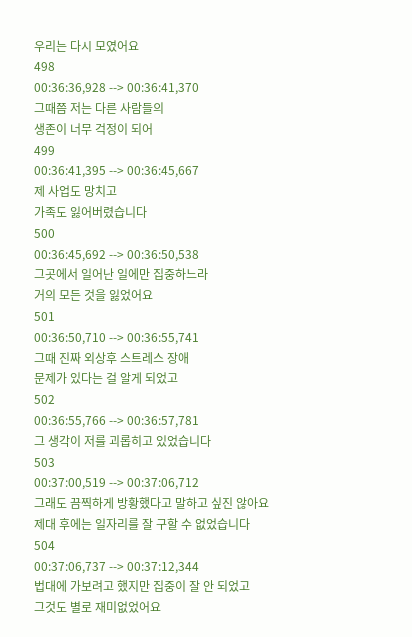우리는 다시 모였어요
498
00:36:36,928 --> 00:36:41,370
그때쯤 저는 다른 사람들의
생존이 너무 걱정이 되어
499
00:36:41,395 --> 00:36:45,667
제 사업도 망치고
가족도 잃어버렸습니다
500
00:36:45,692 --> 00:36:50,538
그곳에서 일어난 일에만 집중하느라
거의 모든 것을 잃었어요
501
00:36:50,710 --> 00:36:55,741
그때 진짜 외상후 스트레스 장애
문제가 있다는 걸 알게 되었고
502
00:36:55,766 --> 00:36:57,781
그 생각이 저를 괴롭히고 있었습니다
503
00:37:00,519 --> 00:37:06,712
그래도 끔찍하게 방황했다고 말하고 싶진 않아요
제대 후에는 일자리를 잘 구할 수 없었습니다
504
00:37:06,737 --> 00:37:12,344
법대에 가보려고 했지만 집중이 잘 안 되었고
그것도 별로 재미없었어요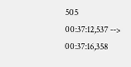505
00:37:12,537 --> 00:37:16,358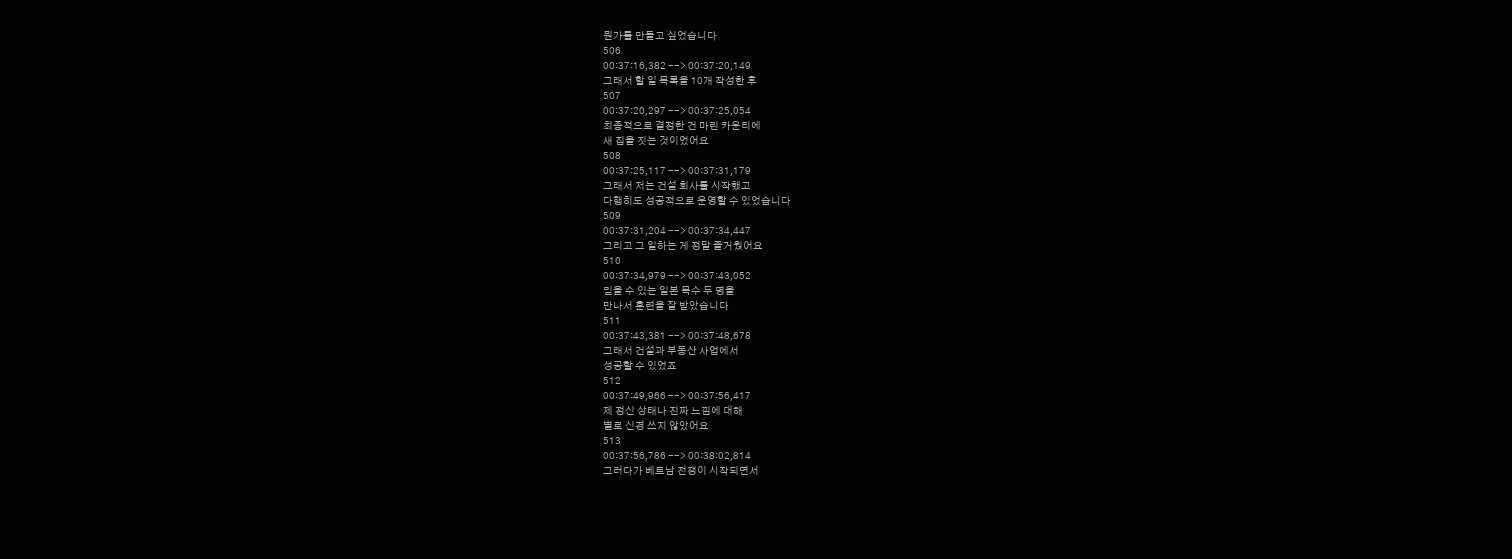뭔가를 만들고 싶었습니다
506
00:37:16,382 --> 00:37:20,149
그래서 할 일 목록을 10개 작성한 후
507
00:37:20,297 --> 00:37:25,054
최종적으로 결정한 건 마린 카운티에
새 집을 짓는 것이었어요
508
00:37:25,117 --> 00:37:31,179
그래서 저는 건설 회사를 시작했고
다행히도 성공적으로 운영할 수 있었습니다
509
00:37:31,204 --> 00:37:34,447
그리고 그 일하는 게 정말 즐거웠어요
510
00:37:34,979 --> 00:37:43,052
믿을 수 있는 일본 목수 두 명을
만나서 훈련을 잘 받았습니다
511
00:37:43,381 --> 00:37:48,678
그래서 건설과 부동산 사업에서
성공할 수 있었죠
512
00:37:49,966 --> 00:37:56,417
제 정신 상태나 진짜 느낌에 대해
별로 신경 쓰지 않았어요
513
00:37:56,786 --> 00:38:02,814
그러다가 베트남 전쟁이 시작되면서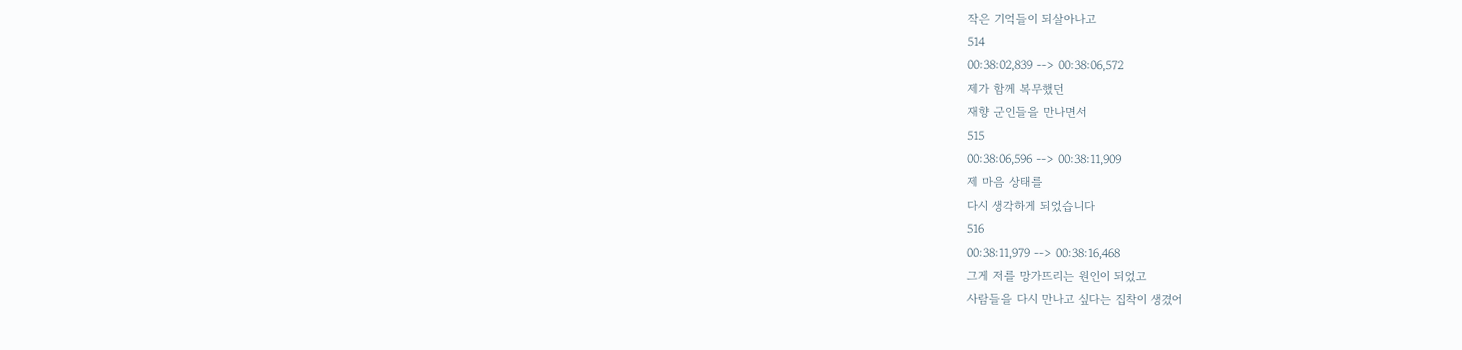작은 기억들이 되살아나고
514
00:38:02,839 --> 00:38:06,572
제가 함께 복무했던
재향 군인들을 만나면서
515
00:38:06,596 --> 00:38:11,909
제 마음 상태를
다시 생각하게 되었습니다
516
00:38:11,979 --> 00:38:16,468
그게 저를 망가뜨리는 원인이 되었고
사람들을 다시 만나고 싶다는 집착이 생겼어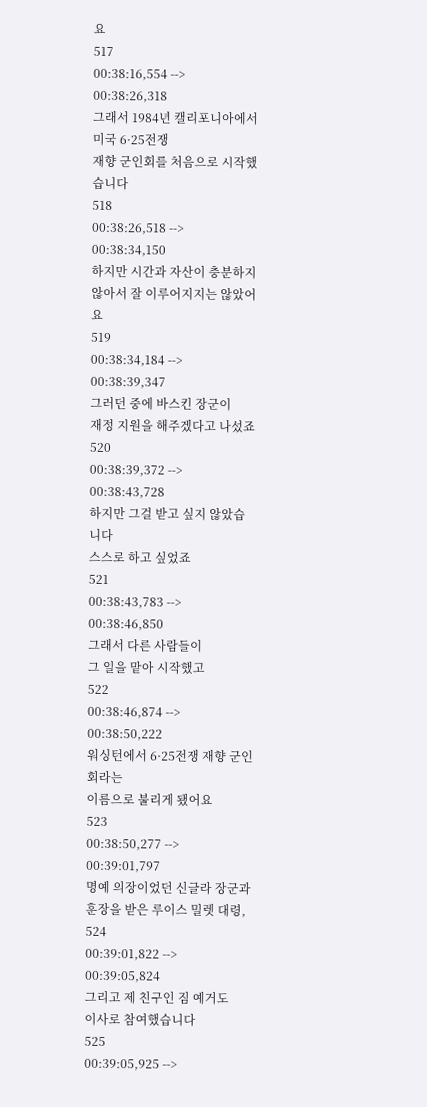요
517
00:38:16,554 --> 00:38:26,318
그래서 1984년 캘리포니아에서 미국 6·25전쟁
재향 군인회를 처음으로 시작했습니다
518
00:38:26,518 --> 00:38:34,150
하지만 시간과 자산이 충분하지
않아서 잘 이루어지지는 않았어요
519
00:38:34,184 --> 00:38:39,347
그러던 중에 바스킨 장군이
재정 지원을 해주겠다고 나섰죠
520
00:38:39,372 --> 00:38:43,728
하지만 그걸 받고 싶지 않았습니다
스스로 하고 싶었죠
521
00:38:43,783 --> 00:38:46,850
그래서 다른 사람들이
그 일을 맡아 시작했고
522
00:38:46,874 --> 00:38:50,222
워싱턴에서 6·25전쟁 재향 군인회라는
이름으로 불리게 됐어요
523
00:38:50,277 --> 00:39:01,797
명예 의장이었던 신글라 장군과
훈장을 받은 루이스 밀렛 대령,
524
00:39:01,822 --> 00:39:05,824
그리고 제 친구인 짐 예거도
이사로 참여했습니다
525
00:39:05,925 -->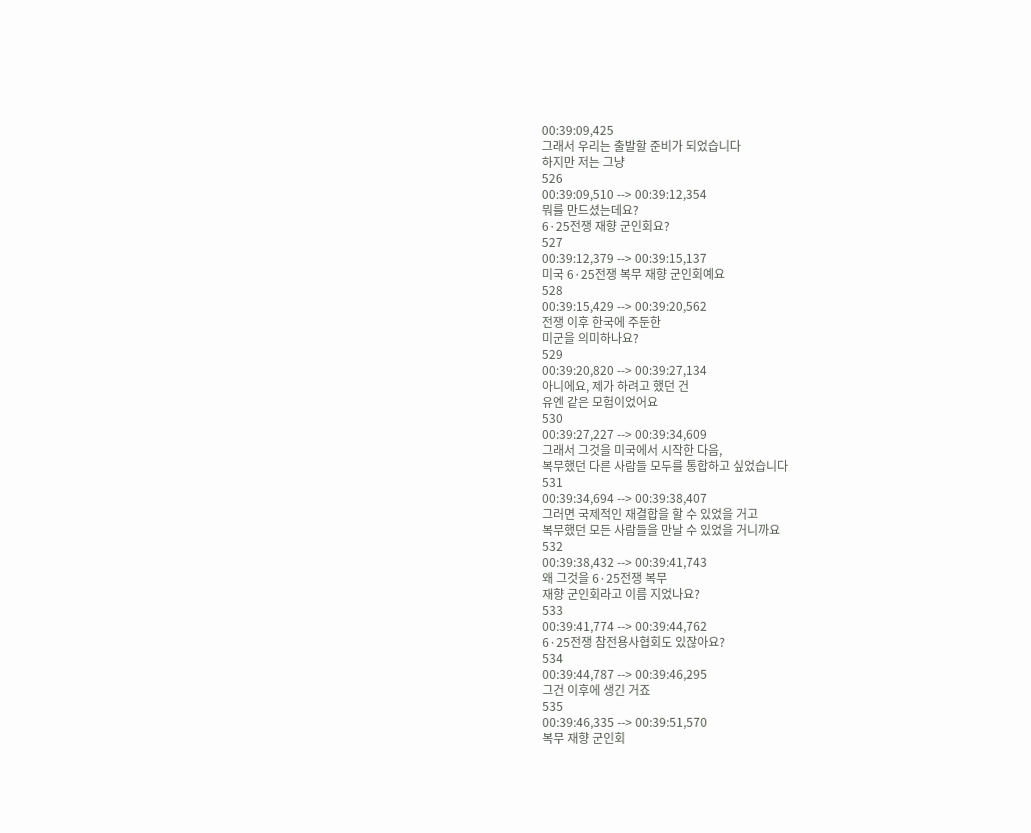00:39:09,425
그래서 우리는 출발할 준비가 되었습니다
하지만 저는 그냥
526
00:39:09,510 --> 00:39:12,354
뭐를 만드셨는데요?
6·25전쟁 재향 군인회요?
527
00:39:12,379 --> 00:39:15,137
미국 6·25전쟁 복무 재향 군인회예요
528
00:39:15,429 --> 00:39:20,562
전쟁 이후 한국에 주둔한
미군을 의미하나요?
529
00:39:20,820 --> 00:39:27,134
아니에요, 제가 하려고 했던 건
유엔 같은 모험이었어요
530
00:39:27,227 --> 00:39:34,609
그래서 그것을 미국에서 시작한 다음,
복무했던 다른 사람들 모두를 통합하고 싶었습니다
531
00:39:34,694 --> 00:39:38,407
그러면 국제적인 재결합을 할 수 있었을 거고
복무했던 모든 사람들을 만날 수 있었을 거니까요
532
00:39:38,432 --> 00:39:41,743
왜 그것을 6·25전쟁 복무
재향 군인회라고 이름 지었나요?
533
00:39:41,774 --> 00:39:44,762
6·25전쟁 참전용사협회도 있잖아요?
534
00:39:44,787 --> 00:39:46,295
그건 이후에 생긴 거죠
535
00:39:46,335 --> 00:39:51,570
복무 재향 군인회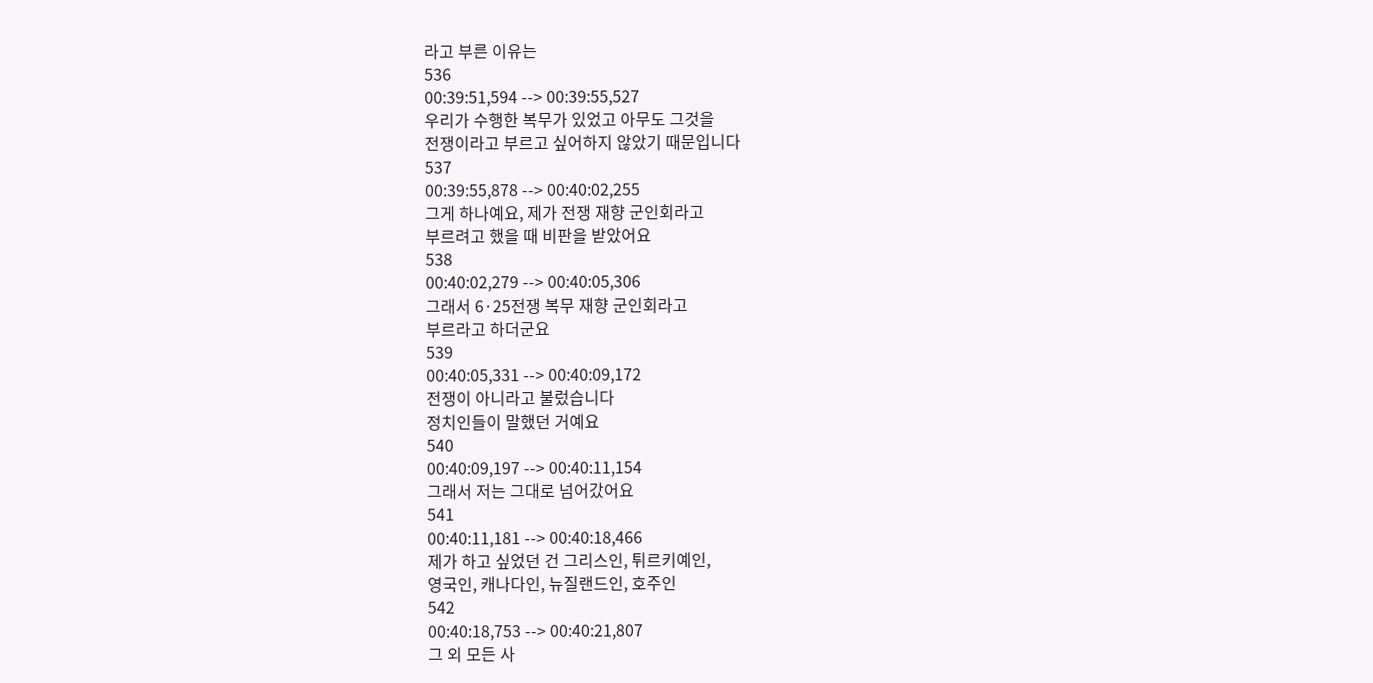라고 부른 이유는
536
00:39:51,594 --> 00:39:55,527
우리가 수행한 복무가 있었고 아무도 그것을
전쟁이라고 부르고 싶어하지 않았기 때문입니다
537
00:39:55,878 --> 00:40:02,255
그게 하나예요, 제가 전쟁 재향 군인회라고
부르려고 했을 때 비판을 받았어요
538
00:40:02,279 --> 00:40:05,306
그래서 6·25전쟁 복무 재향 군인회라고
부르라고 하더군요
539
00:40:05,331 --> 00:40:09,172
전쟁이 아니라고 불렀습니다
정치인들이 말했던 거예요
540
00:40:09,197 --> 00:40:11,154
그래서 저는 그대로 넘어갔어요
541
00:40:11,181 --> 00:40:18,466
제가 하고 싶었던 건 그리스인, 튀르키예인,
영국인, 캐나다인, 뉴질랜드인, 호주인
542
00:40:18,753 --> 00:40:21,807
그 외 모든 사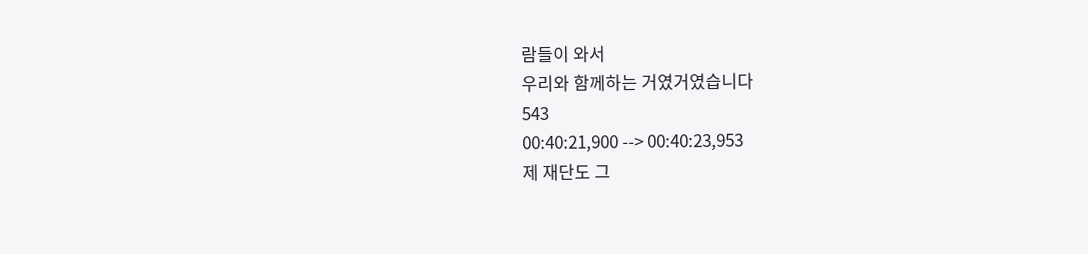람들이 와서
우리와 함께하는 거였거였습니다
543
00:40:21,900 --> 00:40:23,953
제 재단도 그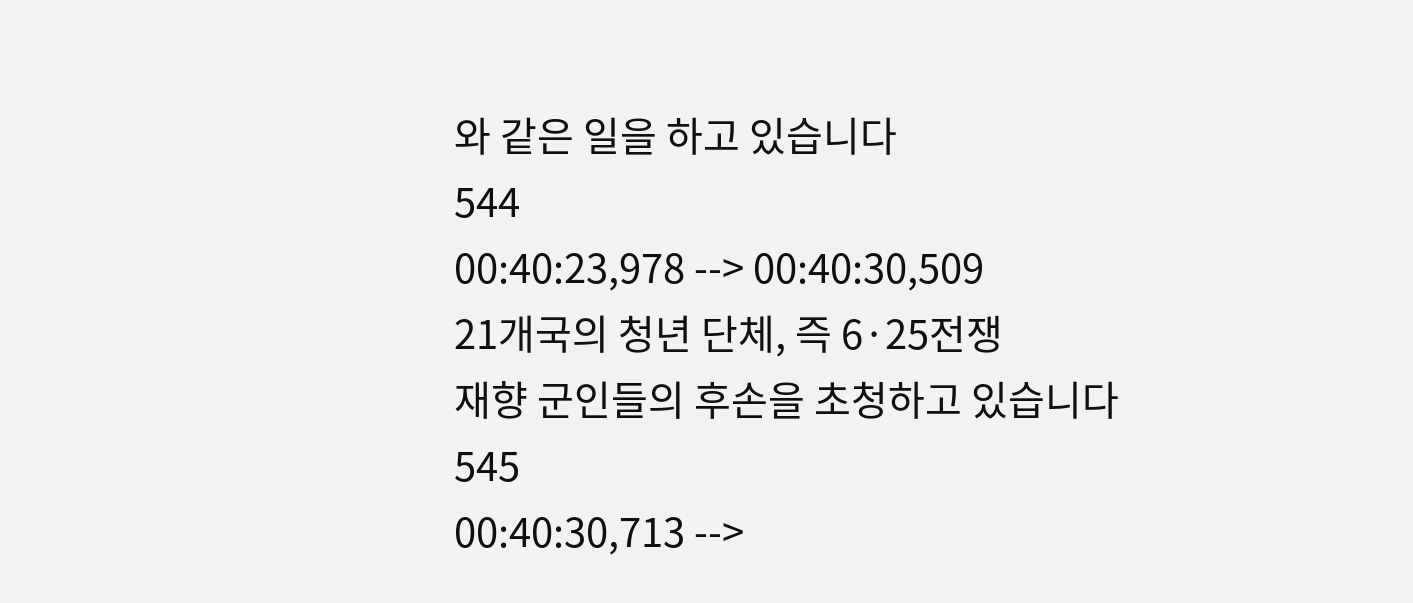와 같은 일을 하고 있습니다
544
00:40:23,978 --> 00:40:30,509
21개국의 청년 단체, 즉 6·25전쟁
재향 군인들의 후손을 초청하고 있습니다
545
00:40:30,713 -->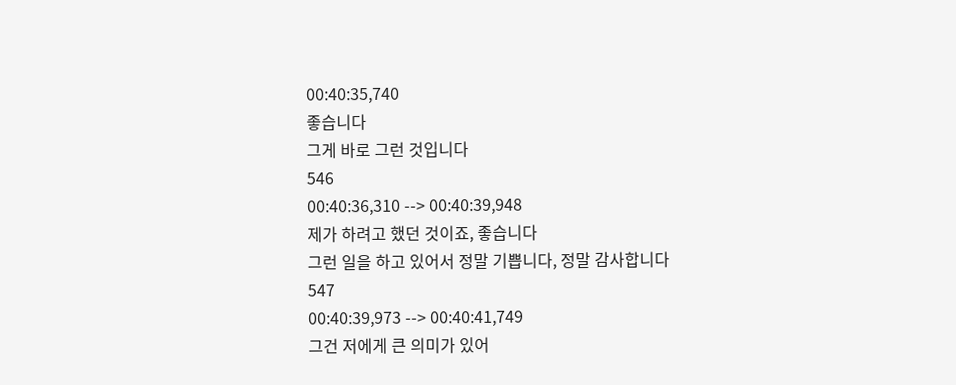00:40:35,740
좋습니다
그게 바로 그런 것입니다
546
00:40:36,310 --> 00:40:39,948
제가 하려고 했던 것이죠, 좋습니다
그런 일을 하고 있어서 정말 기쁩니다, 정말 감사합니다
547
00:40:39,973 --> 00:40:41,749
그건 저에게 큰 의미가 있어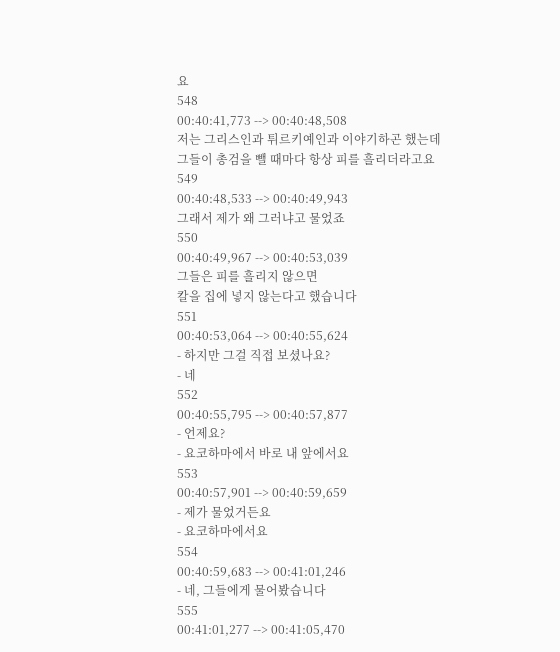요
548
00:40:41,773 --> 00:40:48,508
저는 그리스인과 튀르키예인과 이야기하곤 했는데
그들이 총검을 뺄 때마다 항상 피를 흘리더라고요
549
00:40:48,533 --> 00:40:49,943
그래서 제가 왜 그러냐고 물었죠
550
00:40:49,967 --> 00:40:53,039
그들은 피를 흘리지 않으면
칼을 집에 넣지 않는다고 했습니다
551
00:40:53,064 --> 00:40:55,624
- 하지만 그걸 직접 보셨나요?
- 네
552
00:40:55,795 --> 00:40:57,877
- 언제요?
- 요코하마에서 바로 내 앞에서요
553
00:40:57,901 --> 00:40:59,659
- 제가 물었거든요
- 요코하마에서요
554
00:40:59,683 --> 00:41:01,246
- 네, 그들에게 물어봤습니다
555
00:41:01,277 --> 00:41:05,470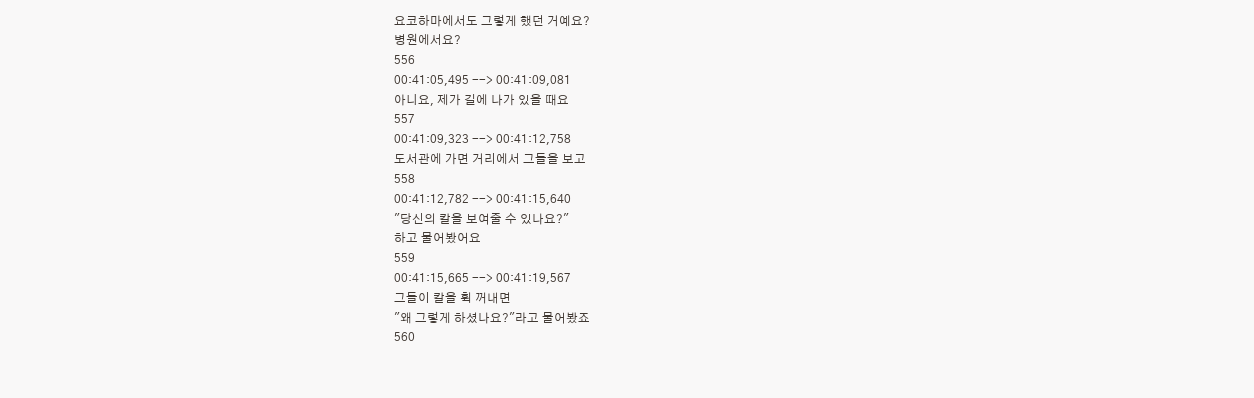요코하마에서도 그렇게 했던 거예요?
병원에서요?
556
00:41:05,495 --> 00:41:09,081
아니요, 제가 길에 나가 있을 때요
557
00:41:09,323 --> 00:41:12,758
도서관에 가면 거리에서 그들을 보고
558
00:41:12,782 --> 00:41:15,640
"당신의 칼을 보여줄 수 있나요?"
하고 물어봤어요
559
00:41:15,665 --> 00:41:19,567
그들이 칼을 휙 꺼내면
"왜 그렇게 하셨나요?"라고 물어봤죠
560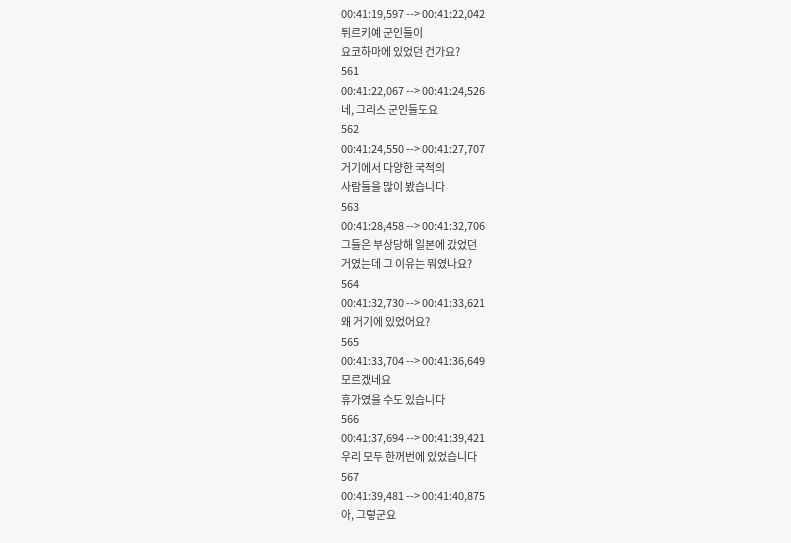00:41:19,597 --> 00:41:22,042
튀르키예 군인들이
요코하마에 있었던 건가요?
561
00:41:22,067 --> 00:41:24,526
네, 그리스 군인들도요
562
00:41:24,550 --> 00:41:27,707
거기에서 다양한 국적의
사람들을 많이 봤습니다
563
00:41:28,458 --> 00:41:32,706
그들은 부상당해 일본에 갔었던
거였는데 그 이유는 뭐였나요?
564
00:41:32,730 --> 00:41:33,621
왜 거기에 있었어요?
565
00:41:33,704 --> 00:41:36,649
모르겠네요
휴가였을 수도 있습니다
566
00:41:37,694 --> 00:41:39,421
우리 모두 한꺼번에 있었습니다
567
00:41:39,481 --> 00:41:40,875
아, 그렇군요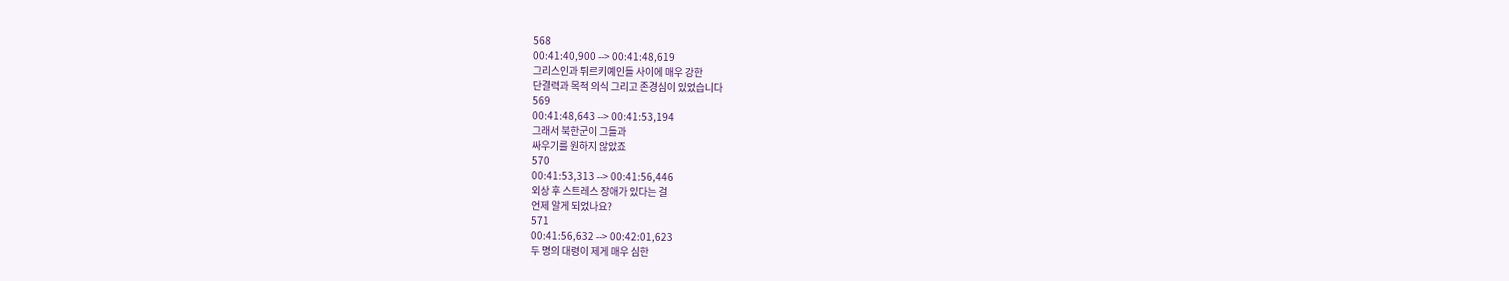568
00:41:40,900 --> 00:41:48,619
그리스인과 튀르키예인들 사이에 매우 강한
단결력과 목적 의식 그리고 존경심이 있었습니다
569
00:41:48,643 --> 00:41:53,194
그래서 북한군이 그들과
싸우기를 원하지 않았죠
570
00:41:53,313 --> 00:41:56,446
외상 후 스트레스 장애가 있다는 걸
언제 알게 되었나요?
571
00:41:56,632 --> 00:42:01,623
두 명의 대령이 제게 매우 심한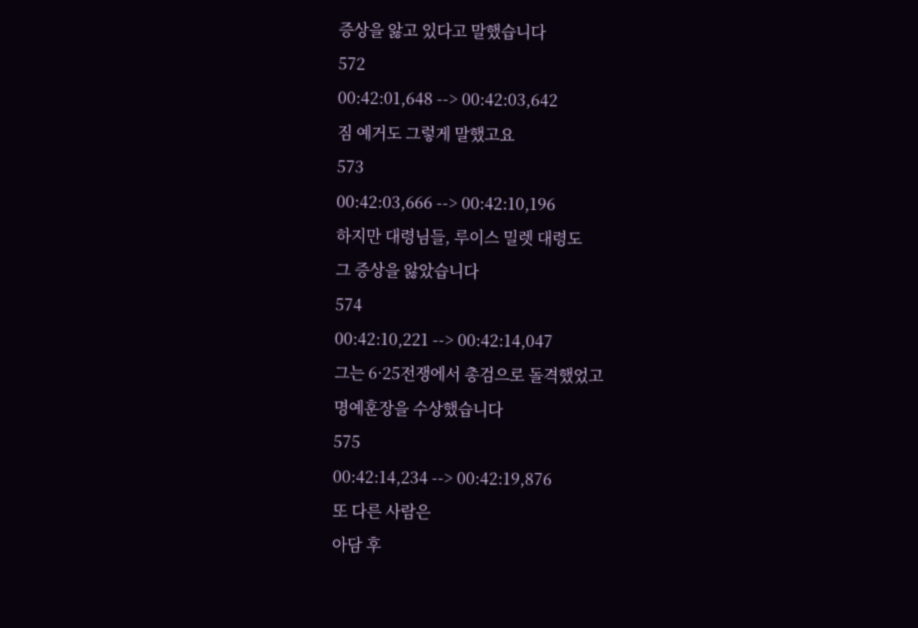증상을 앓고 있다고 말했습니다
572
00:42:01,648 --> 00:42:03,642
짐 예거도 그렇게 말했고요
573
00:42:03,666 --> 00:42:10,196
하지만 대령님들, 루이스 밀렛 대령도
그 증상을 앓았습니다
574
00:42:10,221 --> 00:42:14,047
그는 6·25전쟁에서 총검으로 돌격했었고
명예훈장을 수상했습니다
575
00:42:14,234 --> 00:42:19,876
또 다른 사람은
아담 후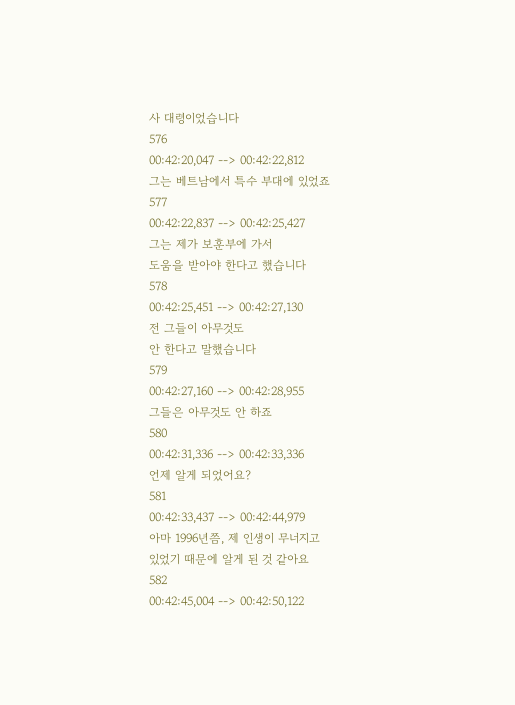사 대령이었습니다
576
00:42:20,047 --> 00:42:22,812
그는 베트남에서 특수 부대에 있었죠
577
00:42:22,837 --> 00:42:25,427
그는 제가 보훈부에 가서
도움을 받아야 한다고 했습니다
578
00:42:25,451 --> 00:42:27,130
전 그들이 아무것도
안 한다고 말했습니다
579
00:42:27,160 --> 00:42:28,955
그들은 아무것도 안 하죠
580
00:42:31,336 --> 00:42:33,336
언제 알게 되었어요?
581
00:42:33,437 --> 00:42:44,979
아마 1996년쯤, 제 인생이 무너지고
있었기 때문에 알게 된 것 같아요
582
00:42:45,004 --> 00:42:50,122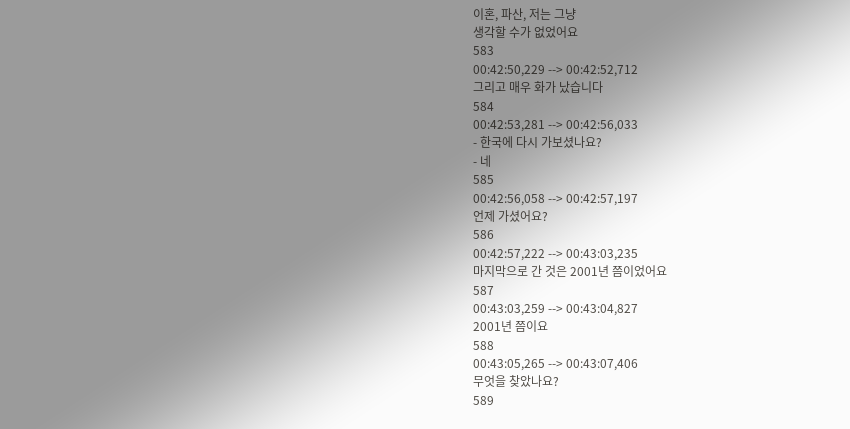이혼, 파산, 저는 그냥
생각할 수가 없었어요
583
00:42:50,229 --> 00:42:52,712
그리고 매우 화가 났습니다
584
00:42:53,281 --> 00:42:56,033
- 한국에 다시 가보셨나요?
- 네
585
00:42:56,058 --> 00:42:57,197
언제 가셨어요?
586
00:42:57,222 --> 00:43:03,235
마지막으로 간 것은 2001년 쯤이었어요
587
00:43:03,259 --> 00:43:04,827
2001년 쯤이요
588
00:43:05,265 --> 00:43:07,406
무엇을 찾았나요?
589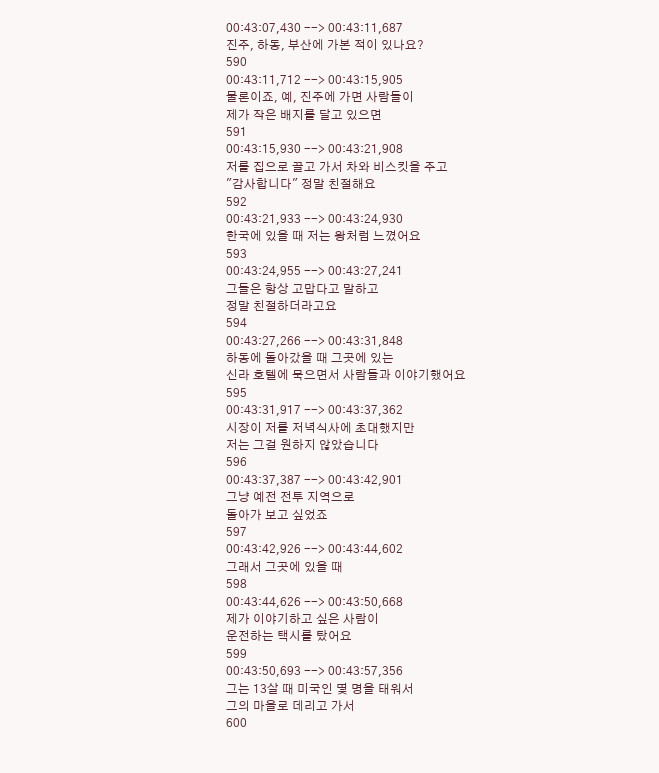00:43:07,430 --> 00:43:11,687
진주, 하동, 부산에 가본 적이 있나요?
590
00:43:11,712 --> 00:43:15,905
물론이죠, 예, 진주에 가면 사람들이
제가 작은 배지를 달고 있으면
591
00:43:15,930 --> 00:43:21,908
저를 집으로 끌고 가서 차와 비스킷을 주고
"감사합니다" 정말 친절해요
592
00:43:21,933 --> 00:43:24,930
한국에 있을 때 저는 왕처럼 느꼈어요
593
00:43:24,955 --> 00:43:27,241
그들은 항상 고맙다고 말하고
정말 친절하더라고요
594
00:43:27,266 --> 00:43:31,848
하동에 돌아갔을 때 그곳에 있는
신라 호텔에 묵으면서 사람들과 이야기했어요
595
00:43:31,917 --> 00:43:37,362
시장이 저를 저녁식사에 초대했지만
저는 그걸 원하지 않았습니다
596
00:43:37,387 --> 00:43:42,901
그냥 예전 전투 지역으로
돌아가 보고 싶었죠
597
00:43:42,926 --> 00:43:44,602
그래서 그곳에 있을 때
598
00:43:44,626 --> 00:43:50,668
제가 이야기하고 싶은 사람이
운전하는 택시를 탔어요
599
00:43:50,693 --> 00:43:57,356
그는 13살 때 미국인 몇 명을 태워서
그의 마을로 데리고 가서
600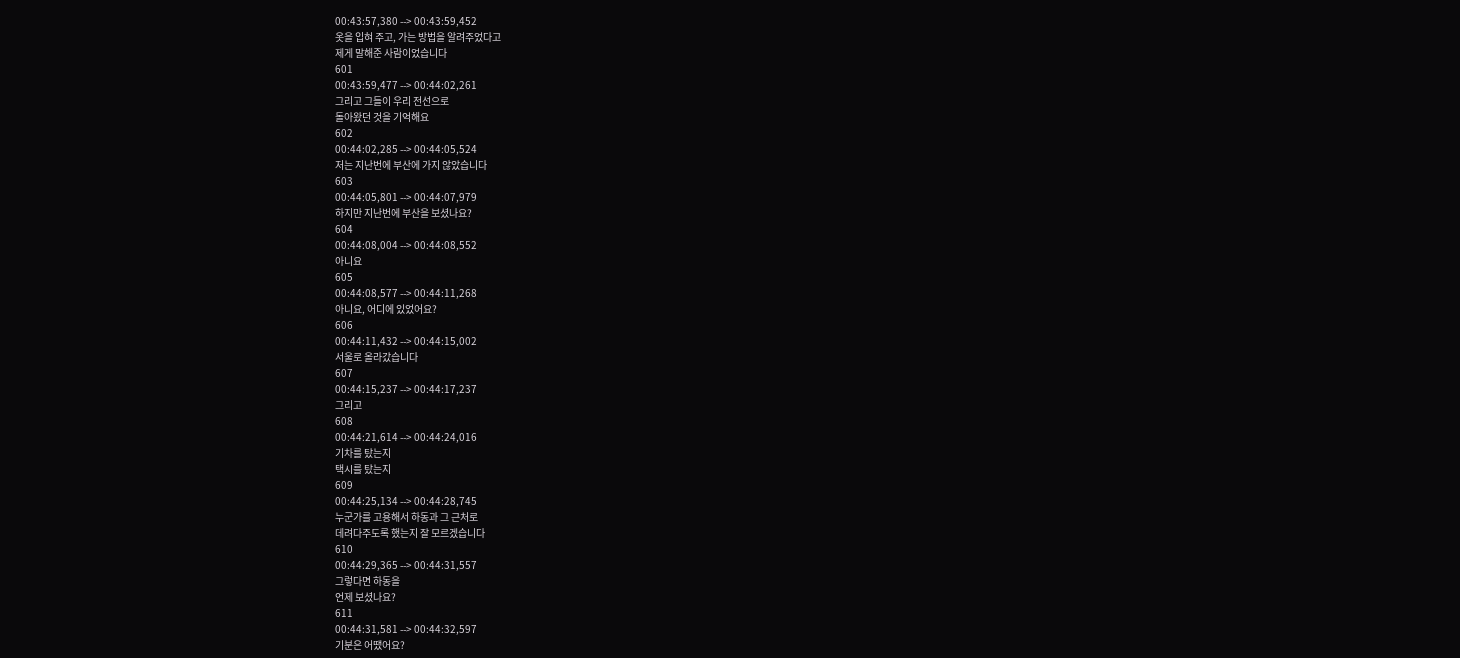00:43:57,380 --> 00:43:59,452
옷을 입혀 주고, 가는 방법을 알려주었다고
제게 말해준 사람이었습니다
601
00:43:59,477 --> 00:44:02,261
그리고 그들이 우리 전선으로
돌아왔던 것을 기억해요
602
00:44:02,285 --> 00:44:05,524
저는 지난번에 부산에 가지 않았습니다
603
00:44:05,801 --> 00:44:07,979
하지만 지난번에 부산을 보셨나요?
604
00:44:08,004 --> 00:44:08,552
아니요
605
00:44:08,577 --> 00:44:11,268
아니요, 어디에 있었어요?
606
00:44:11,432 --> 00:44:15,002
서울로 올라갔습니다
607
00:44:15,237 --> 00:44:17,237
그리고
608
00:44:21,614 --> 00:44:24,016
기차를 탔는지
택시를 탔는지
609
00:44:25,134 --> 00:44:28,745
누군가를 고용해서 하동과 그 근처로
데려다주도록 했는지 잘 모르겠습니다
610
00:44:29,365 --> 00:44:31,557
그렇다면 하동을
언제 보셨나요?
611
00:44:31,581 --> 00:44:32,597
기분은 어땠어요?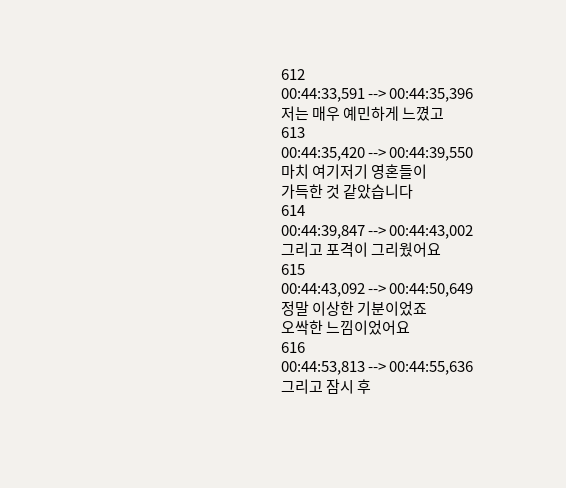612
00:44:33,591 --> 00:44:35,396
저는 매우 예민하게 느꼈고
613
00:44:35,420 --> 00:44:39,550
마치 여기저기 영혼들이
가득한 것 같았습니다
614
00:44:39,847 --> 00:44:43,002
그리고 포격이 그리웠어요
615
00:44:43,092 --> 00:44:50,649
정말 이상한 기분이었죠
오싹한 느낌이었어요
616
00:44:53,813 --> 00:44:55,636
그리고 잠시 후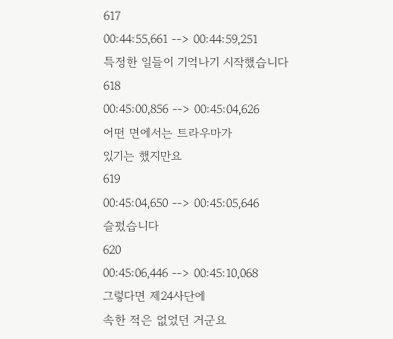617
00:44:55,661 --> 00:44:59,251
특정한 일들이 기억나기 시작했습니다
618
00:45:00,856 --> 00:45:04,626
어떤 면에서는 트라우마가
있기는 했지만요
619
00:45:04,650 --> 00:45:05,646
슬펐습니다
620
00:45:06,446 --> 00:45:10,068
그렇다면 제24사단에
속한 적은 없었던 거군요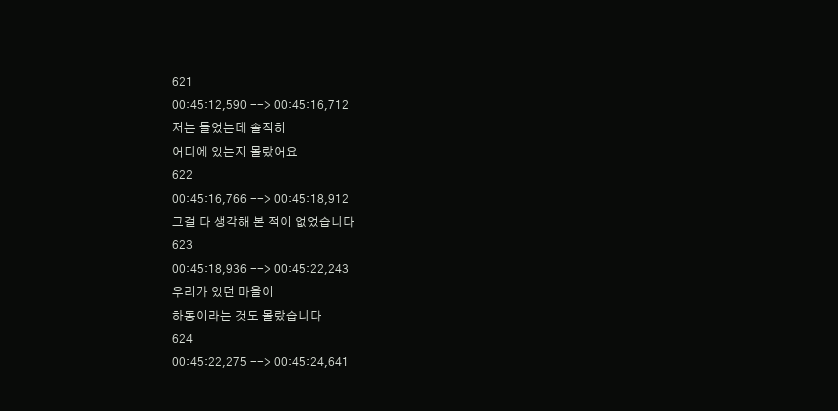621
00:45:12,590 --> 00:45:16,712
저는 들었는데 솔직히
어디에 있는지 몰랐어요
622
00:45:16,766 --> 00:45:18,912
그걸 다 생각해 본 적이 없었습니다
623
00:45:18,936 --> 00:45:22,243
우리가 있던 마을이
하동이라는 것도 몰랐습니다
624
00:45:22,275 --> 00:45:24,641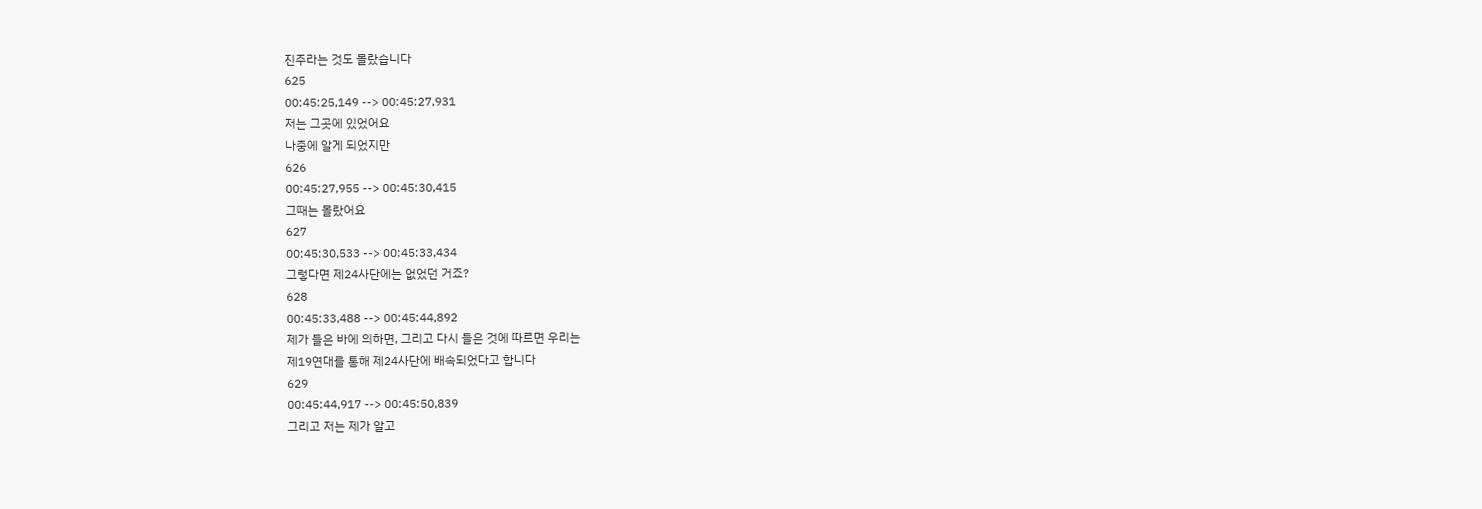진주라는 것도 몰랐습니다
625
00:45:25,149 --> 00:45:27,931
저는 그곳에 있었어요
나중에 알게 되었지만
626
00:45:27,955 --> 00:45:30,415
그때는 몰랐어요
627
00:45:30,533 --> 00:45:33,434
그렇다면 제24사단에는 없었던 거죠?
628
00:45:33,488 --> 00:45:44,892
제가 들은 바에 의하면, 그리고 다시 들은 것에 따르면 우리는
제19연대를 통해 제24사단에 배속되었다고 합니다
629
00:45:44,917 --> 00:45:50,839
그리고 저는 제가 알고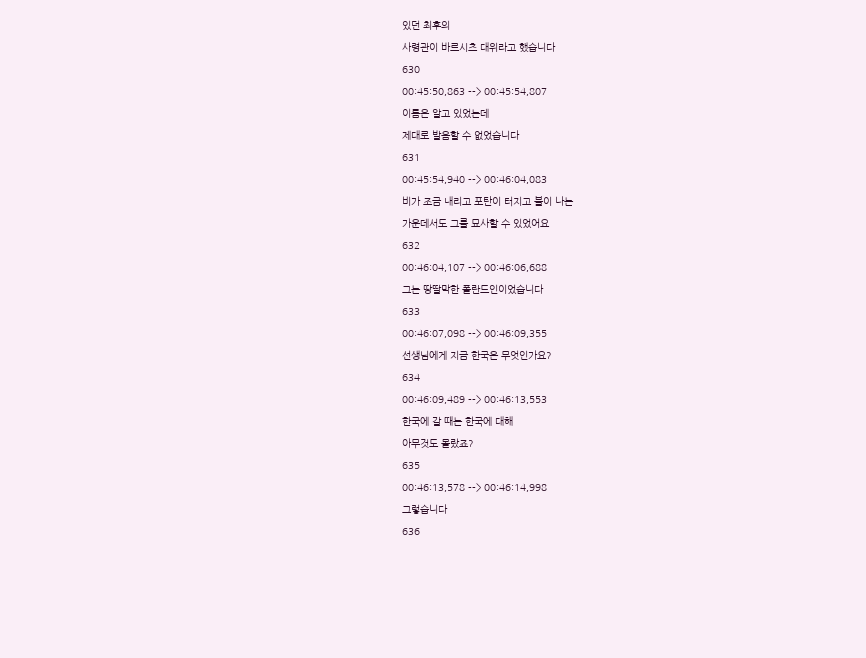있던 최후의
사령관이 바르시츠 대위라고 했습니다
630
00:45:50,863 --> 00:45:54,807
이름은 알고 있었는데
제대로 발음할 수 없었습니다
631
00:45:54,940 --> 00:46:04,083
비가 조금 내리고 포탄이 터지고 불이 나는
가운데서도 그를 묘사할 수 있었어요
632
00:46:04,107 --> 00:46:06,688
그는 땅딸막한 폴란드인이었습니다
633
00:46:07,098 --> 00:46:09,355
선생님에게 지금 한국은 무엇인가요?
634
00:46:09,489 --> 00:46:13,553
한국에 갈 때는 한국에 대해
아무것도 몰랐죠?
635
00:46:13,578 --> 00:46:14,998
그렇습니다
636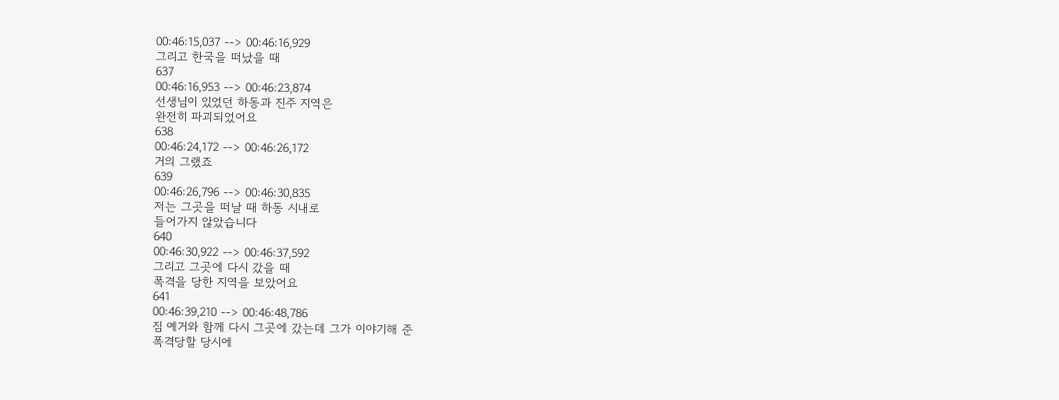00:46:15,037 --> 00:46:16,929
그리고 한국을 떠났을 때
637
00:46:16,953 --> 00:46:23,874
선생님이 있었던 하동과 진주 지역은
완전히 파괴되었어요
638
00:46:24,172 --> 00:46:26,172
거의 그랬죠
639
00:46:26,796 --> 00:46:30,835
저는 그곳을 떠날 때 하동 시내로
들어가지 않았습니다
640
00:46:30,922 --> 00:46:37,592
그리고 그곳에 다시 갔을 때
폭격을 당한 지역을 보았어요
641
00:46:39,210 --> 00:46:48,786
짐 예거와 함께 다시 그곳에 갔는데 그가 이야기해 준
폭격당할 당시에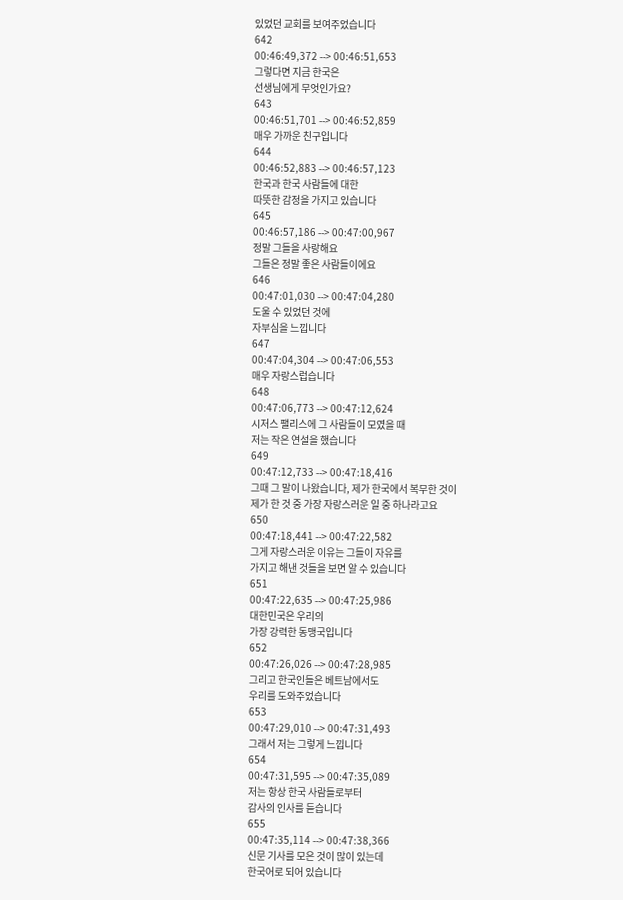있었던 교회를 보여주었습니다
642
00:46:49,372 --> 00:46:51,653
그렇다면 지금 한국은
선생님에게 무엇인가요?
643
00:46:51,701 --> 00:46:52,859
매우 가까운 친구입니다
644
00:46:52,883 --> 00:46:57,123
한국과 한국 사람들에 대한
따뜻한 감정을 가지고 있습니다
645
00:46:57,186 --> 00:47:00,967
정말 그들을 사랑해요
그들은 정말 좋은 사람들이에요
646
00:47:01,030 --> 00:47:04,280
도울 수 있었던 것에
자부심을 느낍니다
647
00:47:04,304 --> 00:47:06,553
매우 자랑스럽습니다
648
00:47:06,773 --> 00:47:12,624
시저스 팰리스에 그 사람들이 모였을 때
저는 작은 연설을 했습니다
649
00:47:12,733 --> 00:47:18,416
그때 그 말이 나왔습니다, 제가 한국에서 복무한 것이
제가 한 것 중 가장 자랑스러운 일 중 하나라고요
650
00:47:18,441 --> 00:47:22,582
그게 자랑스러운 이유는 그들이 자유를
가지고 해낸 것들을 보면 알 수 있습니다
651
00:47:22,635 --> 00:47:25,986
대한민국은 우리의
가장 강력한 동맹국입니다
652
00:47:26,026 --> 00:47:28,985
그리고 한국인들은 베트남에서도
우리를 도와주었습니다
653
00:47:29,010 --> 00:47:31,493
그래서 저는 그렇게 느낍니다
654
00:47:31,595 --> 00:47:35,089
저는 항상 한국 사람들로부터
감사의 인사를 듣습니다
655
00:47:35,114 --> 00:47:38,366
신문 기사를 모은 것이 많이 있는데
한국어로 되어 있습니다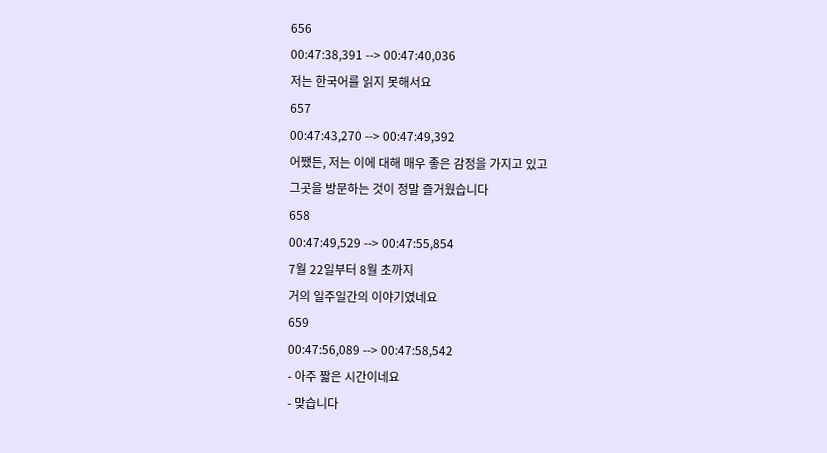656
00:47:38,391 --> 00:47:40,036
저는 한국어를 읽지 못해서요
657
00:47:43,270 --> 00:47:49,392
어쨌든, 저는 이에 대해 매우 좋은 감정을 가지고 있고
그곳을 방문하는 것이 정말 즐거웠습니다
658
00:47:49,529 --> 00:47:55,854
7월 22일부터 8월 초까지
거의 일주일간의 이야기였네요
659
00:47:56,089 --> 00:47:58,542
- 아주 짧은 시간이네요
- 맞습니다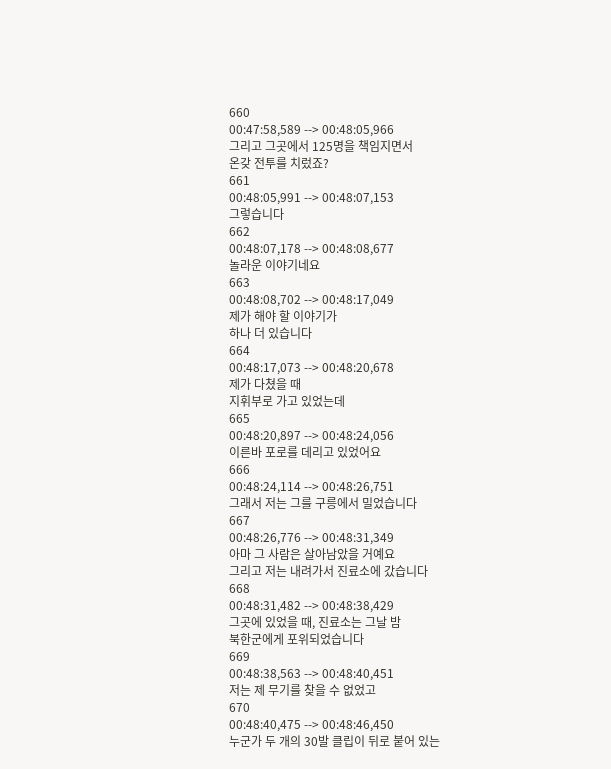660
00:47:58,589 --> 00:48:05,966
그리고 그곳에서 125명을 책임지면서
온갖 전투를 치렀죠?
661
00:48:05,991 --> 00:48:07,153
그렇습니다
662
00:48:07,178 --> 00:48:08,677
놀라운 이야기네요
663
00:48:08,702 --> 00:48:17,049
제가 해야 할 이야기가
하나 더 있습니다
664
00:48:17,073 --> 00:48:20,678
제가 다쳤을 때
지휘부로 가고 있었는데
665
00:48:20,897 --> 00:48:24,056
이른바 포로를 데리고 있었어요
666
00:48:24,114 --> 00:48:26,751
그래서 저는 그를 구릉에서 밀었습니다
667
00:48:26,776 --> 00:48:31,349
아마 그 사람은 살아남았을 거예요
그리고 저는 내려가서 진료소에 갔습니다
668
00:48:31,482 --> 00:48:38,429
그곳에 있었을 때, 진료소는 그날 밤
북한군에게 포위되었습니다
669
00:48:38,563 --> 00:48:40,451
저는 제 무기를 찾을 수 없었고
670
00:48:40,475 --> 00:48:46,450
누군가 두 개의 30발 클립이 뒤로 붙어 있는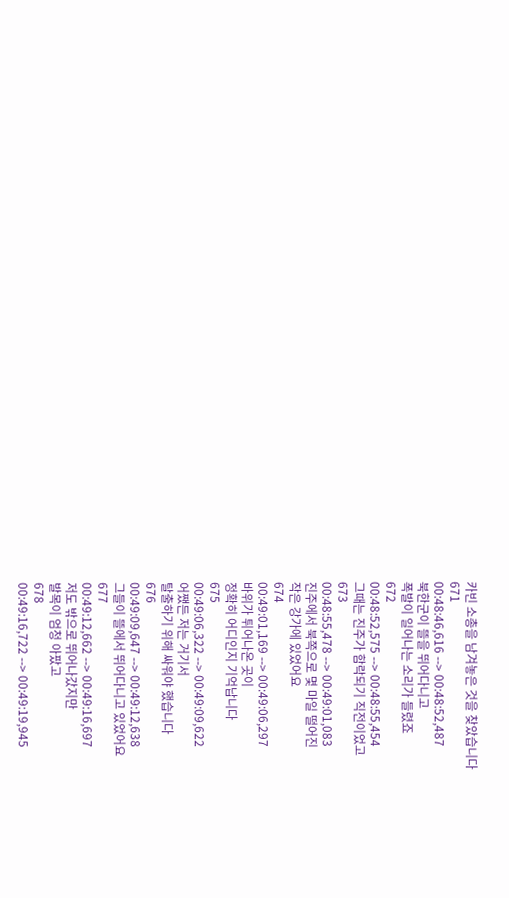카빈 소총을 남겨놓은 것을 찾았습니다
671
00:48:46,616 --> 00:48:52,487
북한군이 뜰을 뛰어다니고
폭발이 일어나는 소리가 들렸죠
672
00:48:52,575 --> 00:48:55,454
그때는 진주가 함락되기 직전이었고
673
00:48:55,478 --> 00:49:01,083
진주에서 북쪽으로 몇 마일 떨어진
작은 강가에 있었어요
674
00:49:01,169 --> 00:49:06,297
바위가 튀어나온 곳이
정확히 어디인지 기억납니다
675
00:49:06,322 --> 00:49:09,622
어쨌든 저는 거기서
탈출하기 위해 싸워야 했습니다
676
00:49:09,647 --> 00:49:12,638
그들이 뜰에서 뛰어다니고 있었어요
677
00:49:12,662 --> 00:49:16,697
저도 밖으로 뛰어나갔지만
발목이 엄청 아팠고
678
00:49:16,722 --> 00:49:19,945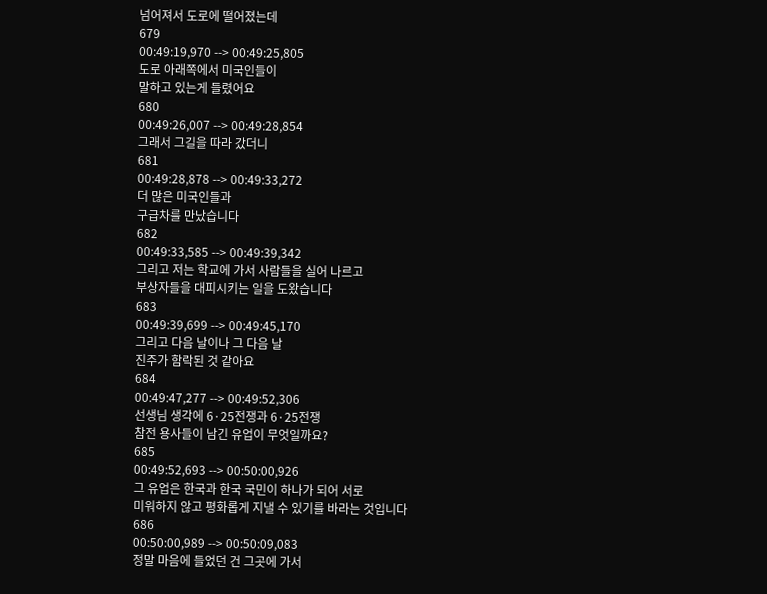넘어져서 도로에 떨어졌는데
679
00:49:19,970 --> 00:49:25,805
도로 아래쪽에서 미국인들이
말하고 있는게 들렸어요
680
00:49:26,007 --> 00:49:28,854
그래서 그길을 따라 갔더니
681
00:49:28,878 --> 00:49:33,272
더 많은 미국인들과
구급차를 만났습니다
682
00:49:33,585 --> 00:49:39,342
그리고 저는 학교에 가서 사람들을 실어 나르고
부상자들을 대피시키는 일을 도왔습니다
683
00:49:39,699 --> 00:49:45,170
그리고 다음 날이나 그 다음 날
진주가 함락된 것 같아요
684
00:49:47,277 --> 00:49:52,306
선생님 생각에 6·25전쟁과 6·25전쟁
참전 용사들이 남긴 유업이 무엇일까요?
685
00:49:52,693 --> 00:50:00,926
그 유업은 한국과 한국 국민이 하나가 되어 서로
미워하지 않고 평화롭게 지낼 수 있기를 바라는 것입니다
686
00:50:00,989 --> 00:50:09,083
정말 마음에 들었던 건 그곳에 가서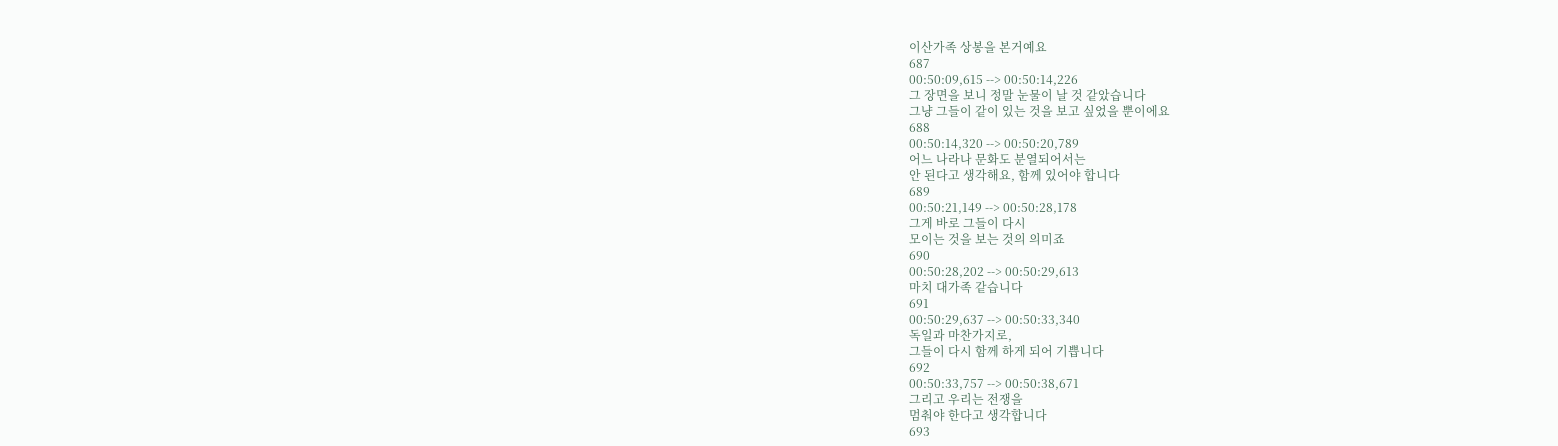이산가족 상봉을 본거예요
687
00:50:09,615 --> 00:50:14,226
그 장면을 보니 정말 눈물이 날 것 같았습니다
그냥 그들이 같이 있는 것을 보고 싶었을 뿐이에요
688
00:50:14,320 --> 00:50:20,789
어느 나라나 문화도 분열되어서는
안 된다고 생각해요, 함께 있어야 합니다
689
00:50:21,149 --> 00:50:28,178
그게 바로 그들이 다시
모이는 것을 보는 것의 의미죠
690
00:50:28,202 --> 00:50:29,613
마치 대가족 같습니다
691
00:50:29,637 --> 00:50:33,340
독일과 마찬가지로,
그들이 다시 함께 하게 되어 기쁩니다
692
00:50:33,757 --> 00:50:38,671
그리고 우리는 전쟁을
멈춰야 한다고 생각합니다
693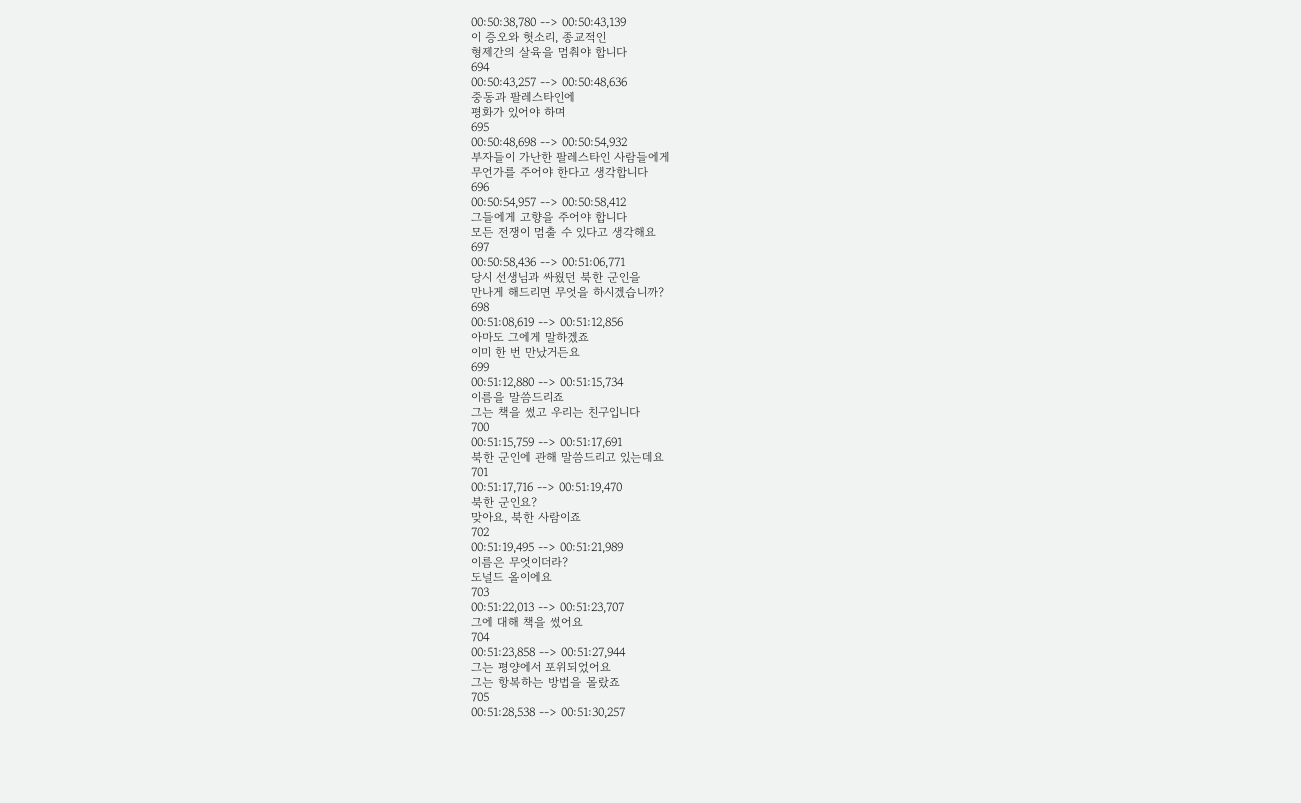00:50:38,780 --> 00:50:43,139
이 증오와 헛소리, 종교적인
형제간의 살육을 멈춰야 합니다
694
00:50:43,257 --> 00:50:48,636
중동과 팔레스타인에
평화가 있어야 하며
695
00:50:48,698 --> 00:50:54,932
부자들이 가난한 팔레스타인 사람들에게
무언가를 주어야 한다고 생각합니다
696
00:50:54,957 --> 00:50:58,412
그들에게 고향을 주어야 합니다
모든 전쟁이 멈출 수 있다고 생각해요
697
00:50:58,436 --> 00:51:06,771
당시 선생님과 싸웠던 북한 군인을
만나게 해드리면 무엇을 하시겠습니까?
698
00:51:08,619 --> 00:51:12,856
아마도 그에게 말하겠죠
이미 한 번 만났거든요
699
00:51:12,880 --> 00:51:15,734
이름을 말씀드리죠
그는 책을 썼고 우리는 친구입니다
700
00:51:15,759 --> 00:51:17,691
북한 군인에 관해 말씀드리고 있는데요
701
00:51:17,716 --> 00:51:19,470
북한 군인요?
맞아요, 북한 사람이죠
702
00:51:19,495 --> 00:51:21,989
이름은 무엇이더라?
도널드 올이에요
703
00:51:22,013 --> 00:51:23,707
그에 대해 책을 썼어요
704
00:51:23,858 --> 00:51:27,944
그는 평양에서 포위되었어요
그는 항복하는 방법을 몰랐죠
705
00:51:28,538 --> 00:51:30,257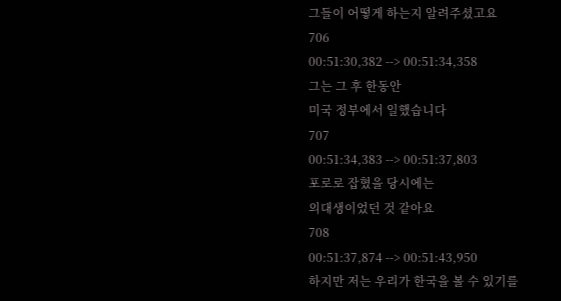그들이 어떻게 하는지 알려주셨고요
706
00:51:30,382 --> 00:51:34,358
그는 그 후 한동안
미국 정부에서 일했습니다
707
00:51:34,383 --> 00:51:37,803
포로로 잡혔을 당시에는
의대생이었던 것 같아요
708
00:51:37,874 --> 00:51:43,950
하지만 저는 우리가 한국을 볼 수 있기를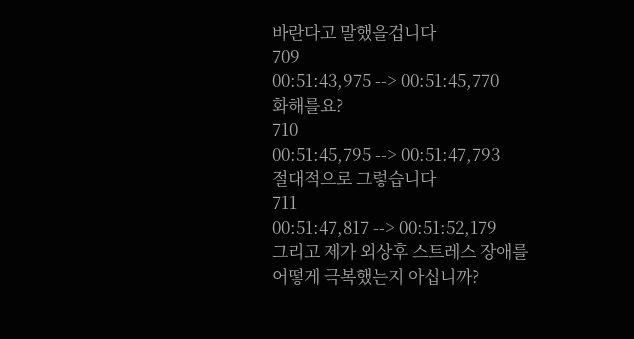바란다고 말했을겁니다
709
00:51:43,975 --> 00:51:45,770
화해를요?
710
00:51:45,795 --> 00:51:47,793
절대적으로 그렇습니다
711
00:51:47,817 --> 00:51:52,179
그리고 제가 외상후 스트레스 장애를
어떻게 극복했는지 아십니까?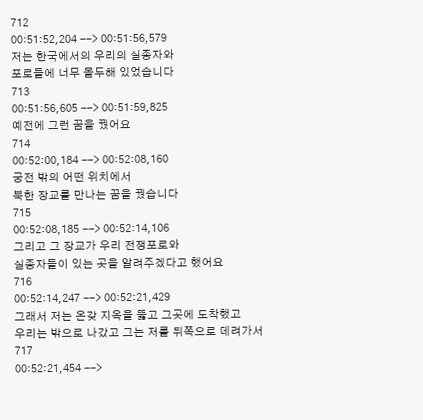712
00:51:52,204 --> 00:51:56,579
저는 한국에서의 우리의 실종자와
포로들에 너무 몰두해 있었습니다
713
00:51:56,605 --> 00:51:59,825
예전에 그런 꿈을 꿨어요
714
00:52:00,184 --> 00:52:08,160
궁전 밖의 어떤 위치에서
북한 장교를 만나는 꿈을 꿨습니다
715
00:52:08,185 --> 00:52:14,106
그리고 그 장교가 우리 전쟁포로와
실종자들이 있는 곳을 알려주겠다고 했어요
716
00:52:14,247 --> 00:52:21,429
그래서 저는 온갖 지옥을 뚫고 그곳에 도착했고
우리는 밖으로 나갔고 그는 저를 뒤쪽으로 데려가서
717
00:52:21,454 -->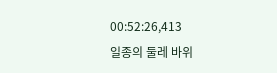00:52:26,413
일종의 둘레 바위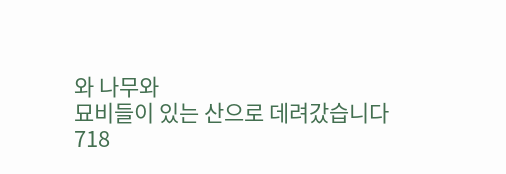와 나무와
묘비들이 있는 산으로 데려갔습니다
718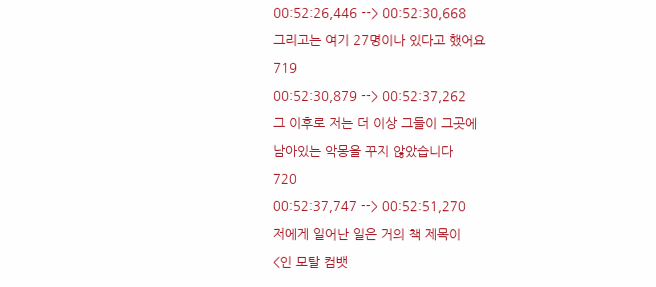00:52:26,446 --> 00:52:30,668
그리고는 여기 27명이나 있다고 했어요
719
00:52:30,879 --> 00:52:37,262
그 이후로 저는 더 이상 그들이 그곳에
남아있는 악몽을 꾸지 않았습니다
720
00:52:37,747 --> 00:52:51,270
저에게 일어난 일은 거의 책 제목이
<인 모탈 컴뱃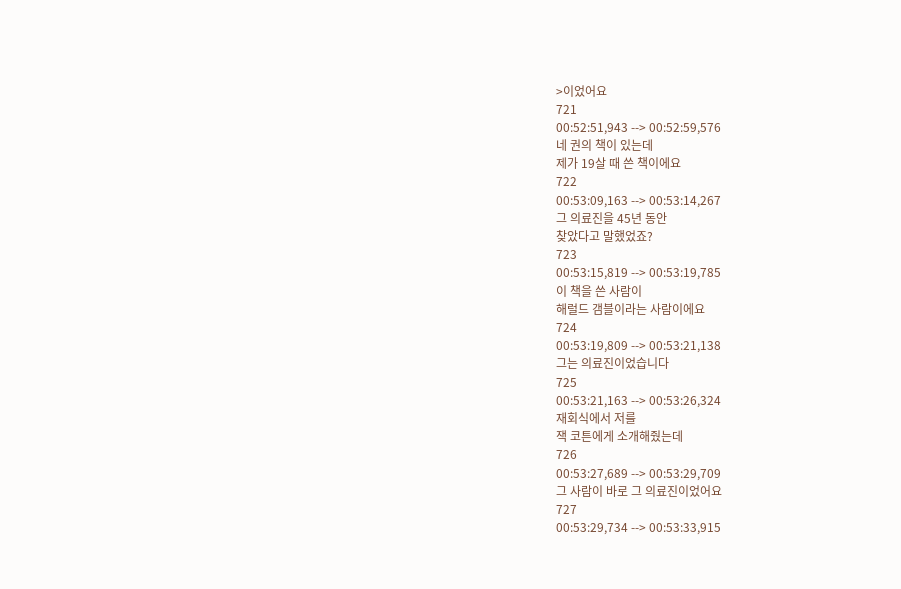>이었어요
721
00:52:51,943 --> 00:52:59,576
네 권의 책이 있는데
제가 19살 때 쓴 책이에요
722
00:53:09,163 --> 00:53:14,267
그 의료진을 45년 동안
찾았다고 말했었죠?
723
00:53:15,819 --> 00:53:19,785
이 책을 쓴 사람이
해럴드 갬블이라는 사람이에요
724
00:53:19,809 --> 00:53:21,138
그는 의료진이었습니다
725
00:53:21,163 --> 00:53:26,324
재회식에서 저를
잭 코튼에게 소개해줬는데
726
00:53:27,689 --> 00:53:29,709
그 사람이 바로 그 의료진이었어요
727
00:53:29,734 --> 00:53:33,915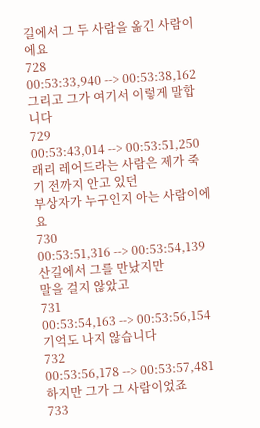길에서 그 두 사람을 옮긴 사람이에요
728
00:53:33,940 --> 00:53:38,162
그리고 그가 여기서 이렇게 말합니다
729
00:53:43,014 --> 00:53:51,250
래리 레어드라는 사람은 제가 죽기 전까지 안고 있던
부상자가 누구인지 아는 사람이에요
730
00:53:51,316 --> 00:53:54,139
산길에서 그를 만났지만
말을 걸지 않았고
731
00:53:54,163 --> 00:53:56,154
기억도 나지 않습니다
732
00:53:56,178 --> 00:53:57,481
하지만 그가 그 사람이었죠
733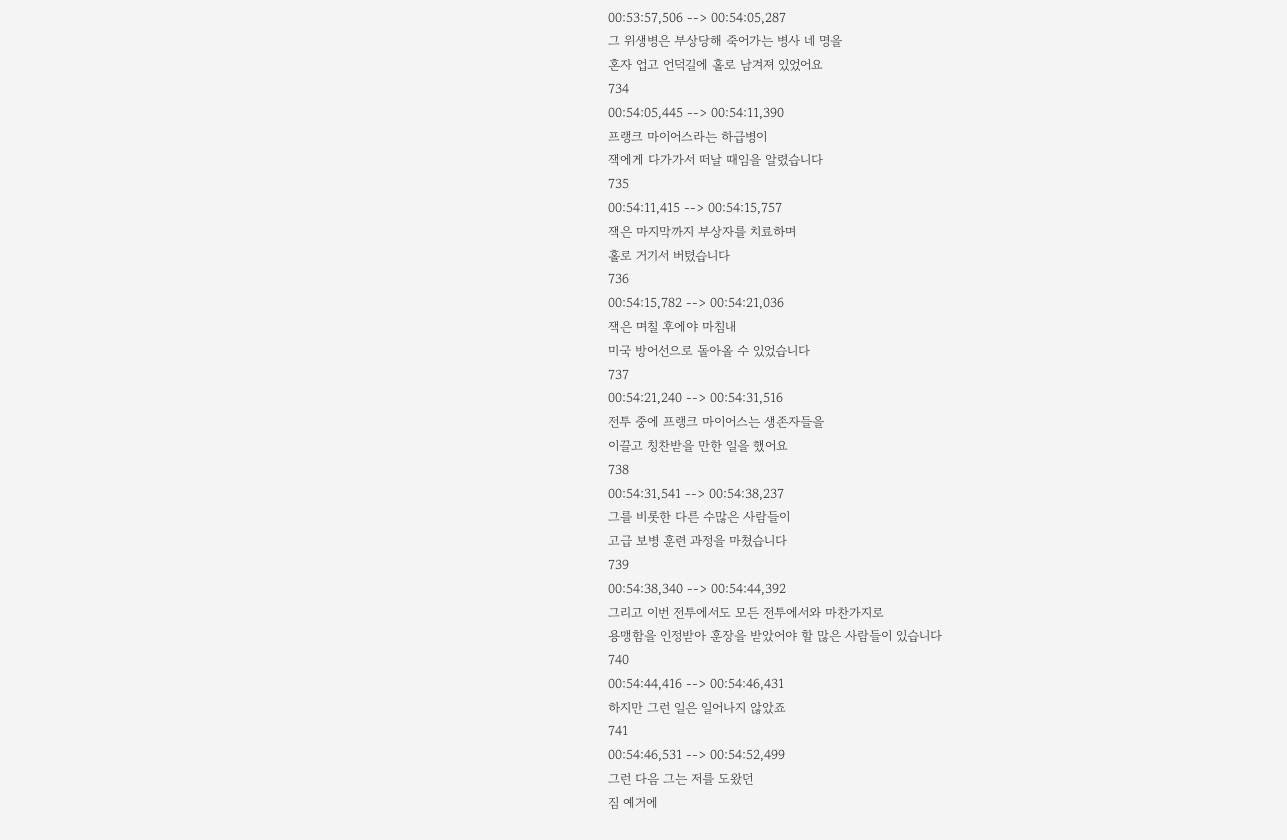00:53:57,506 --> 00:54:05,287
그 위생병은 부상당해 죽어가는 병사 네 명을
혼자 업고 언덕길에 홀로 남겨져 있었어요
734
00:54:05,445 --> 00:54:11,390
프랭크 마이어스라는 하급병이
잭에게 다가가서 떠날 때임을 알렸습니다
735
00:54:11,415 --> 00:54:15,757
잭은 마지막까지 부상자를 치료하며
홀로 거기서 버텼습니다
736
00:54:15,782 --> 00:54:21,036
잭은 며칠 후에야 마침내
미국 방어선으로 돌아올 수 있었습니다
737
00:54:21,240 --> 00:54:31,516
전투 중에 프랭크 마이어스는 생존자들을
이끌고 칭찬받을 만한 일을 했어요
738
00:54:31,541 --> 00:54:38,237
그를 비롯한 다른 수많은 사람들이
고급 보병 훈련 과정을 마쳤습니다
739
00:54:38,340 --> 00:54:44,392
그리고 이번 전투에서도 모든 전투에서와 마찬가지로
용맹함을 인정받아 훈장을 받았어야 할 많은 사람들이 있습니다
740
00:54:44,416 --> 00:54:46,431
하지만 그런 일은 일어나지 않았죠
741
00:54:46,531 --> 00:54:52,499
그런 다음 그는 저를 도왔던
짐 예거에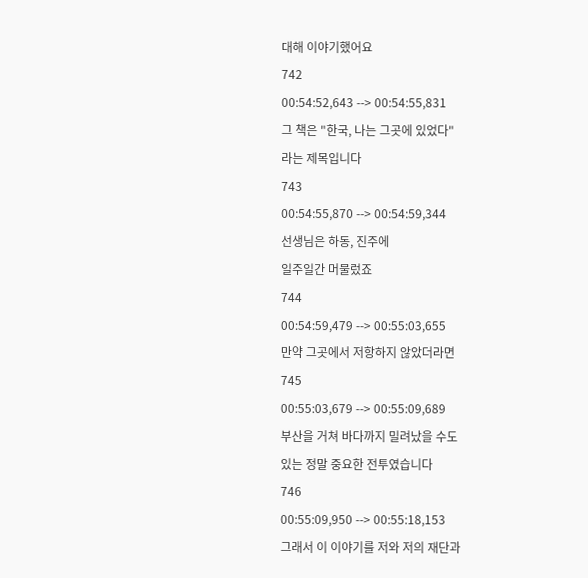대해 이야기했어요
742
00:54:52,643 --> 00:54:55,831
그 책은 "한국, 나는 그곳에 있었다"
라는 제목입니다
743
00:54:55,870 --> 00:54:59,344
선생님은 하동, 진주에
일주일간 머물렀죠
744
00:54:59,479 --> 00:55:03,655
만약 그곳에서 저항하지 않았더라면
745
00:55:03,679 --> 00:55:09,689
부산을 거쳐 바다까지 밀려났을 수도
있는 정말 중요한 전투였습니다
746
00:55:09,950 --> 00:55:18,153
그래서 이 이야기를 저와 저의 재단과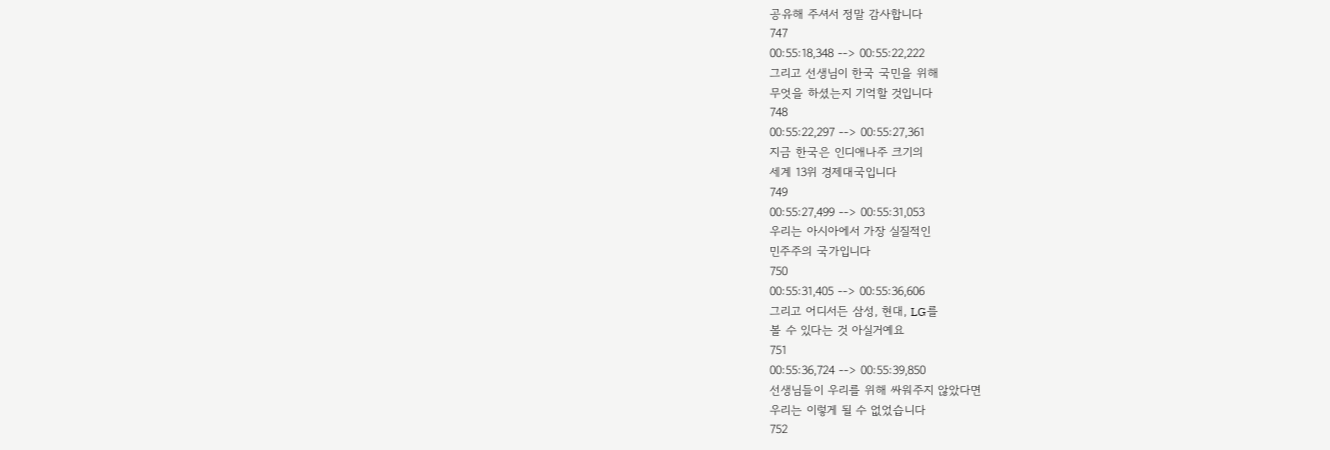공유해 주셔서 정말 감사합니다
747
00:55:18,348 --> 00:55:22,222
그리고 선생님이 한국 국민을 위해
무엇을 하셨는지 기억할 것입니다
748
00:55:22,297 --> 00:55:27,361
지금 한국은 인디애나주 크기의
세계 13위 경제대국입니다
749
00:55:27,499 --> 00:55:31,053
우리는 아시아에서 가장 실질적인
민주주의 국가입니다
750
00:55:31,405 --> 00:55:36,606
그리고 어디서든 삼성, 현대, LG를
볼 수 있다는 것 아실거예요
751
00:55:36,724 --> 00:55:39,850
선생님들이 우리를 위해 싸워주지 않았다면
우리는 이렇게 될 수 없었습니다
752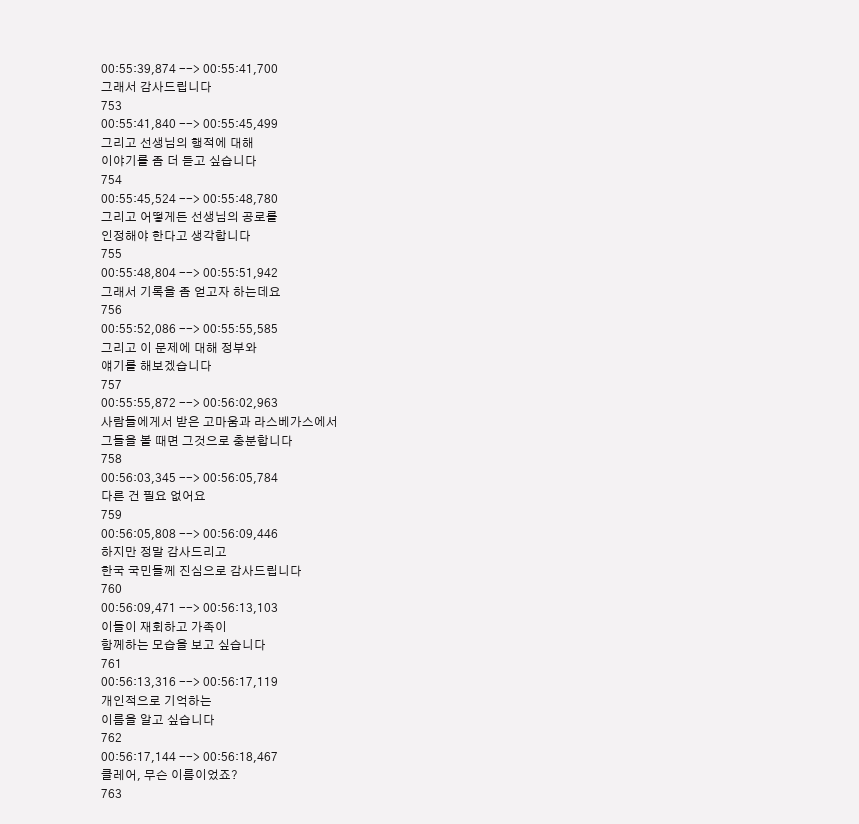00:55:39,874 --> 00:55:41,700
그래서 감사드립니다
753
00:55:41,840 --> 00:55:45,499
그리고 선생님의 행적에 대해
이야기를 좀 더 듣고 싶습니다
754
00:55:45,524 --> 00:55:48,780
그리고 어떻게든 선생님의 공로를
인정해야 한다고 생각합니다
755
00:55:48,804 --> 00:55:51,942
그래서 기록을 좀 얻고자 하는데요
756
00:55:52,086 --> 00:55:55,585
그리고 이 문제에 대해 정부와
얘기를 해보겠습니다
757
00:55:55,872 --> 00:56:02,963
사람들에게서 받은 고마움과 라스베가스에서
그들을 볼 때면 그것으로 충분합니다
758
00:56:03,345 --> 00:56:05,784
다른 건 필요 없어요
759
00:56:05,808 --> 00:56:09,446
하지만 정말 감사드리고
한국 국민들께 진심으로 감사드립니다
760
00:56:09,471 --> 00:56:13,103
이들이 재회하고 가족이
함께하는 모습을 보고 싶습니다
761
00:56:13,316 --> 00:56:17,119
개인적으로 기억하는
이름을 알고 싶습니다
762
00:56:17,144 --> 00:56:18,467
클레어, 무슨 이름이었죠?
763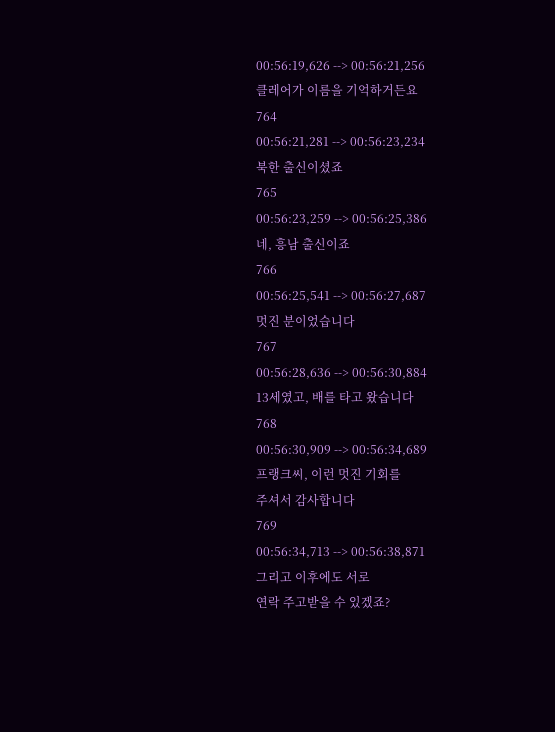00:56:19,626 --> 00:56:21,256
클레어가 이름을 기억하거든요
764
00:56:21,281 --> 00:56:23,234
북한 출신이셨죠
765
00:56:23,259 --> 00:56:25,386
네, 흥남 출신이죠
766
00:56:25,541 --> 00:56:27,687
멋진 분이었습니다
767
00:56:28,636 --> 00:56:30,884
13세였고, 배를 타고 왔습니다
768
00:56:30,909 --> 00:56:34,689
프랭크씨, 이런 멋진 기회를
주셔서 감사합니다
769
00:56:34,713 --> 00:56:38,871
그리고 이후에도 서로
연락 주고받을 수 있겠죠?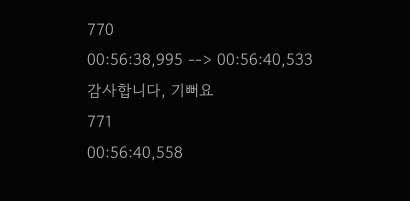770
00:56:38,995 --> 00:56:40,533
감사합니다, 기뻐요
771
00:56:40,558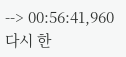--> 00:56:41,960
다시 한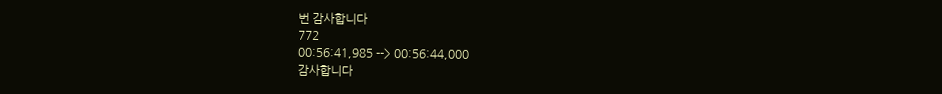번 감사합니다
772
00:56:41,985 --> 00:56:44,000
감사합니다